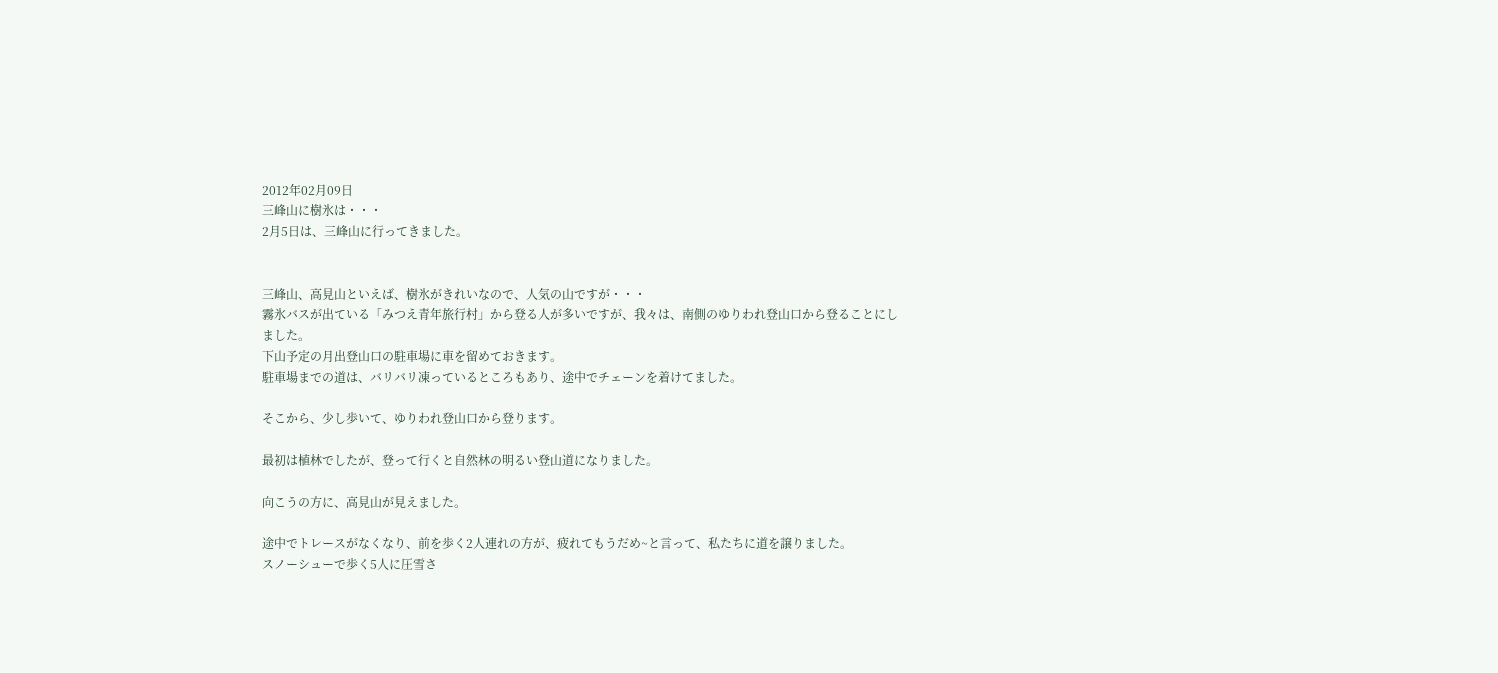2012年02月09日
三峰山に樹氷は・・・
2月5日は、三峰山に行ってきました。


三峰山、高見山といえば、樹氷がきれいなので、人気の山ですが・・・
霧氷バスが出ている「みつえ青年旅行村」から登る人が多いですが、我々は、南側のゆりわれ登山口から登ることにしました。
下山予定の月出登山口の駐車場に車を留めておきます。
駐車場までの道は、バリバリ凍っているところもあり、途中でチェーンを着けてました。

そこから、少し歩いて、ゆりわれ登山口から登ります。

最初は植林でしたが、登って行くと自然林の明るい登山道になりました。

向こうの方に、高見山が見えました。

途中でトレースがなくなり、前を歩く2人連れの方が、疲れてもうだめ~と言って、私たちに道を譲りました。
スノーシューで歩く5人に圧雪さ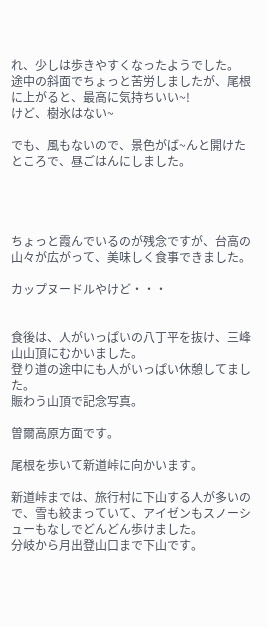れ、少しは歩きやすくなったようでした。
途中の斜面でちょっと苦労しましたが、尾根に上がると、最高に気持ちいい~!
けど、樹氷はない~

でも、風もないので、景色がば~んと開けたところで、昼ごはんにしました。




ちょっと霞んでいるのが残念ですが、台高の山々が広がって、美味しく食事できました。

カップヌードルやけど・・・


食後は、人がいっぱいの八丁平を抜け、三峰山山頂にむかいました。
登り道の途中にも人がいっぱい休憩してました。
賑わう山頂で記念写真。

曽爾高原方面です。

尾根を歩いて新道峠に向かいます。

新道峠までは、旅行村に下山する人が多いので、雪も絞まっていて、アイゼンもスノーシューもなしでどんどん歩けました。
分岐から月出登山口まで下山です。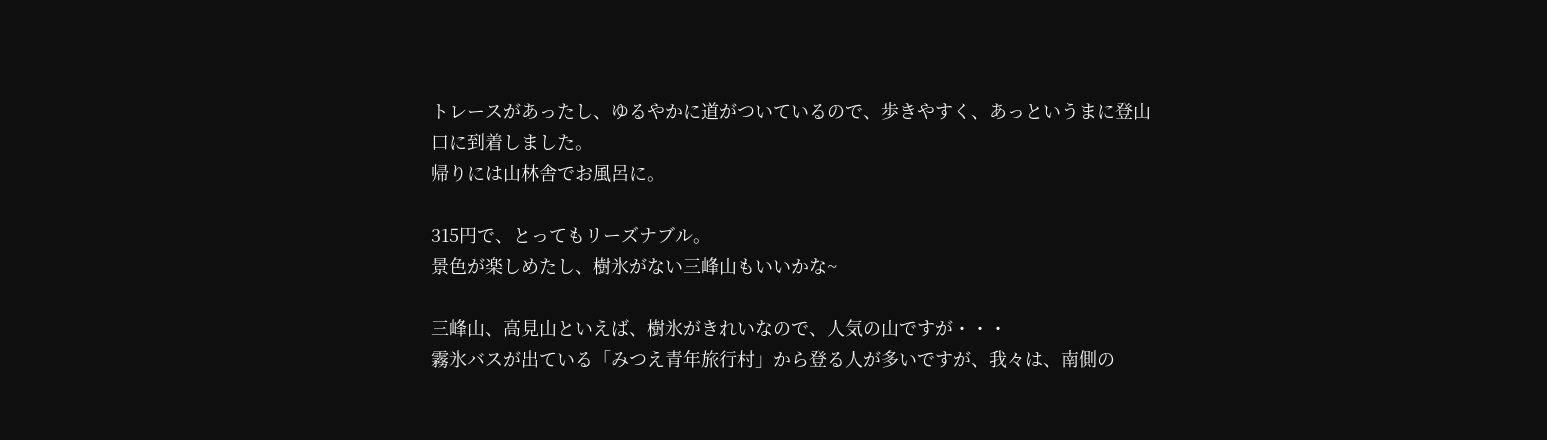トレースがあったし、ゆるやかに道がついているので、歩きやすく、あっというまに登山口に到着しました。
帰りには山林舎でお風呂に。

315円で、とってもリーズナブル。
景色が楽しめたし、樹氷がない三峰山もいいかな~

三峰山、高見山といえば、樹氷がきれいなので、人気の山ですが・・・
霧氷バスが出ている「みつえ青年旅行村」から登る人が多いですが、我々は、南側の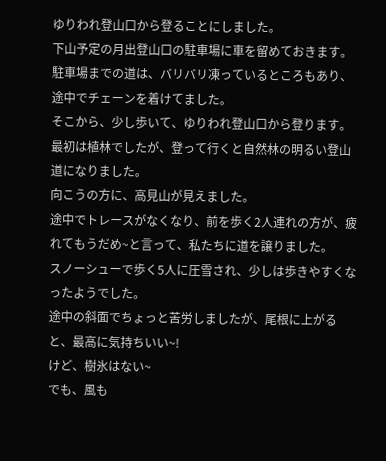ゆりわれ登山口から登ることにしました。
下山予定の月出登山口の駐車場に車を留めておきます。
駐車場までの道は、バリバリ凍っているところもあり、途中でチェーンを着けてました。
そこから、少し歩いて、ゆりわれ登山口から登ります。
最初は植林でしたが、登って行くと自然林の明るい登山道になりました。
向こうの方に、高見山が見えました。
途中でトレースがなくなり、前を歩く2人連れの方が、疲れてもうだめ~と言って、私たちに道を譲りました。
スノーシューで歩く5人に圧雪され、少しは歩きやすくなったようでした。
途中の斜面でちょっと苦労しましたが、尾根に上がると、最高に気持ちいい~!
けど、樹氷はない~
でも、風も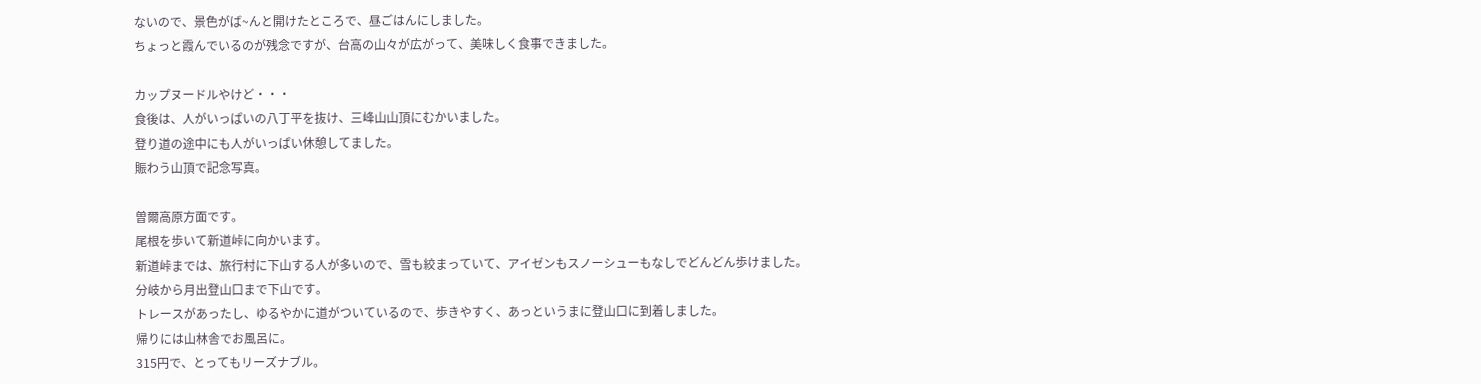ないので、景色がば~んと開けたところで、昼ごはんにしました。
ちょっと霞んでいるのが残念ですが、台高の山々が広がって、美味しく食事できました。

カップヌードルやけど・・・
食後は、人がいっぱいの八丁平を抜け、三峰山山頂にむかいました。
登り道の途中にも人がいっぱい休憩してました。
賑わう山頂で記念写真。

曽爾高原方面です。
尾根を歩いて新道峠に向かいます。
新道峠までは、旅行村に下山する人が多いので、雪も絞まっていて、アイゼンもスノーシューもなしでどんどん歩けました。
分岐から月出登山口まで下山です。
トレースがあったし、ゆるやかに道がついているので、歩きやすく、あっというまに登山口に到着しました。
帰りには山林舎でお風呂に。
315円で、とってもリーズナブル。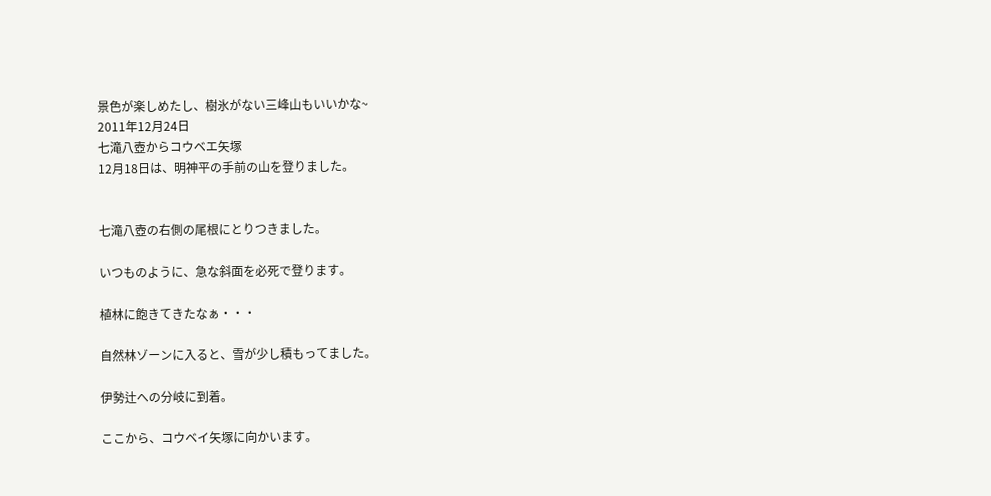景色が楽しめたし、樹氷がない三峰山もいいかな~
2011年12月24日
七滝八壺からコウベエ矢塚
12月18日は、明神平の手前の山を登りました。


七滝八壺の右側の尾根にとりつきました。

いつものように、急な斜面を必死で登ります。

植林に飽きてきたなぁ・・・

自然林ゾーンに入ると、雪が少し積もってました。

伊勢辻への分岐に到着。

ここから、コウベイ矢塚に向かいます。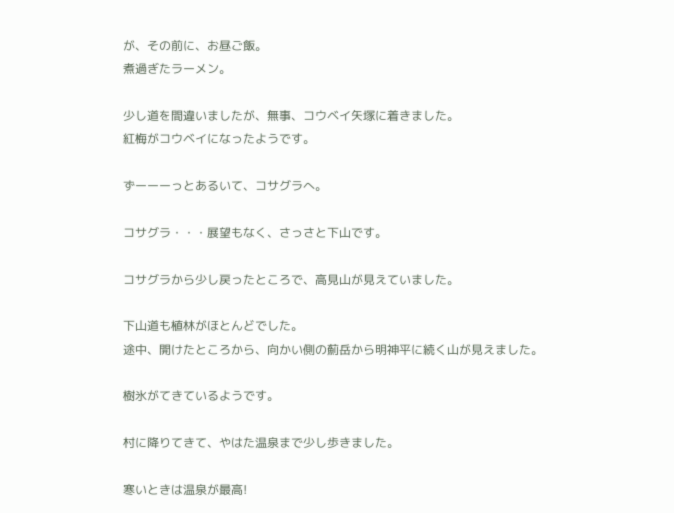が、その前に、お昼ご飯。
煮過ぎたラーメン。

少し道を間違いましたが、無事、コウベイ矢塚に着きました。
紅梅がコウベイになったようです。

ずーーーっとあるいて、コサグラへ。

コサグラ・・・展望もなく、さっさと下山です。

コサグラから少し戻ったところで、高見山が見えていました。

下山道も植林がほとんどでした。
途中、開けたところから、向かい側の薊岳から明神平に続く山が見えました。

樹氷がてきているようです。

村に降りてきて、やはた温泉まで少し歩きました。

寒いときは温泉が最高!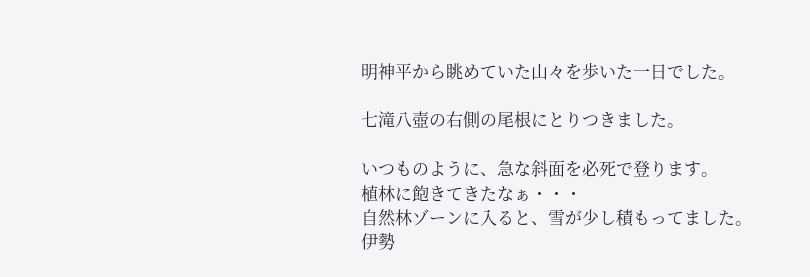明神平から眺めていた山々を歩いた一日でした。

七滝八壺の右側の尾根にとりつきました。

いつものように、急な斜面を必死で登ります。
植林に飽きてきたなぁ・・・
自然林ゾーンに入ると、雪が少し積もってました。
伊勢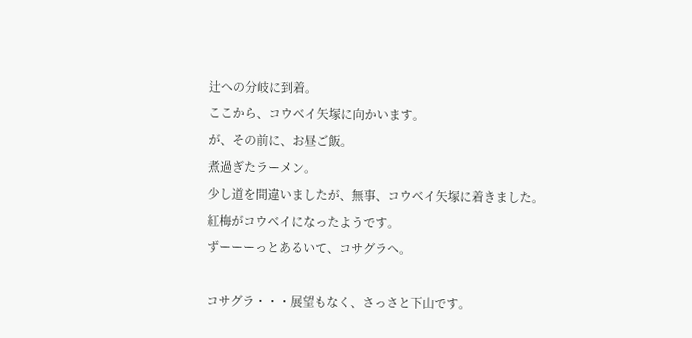辻への分岐に到着。
ここから、コウベイ矢塚に向かいます。
が、その前に、お昼ご飯。
煮過ぎたラーメン。
少し道を間違いましたが、無事、コウベイ矢塚に着きました。
紅梅がコウベイになったようです。
ずーーーっとあるいて、コサグラへ。

コサグラ・・・展望もなく、さっさと下山です。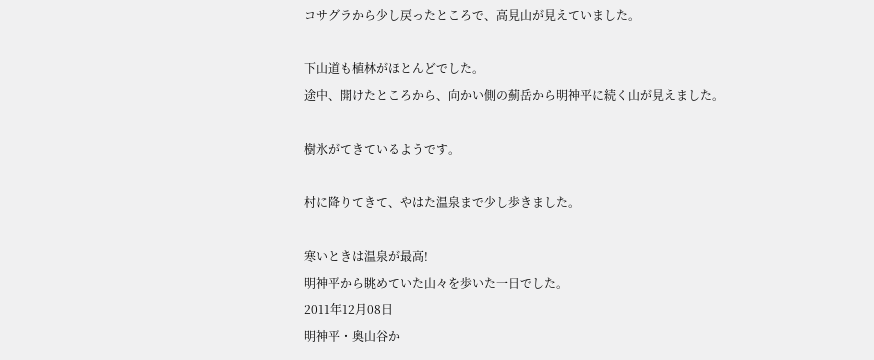コサグラから少し戻ったところで、高見山が見えていました。

下山道も植林がほとんどでした。
途中、開けたところから、向かい側の薊岳から明神平に続く山が見えました。

樹氷がてきているようです。

村に降りてきて、やはた温泉まで少し歩きました。

寒いときは温泉が最高!
明神平から眺めていた山々を歩いた一日でした。
2011年12月08日
明神平・奥山谷か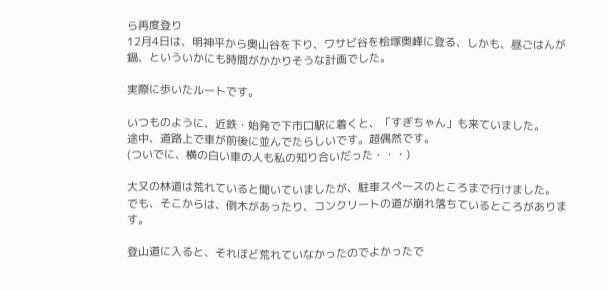ら再度登り
12月4日は、明神平から奥山谷を下り、ワサビ谷を桧塚奥峰に登る、しかも、昼ごはんが鍋、といういかにも時間がかかりそうな計画でした。

実際に歩いたルートです。

いつものように、近鉄・始発で下市口駅に着くと、「すぎちゃん」も来ていました。
途中、道路上で車が前後に並んでたらしいです。超偶然です。
(ついでに、横の白い車の人も私の知り合いだった・・・)

大又の林道は荒れていると聞いていましたが、駐車スペースのところまで行けました。
でも、そこからは、倒木があったり、コンクリートの道が崩れ落ちているところがあります。

登山道に入ると、それほど荒れていなかったのでよかったで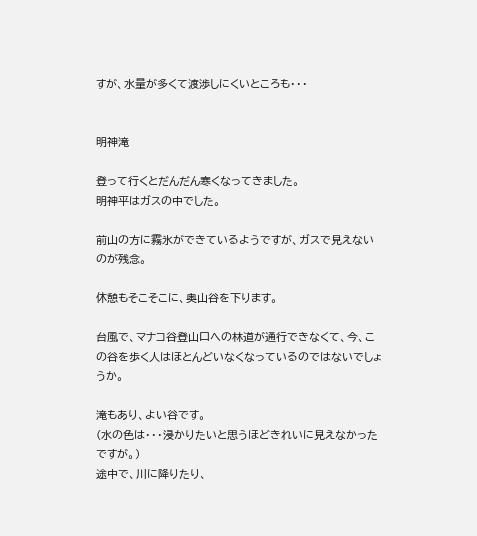すが、水量が多くて渡渉しにくいところも・・・


明神滝

登って行くとだんだん寒くなってきました。
明神平はガスの中でした。

前山の方に霧氷ができているようですが、ガスで見えないのが残念。

休憩もそこそこに、奥山谷を下ります。

台風で、マナコ谷登山口への林道が通行できなくて、今、この谷を歩く人はほとんどいなくなっているのではないでしょうか。

滝もあり、よい谷です。
(水の色は・・・浸かりたいと思うほどきれいに見えなかったですが。)
途中で、川に降りたり、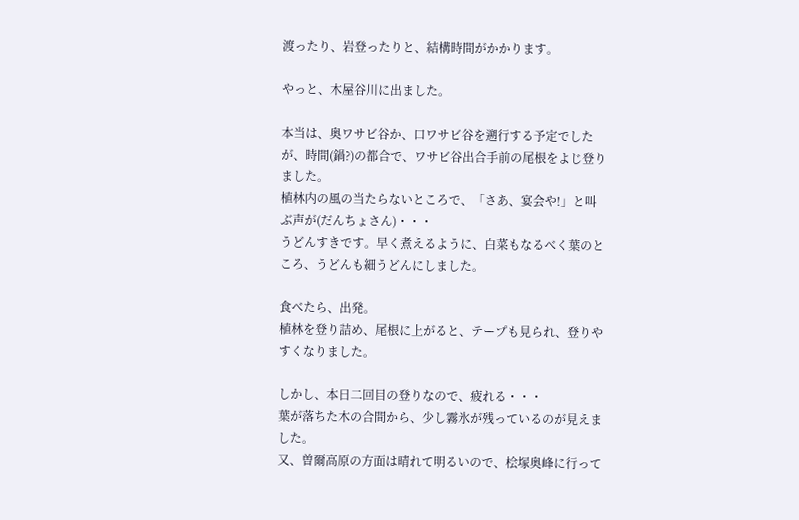渡ったり、岩登ったりと、結構時間がかかります。

やっと、木屋谷川に出ました。

本当は、奥ワサビ谷か、口ワサビ谷を遡行する予定でしたが、時間(鍋?)の都合で、ワサビ谷出合手前の尾根をよじ登りました。
植林内の風の当たらないところで、「さあ、宴会や!」と叫ぶ声が(だんちょさん)・・・
うどんすきです。早く煮えるように、白菜もなるべく葉のところ、うどんも細うどんにしました。

食べたら、出発。
植林を登り詰め、尾根に上がると、テープも見られ、登りやすくなりました。

しかし、本日二回目の登りなので、疲れる・・・
葉が落ちた木の合間から、少し霧氷が残っているのが見えました。
又、曽爾高原の方面は晴れて明るいので、桧塚奥峰に行って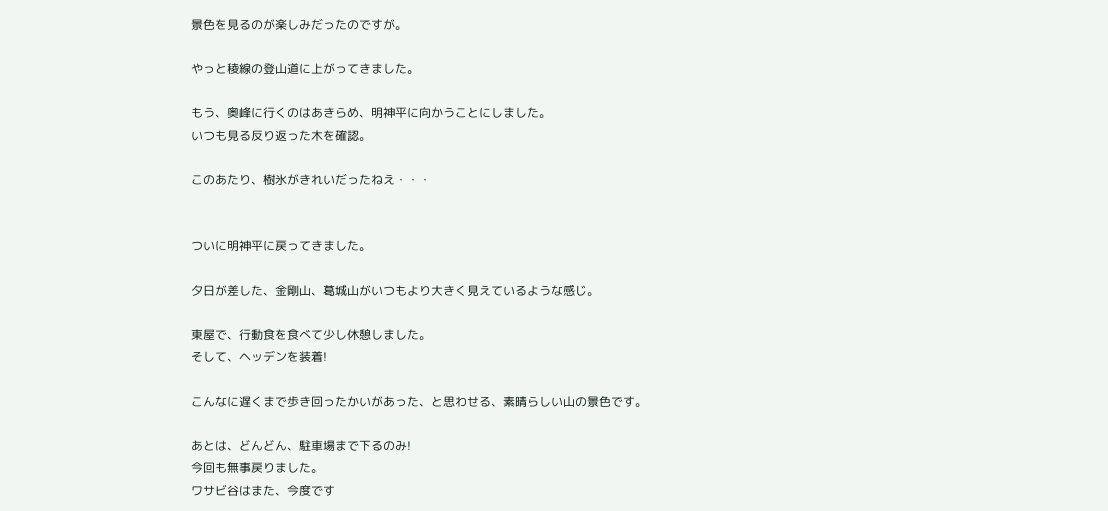景色を見るのが楽しみだったのですが。

やっと稜線の登山道に上がってきました。

もう、奥峰に行くのはあきらめ、明神平に向かうことにしました。
いつも見る反り返った木を確認。

このあたり、樹氷がきれいだったねえ・・・


ついに明神平に戻ってきました。

夕日が差した、金剛山、葛城山がいつもより大きく見えているような感じ。

東屋で、行動食を食べて少し休憩しました。
そして、ヘッデンを装着!

こんなに遅くまで歩き回ったかいがあった、と思わせる、素晴らしい山の景色です。

あとは、どんどん、駐車場まで下るのみ!
今回も無事戻りました。
ワサビ谷はまた、今度です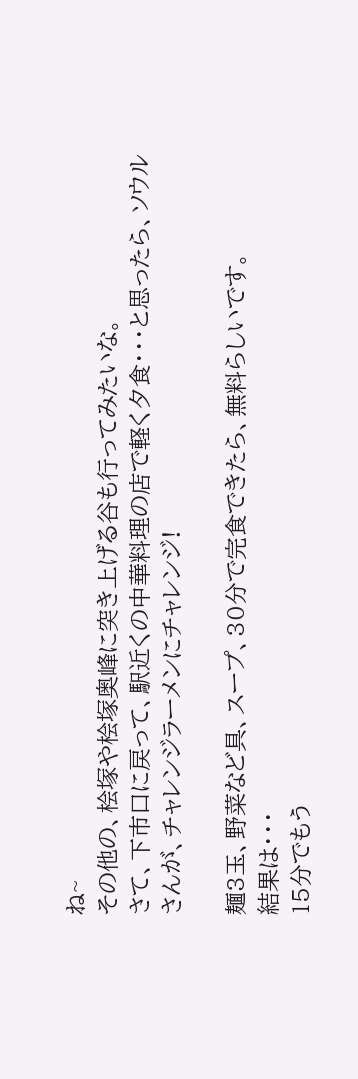ね~
その他の、桧塚や桧塚奥峰に突き上げる谷も行ってみたいな。
さて、下市口に戻って、駅近くの中華料理の店で軽く夕食・・・と思ったら、ソウルさんが、チャレンジラーメンにチャレンジ!

麺3玉、野菜など具、スープ、30分で完食できたら、無料らしいです。
結果は・・・
15分でもう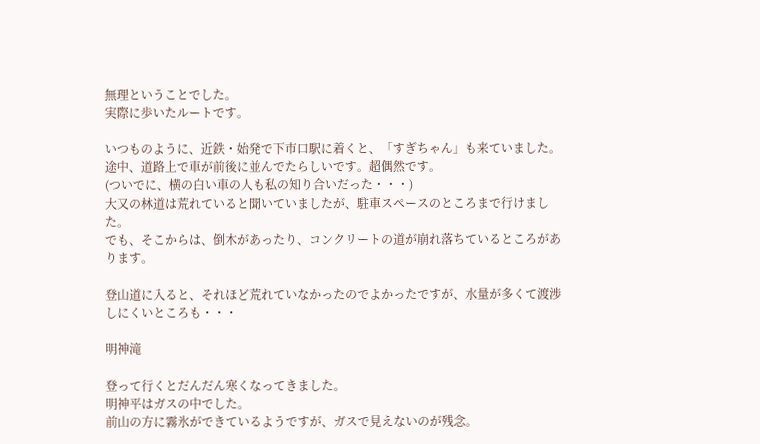無理ということでした。
実際に歩いたルートです。

いつものように、近鉄・始発で下市口駅に着くと、「すぎちゃん」も来ていました。
途中、道路上で車が前後に並んでたらしいです。超偶然です。
(ついでに、横の白い車の人も私の知り合いだった・・・)
大又の林道は荒れていると聞いていましたが、駐車スペースのところまで行けました。
でも、そこからは、倒木があったり、コンクリートの道が崩れ落ちているところがあります。

登山道に入ると、それほど荒れていなかったのでよかったですが、水量が多くて渡渉しにくいところも・・・

明神滝

登って行くとだんだん寒くなってきました。
明神平はガスの中でした。
前山の方に霧氷ができているようですが、ガスで見えないのが残念。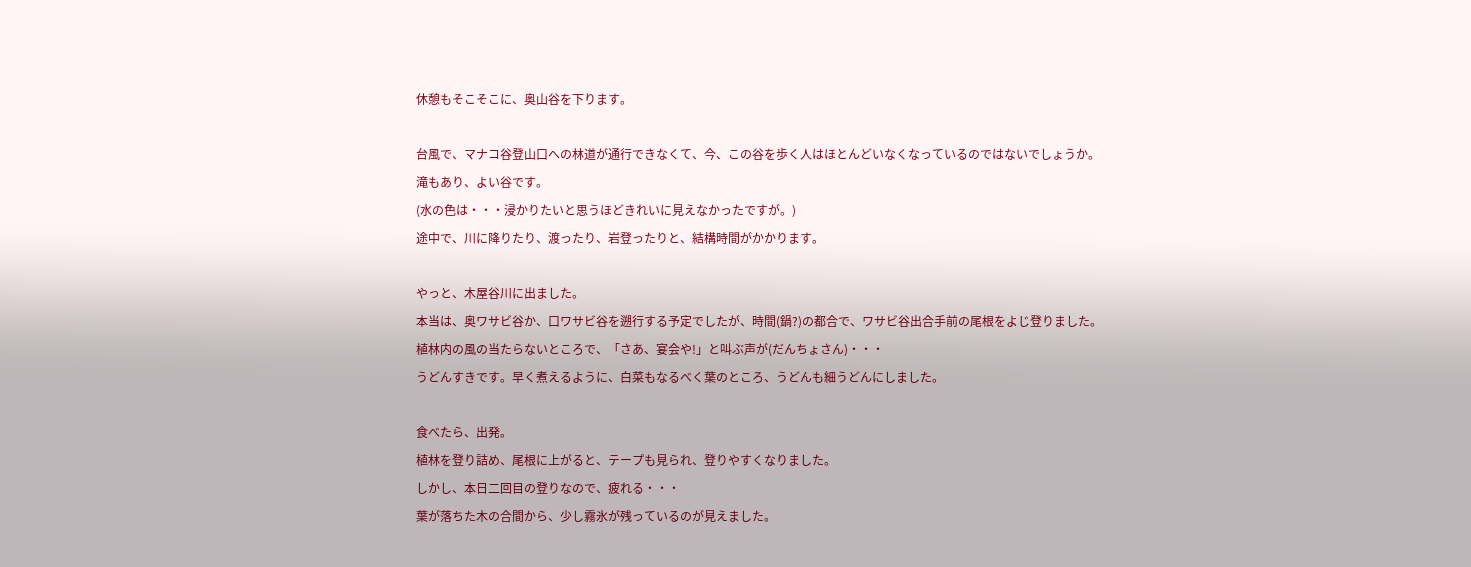休憩もそこそこに、奥山谷を下ります。

台風で、マナコ谷登山口への林道が通行できなくて、今、この谷を歩く人はほとんどいなくなっているのではないでしょうか。
滝もあり、よい谷です。
(水の色は・・・浸かりたいと思うほどきれいに見えなかったですが。)
途中で、川に降りたり、渡ったり、岩登ったりと、結構時間がかかります。

やっと、木屋谷川に出ました。
本当は、奥ワサビ谷か、口ワサビ谷を遡行する予定でしたが、時間(鍋?)の都合で、ワサビ谷出合手前の尾根をよじ登りました。
植林内の風の当たらないところで、「さあ、宴会や!」と叫ぶ声が(だんちょさん)・・・
うどんすきです。早く煮えるように、白菜もなるべく葉のところ、うどんも細うどんにしました。

食べたら、出発。
植林を登り詰め、尾根に上がると、テープも見られ、登りやすくなりました。
しかし、本日二回目の登りなので、疲れる・・・
葉が落ちた木の合間から、少し霧氷が残っているのが見えました。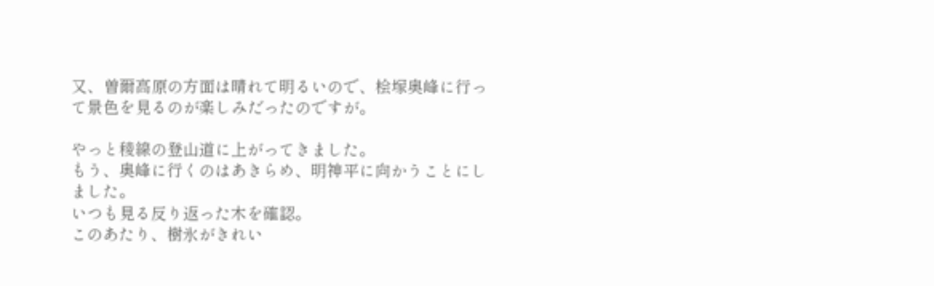又、曽爾高原の方面は晴れて明るいので、桧塚奥峰に行って景色を見るのが楽しみだったのですが。

やっと稜線の登山道に上がってきました。
もう、奥峰に行くのはあきらめ、明神平に向かうことにしました。
いつも見る反り返った木を確認。
このあたり、樹氷がきれい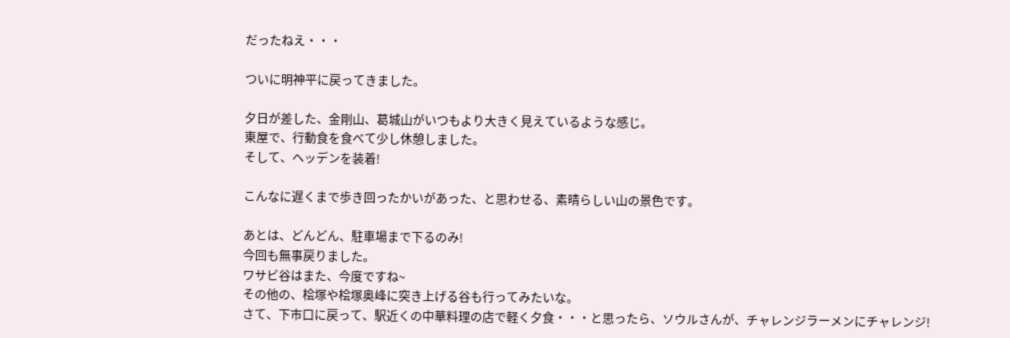だったねえ・・・

ついに明神平に戻ってきました。

夕日が差した、金剛山、葛城山がいつもより大きく見えているような感じ。
東屋で、行動食を食べて少し休憩しました。
そして、ヘッデンを装着!

こんなに遅くまで歩き回ったかいがあった、と思わせる、素晴らしい山の景色です。

あとは、どんどん、駐車場まで下るのみ!
今回も無事戻りました。
ワサビ谷はまた、今度ですね~
その他の、桧塚や桧塚奥峰に突き上げる谷も行ってみたいな。
さて、下市口に戻って、駅近くの中華料理の店で軽く夕食・・・と思ったら、ソウルさんが、チャレンジラーメンにチャレンジ!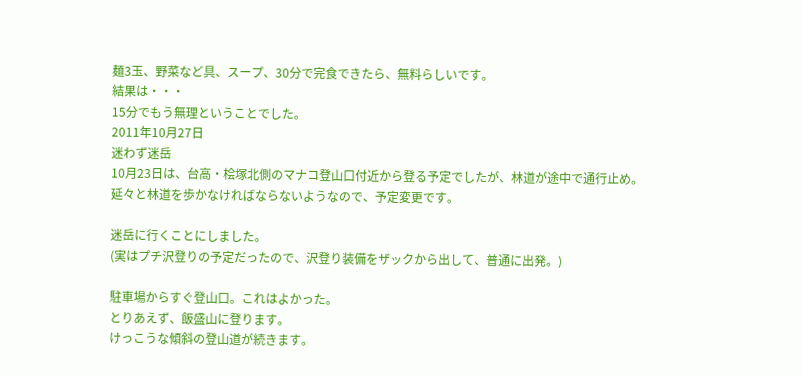麺3玉、野菜など具、スープ、30分で完食できたら、無料らしいです。
結果は・・・
15分でもう無理ということでした。
2011年10月27日
迷わず迷岳
10月23日は、台高・桧塚北側のマナコ登山口付近から登る予定でしたが、林道が途中で通行止め。
延々と林道を歩かなければならないようなので、予定変更です。

迷岳に行くことにしました。
(実はプチ沢登りの予定だったので、沢登り装備をザックから出して、普通に出発。)

駐車場からすぐ登山口。これはよかった。
とりあえず、飯盛山に登ります。
けっこうな傾斜の登山道が続きます。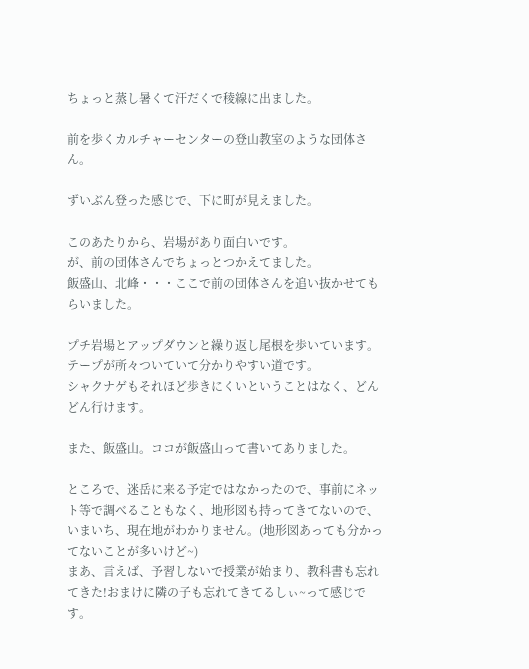ちょっと蒸し暑くて汗だくで稜線に出ました。

前を歩くカルチャーセンターの登山教室のような団体さん。

ずいぶん登った感じで、下に町が見えました。

このあたりから、岩場があり面白いです。
が、前の団体さんでちょっとつかえてました。
飯盛山、北峰・・・ここで前の団体さんを追い抜かせてもらいました。

プチ岩場とアップダウンと繰り返し尾根を歩いています。
テープが所々ついていて分かりやすい道です。
シャクナゲもそれほど歩きにくいということはなく、どんどん行けます。

また、飯盛山。ココが飯盛山って書いてありました。

ところで、迷岳に来る予定ではなかったので、事前にネット等で調べることもなく、地形図も持ってきてないので、いまいち、現在地がわかりません。(地形図あっても分かってないことが多いけど~)
まあ、言えば、予習しないで授業が始まり、教科書も忘れてきた!おまけに隣の子も忘れてきてるしぃ~って感じです。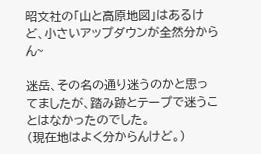昭文社の「山と高原地図」はあるけど、小さいアップダウンが全然分からん~

迷岳、その名の通り迷うのかと思ってましたが、踏み跡とテープで迷うことはなかったのでした。
(現在地はよく分からんけど。)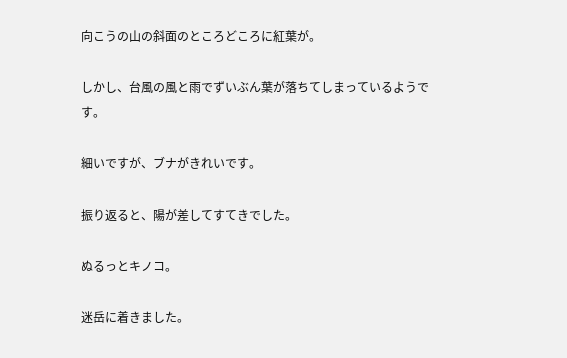向こうの山の斜面のところどころに紅葉が。

しかし、台風の風と雨でずいぶん葉が落ちてしまっているようです。

細いですが、ブナがきれいです。

振り返ると、陽が差してすてきでした。

ぬるっとキノコ。

迷岳に着きました。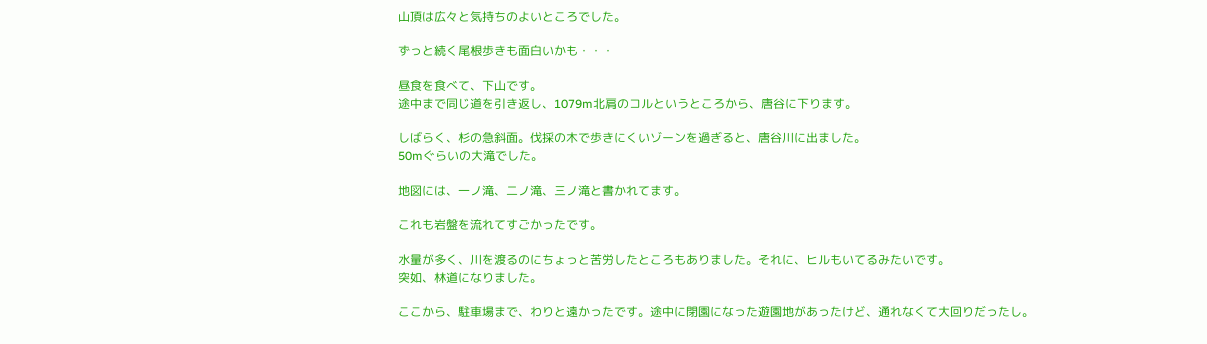山頂は広々と気持ちのよいところでした。

ずっと続く尾根歩きも面白いかも・・・

昼食を食べて、下山です。
途中まで同じ道を引き返し、1079m北肩のコルというところから、唐谷に下ります。

しばらく、杉の急斜面。伐採の木で歩きにくいゾーンを過ぎると、唐谷川に出ました。
50mぐらいの大滝でした。

地図には、一ノ滝、二ノ滝、三ノ滝と書かれてます。

これも岩盤を流れてすごかったです。

水量が多く、川を渡るのにちょっと苦労したところもありました。それに、ヒルもいてるみたいです。
突如、林道になりました。

ここから、駐車場まで、わりと遠かったです。途中に閉園になった遊園地があったけど、通れなくて大回りだったし。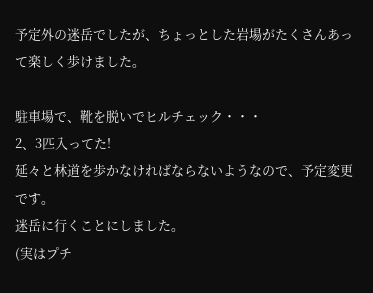予定外の迷岳でしたが、ちょっとした岩場がたくさんあって楽しく歩けました。

駐車場で、靴を脱いでヒルチェック・・・
2、3匹入ってた!
延々と林道を歩かなければならないようなので、予定変更です。
迷岳に行くことにしました。
(実はプチ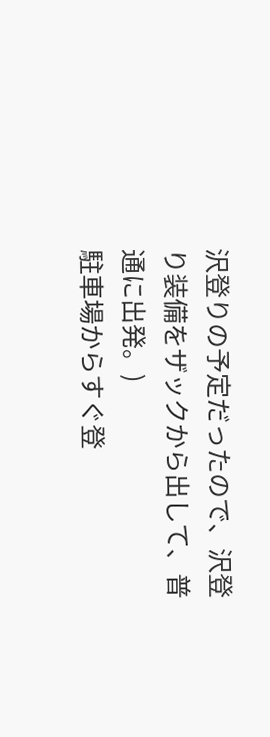沢登りの予定だったので、沢登り装備をザックから出して、普通に出発。)
駐車場からすぐ登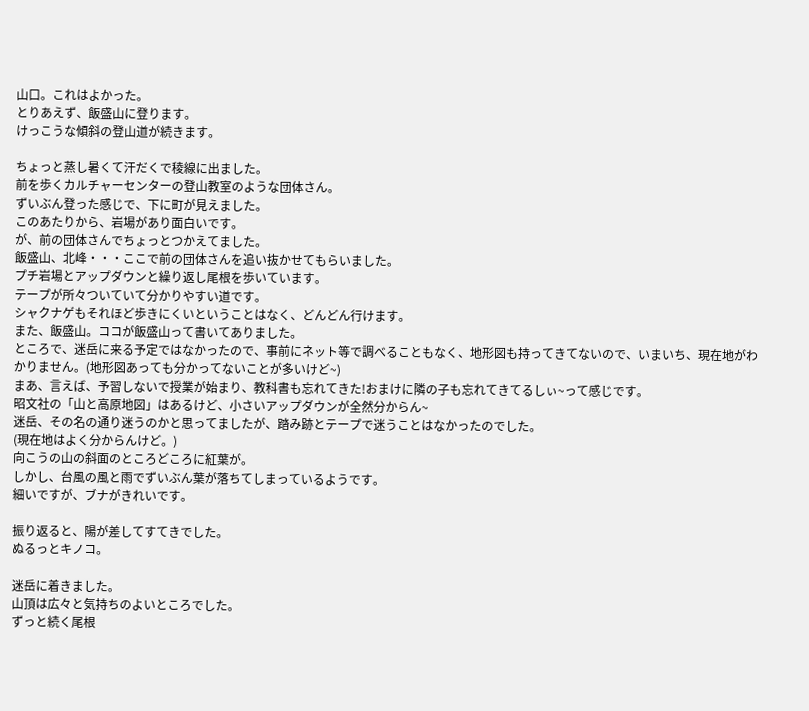山口。これはよかった。
とりあえず、飯盛山に登ります。
けっこうな傾斜の登山道が続きます。

ちょっと蒸し暑くて汗だくで稜線に出ました。
前を歩くカルチャーセンターの登山教室のような団体さん。
ずいぶん登った感じで、下に町が見えました。
このあたりから、岩場があり面白いです。
が、前の団体さんでちょっとつかえてました。
飯盛山、北峰・・・ここで前の団体さんを追い抜かせてもらいました。
プチ岩場とアップダウンと繰り返し尾根を歩いています。
テープが所々ついていて分かりやすい道です。
シャクナゲもそれほど歩きにくいということはなく、どんどん行けます。
また、飯盛山。ココが飯盛山って書いてありました。
ところで、迷岳に来る予定ではなかったので、事前にネット等で調べることもなく、地形図も持ってきてないので、いまいち、現在地がわかりません。(地形図あっても分かってないことが多いけど~)
まあ、言えば、予習しないで授業が始まり、教科書も忘れてきた!おまけに隣の子も忘れてきてるしぃ~って感じです。
昭文社の「山と高原地図」はあるけど、小さいアップダウンが全然分からん~
迷岳、その名の通り迷うのかと思ってましたが、踏み跡とテープで迷うことはなかったのでした。
(現在地はよく分からんけど。)
向こうの山の斜面のところどころに紅葉が。
しかし、台風の風と雨でずいぶん葉が落ちてしまっているようです。
細いですが、ブナがきれいです。

振り返ると、陽が差してすてきでした。
ぬるっとキノコ。

迷岳に着きました。
山頂は広々と気持ちのよいところでした。
ずっと続く尾根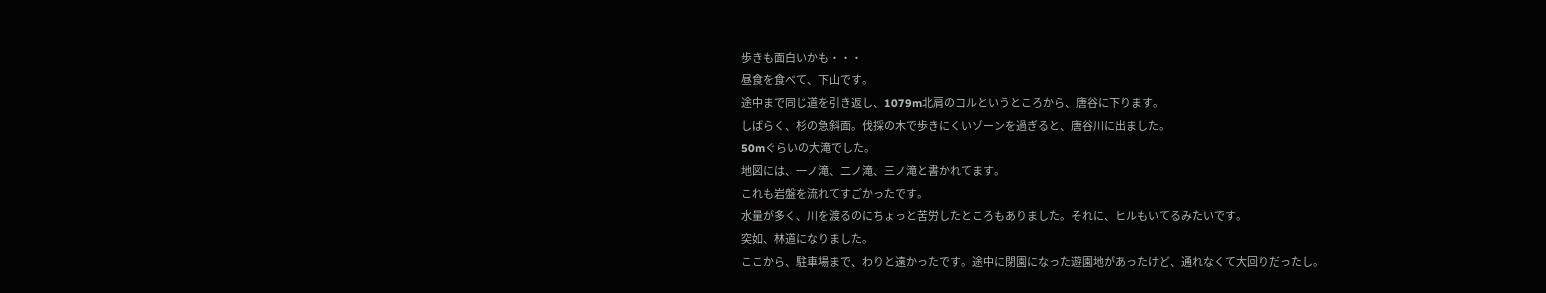歩きも面白いかも・・・
昼食を食べて、下山です。
途中まで同じ道を引き返し、1079m北肩のコルというところから、唐谷に下ります。
しばらく、杉の急斜面。伐採の木で歩きにくいゾーンを過ぎると、唐谷川に出ました。
50mぐらいの大滝でした。
地図には、一ノ滝、二ノ滝、三ノ滝と書かれてます。
これも岩盤を流れてすごかったです。
水量が多く、川を渡るのにちょっと苦労したところもありました。それに、ヒルもいてるみたいです。
突如、林道になりました。
ここから、駐車場まで、わりと遠かったです。途中に閉園になった遊園地があったけど、通れなくて大回りだったし。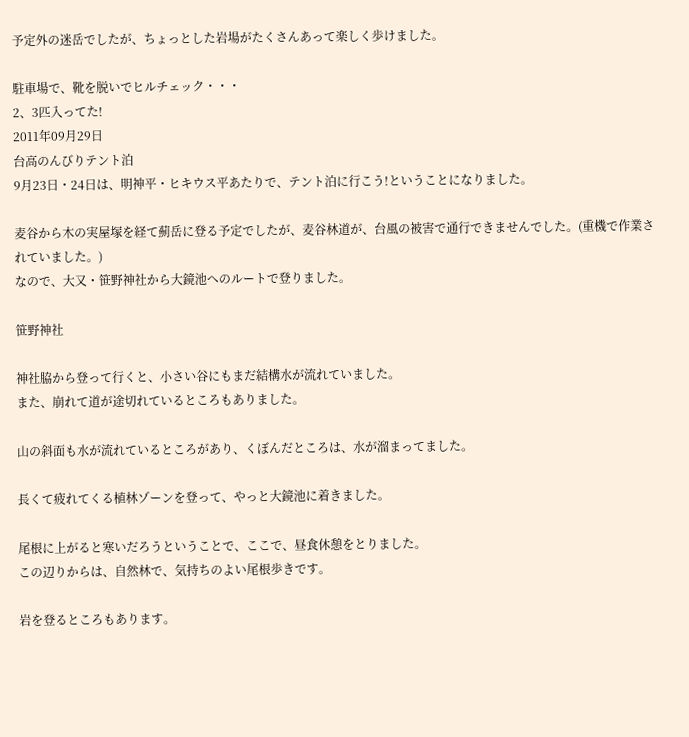予定外の迷岳でしたが、ちょっとした岩場がたくさんあって楽しく歩けました。

駐車場で、靴を脱いでヒルチェック・・・
2、3匹入ってた!
2011年09月29日
台高のんびりテント泊
9月23日・24日は、明神平・ヒキウス平あたりで、テント泊に行こう!ということになりました。

麦谷から木の実屋塚を経て薊岳に登る予定でしたが、麦谷林道が、台風の被害で通行できませんでした。(重機で作業されていました。)
なので、大又・笹野神社から大鏡池へのルートで登りました。

笹野神社

神社脇から登って行くと、小さい谷にもまだ結構水が流れていました。
また、崩れて道が途切れているところもありました。

山の斜面も水が流れているところがあり、くぼんだところは、水が溜まってました。

長くて疲れてくる植林ゾーンを登って、やっと大鏡池に着きました。

尾根に上がると寒いだろうということで、ここで、昼食休憩をとりました。
この辺りからは、自然林で、気持ちのよい尾根歩きです。

岩を登るところもあります。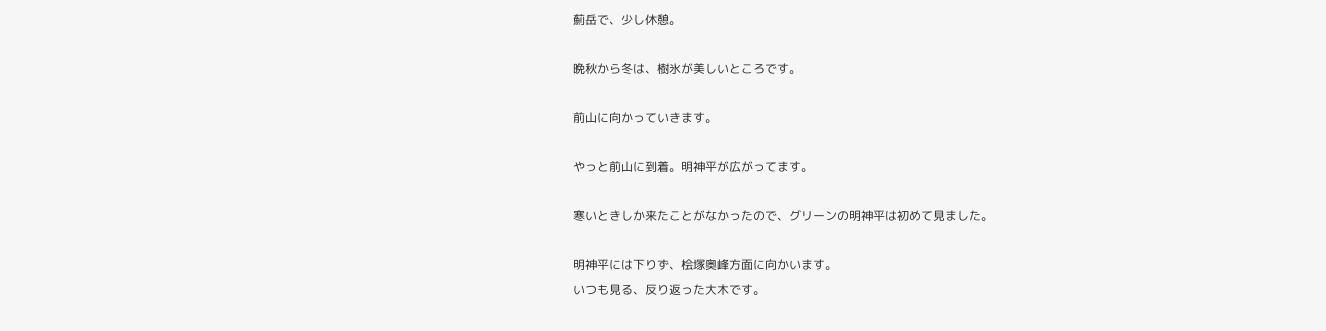薊岳で、少し休憩。

晩秋から冬は、樹氷が美しいところです。

前山に向かっていきます。

やっと前山に到着。明神平が広がってます。

寒いときしか来たことがなかったので、グリーンの明神平は初めて見ました。

明神平には下りず、桧塚奥峰方面に向かいます。
いつも見る、反り返った大木です。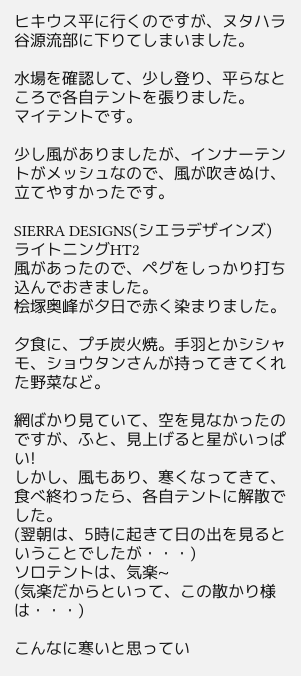ヒキウス平に行くのですが、ヌタハラ谷源流部に下りてしまいました。

水場を確認して、少し登り、平らなところで各自テントを張りました。
マイテントです。

少し風がありましたが、インナーテントがメッシュなので、風が吹きぬけ、立てやすかったです。

SIERRA DESIGNS(シエラデザインズ) ライトニングHT2
風があったので、ペグをしっかり打ち込んでおきました。
桧塚奥峰が夕日で赤く染まりました。

夕食に、プチ炭火焼。手羽とかシシャモ、ショウタンさんが持ってきてくれた野菜など。

網ばかり見ていて、空を見なかったのですが、ふと、見上げると星がいっぱい!
しかし、風もあり、寒くなってきて、食べ終わったら、各自テントに解散でした。
(翌朝は、5時に起きて日の出を見るということでしたが・・・)
ソロテントは、気楽~
(気楽だからといって、この散かり様は・・・)

こんなに寒いと思ってい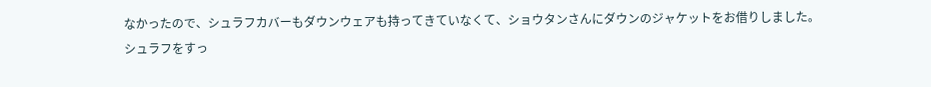なかったので、シュラフカバーもダウンウェアも持ってきていなくて、ショウタンさんにダウンのジャケットをお借りしました。
シュラフをすっ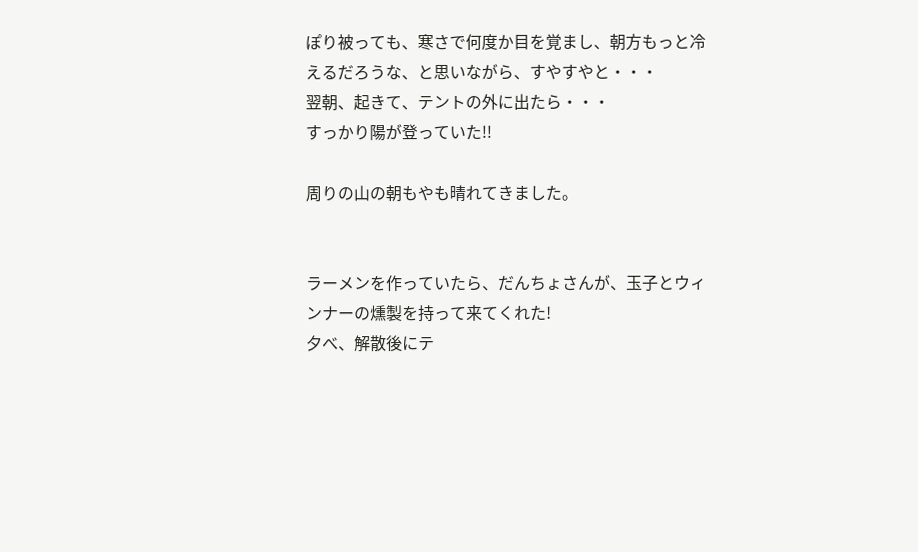ぽり被っても、寒さで何度か目を覚まし、朝方もっと冷えるだろうな、と思いながら、すやすやと・・・
翌朝、起きて、テントの外に出たら・・・
すっかり陽が登っていた!!

周りの山の朝もやも晴れてきました。


ラーメンを作っていたら、だんちょさんが、玉子とウィンナーの燻製を持って来てくれた!
夕べ、解散後にテ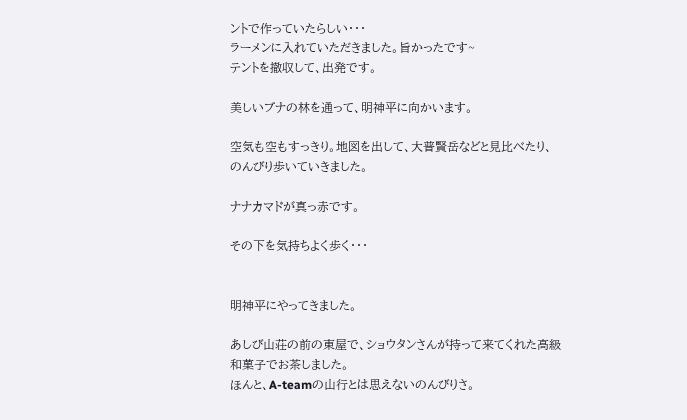ントで作っていたらしい・・・
ラーメンに入れていただきました。旨かったです~
テントを撤収して、出発です。

美しいブナの林を通って、明神平に向かいます。

空気も空もすっきり。地図を出して、大普賢岳などと見比べたり、のんびり歩いていきました。

ナナカマドが真っ赤です。

その下を気持ちよく歩く・・・


明神平にやってきました。

あしび山荘の前の東屋で、ショウタンさんが持って来てくれた高級和菓子でお茶しました。
ほんと、A-teamの山行とは思えないのんびりさ。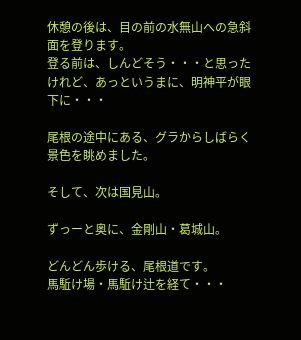休憩の後は、目の前の水無山への急斜面を登ります。
登る前は、しんどそう・・・と思ったけれど、あっというまに、明神平が眼下に・・・

尾根の途中にある、グラからしばらく景色を眺めました。

そして、次は国見山。

ずっーと奥に、金剛山・葛城山。

どんどん歩ける、尾根道です。
馬駈け場・馬駈け辻を経て・・・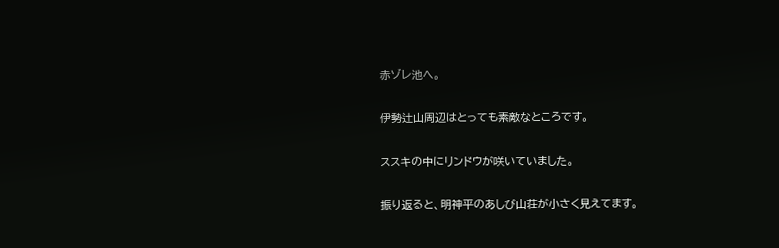赤ゾレ池へ。

伊勢辻山周辺はとっても素敵なところです。

ススキの中にリンドウが咲いていました。

振り返ると、明神平のあしび山荘が小さく見えてます。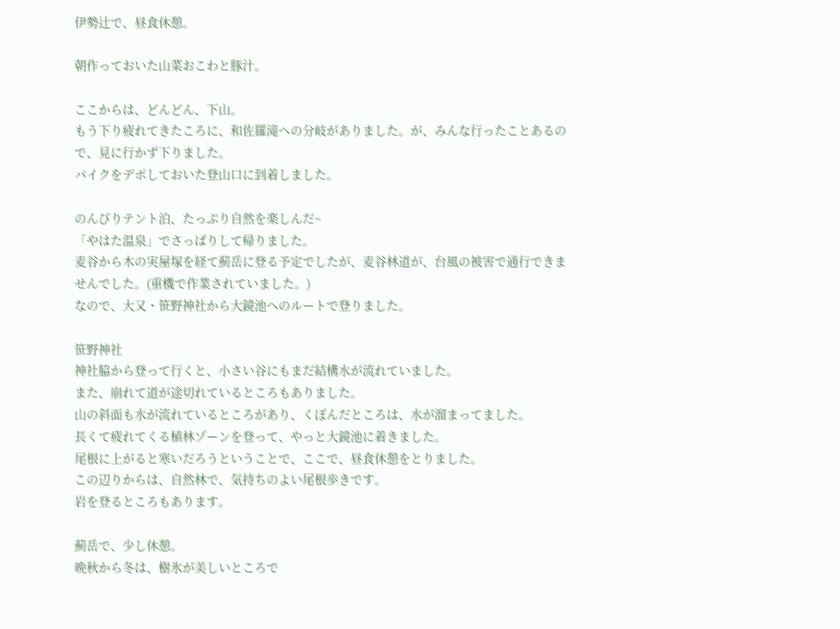伊勢辻で、昼食休憩。

朝作っておいた山菜おこわと豚汁。

ここからは、どんどん、下山。
もう下り疲れてきたころに、和佐羅滝への分岐がありました。が、みんな行ったことあるので、見に行かず下りました。
バイクをデポしておいた登山口に到着しました。

のんびりテント泊、たっぷり自然を楽しんだ~
「やはた温泉」でさっぱりして帰りました。
麦谷から木の実屋塚を経て薊岳に登る予定でしたが、麦谷林道が、台風の被害で通行できませんでした。(重機で作業されていました。)
なので、大又・笹野神社から大鏡池へのルートで登りました。

笹野神社
神社脇から登って行くと、小さい谷にもまだ結構水が流れていました。
また、崩れて道が途切れているところもありました。
山の斜面も水が流れているところがあり、くぼんだところは、水が溜まってました。
長くて疲れてくる植林ゾーンを登って、やっと大鏡池に着きました。
尾根に上がると寒いだろうということで、ここで、昼食休憩をとりました。
この辺りからは、自然林で、気持ちのよい尾根歩きです。
岩を登るところもあります。

薊岳で、少し休憩。
晩秋から冬は、樹氷が美しいところで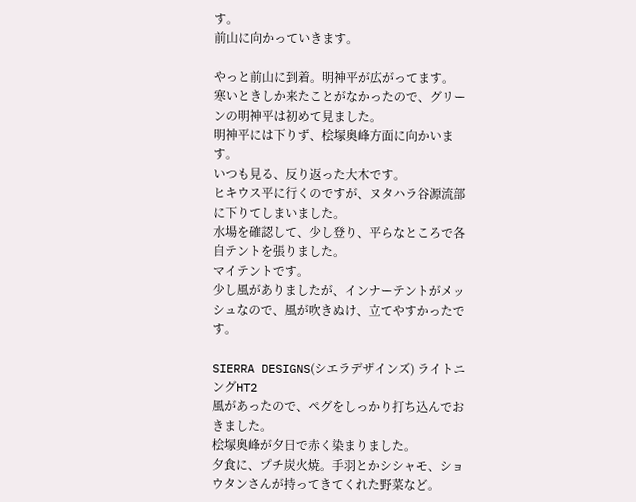す。
前山に向かっていきます。

やっと前山に到着。明神平が広がってます。
寒いときしか来たことがなかったので、グリーンの明神平は初めて見ました。
明神平には下りず、桧塚奥峰方面に向かいます。
いつも見る、反り返った大木です。
ヒキウス平に行くのですが、ヌタハラ谷源流部に下りてしまいました。
水場を確認して、少し登り、平らなところで各自テントを張りました。
マイテントです。
少し風がありましたが、インナーテントがメッシュなので、風が吹きぬけ、立てやすかったです。

SIERRA DESIGNS(シエラデザインズ) ライトニングHT2
風があったので、ペグをしっかり打ち込んでおきました。
桧塚奥峰が夕日で赤く染まりました。
夕食に、プチ炭火焼。手羽とかシシャモ、ショウタンさんが持ってきてくれた野菜など。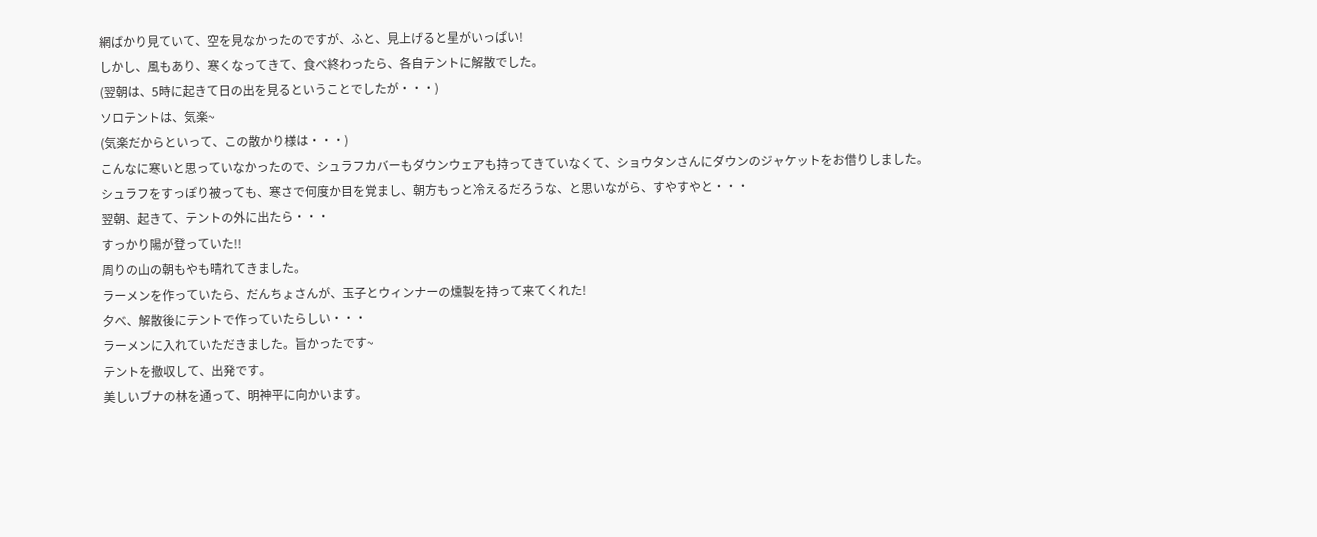網ばかり見ていて、空を見なかったのですが、ふと、見上げると星がいっぱい!
しかし、風もあり、寒くなってきて、食べ終わったら、各自テントに解散でした。
(翌朝は、5時に起きて日の出を見るということでしたが・・・)
ソロテントは、気楽~
(気楽だからといって、この散かり様は・・・)
こんなに寒いと思っていなかったので、シュラフカバーもダウンウェアも持ってきていなくて、ショウタンさんにダウンのジャケットをお借りしました。
シュラフをすっぽり被っても、寒さで何度か目を覚まし、朝方もっと冷えるだろうな、と思いながら、すやすやと・・・
翌朝、起きて、テントの外に出たら・・・
すっかり陽が登っていた!!
周りの山の朝もやも晴れてきました。
ラーメンを作っていたら、だんちょさんが、玉子とウィンナーの燻製を持って来てくれた!
夕べ、解散後にテントで作っていたらしい・・・
ラーメンに入れていただきました。旨かったです~
テントを撤収して、出発です。
美しいブナの林を通って、明神平に向かいます。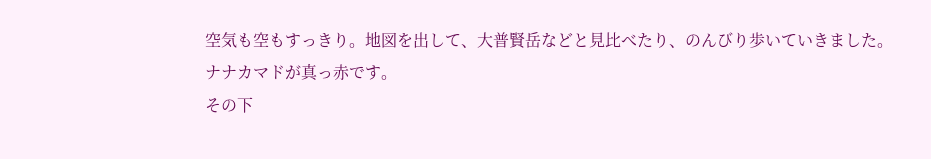空気も空もすっきり。地図を出して、大普賢岳などと見比べたり、のんびり歩いていきました。
ナナカマドが真っ赤です。
その下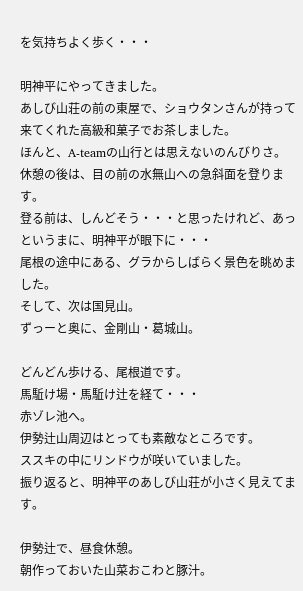を気持ちよく歩く・・・

明神平にやってきました。
あしび山荘の前の東屋で、ショウタンさんが持って来てくれた高級和菓子でお茶しました。
ほんと、A-teamの山行とは思えないのんびりさ。
休憩の後は、目の前の水無山への急斜面を登ります。
登る前は、しんどそう・・・と思ったけれど、あっというまに、明神平が眼下に・・・
尾根の途中にある、グラからしばらく景色を眺めました。
そして、次は国見山。
ずっーと奥に、金剛山・葛城山。

どんどん歩ける、尾根道です。
馬駈け場・馬駈け辻を経て・・・
赤ゾレ池へ。
伊勢辻山周辺はとっても素敵なところです。
ススキの中にリンドウが咲いていました。
振り返ると、明神平のあしび山荘が小さく見えてます。

伊勢辻で、昼食休憩。
朝作っておいた山菜おこわと豚汁。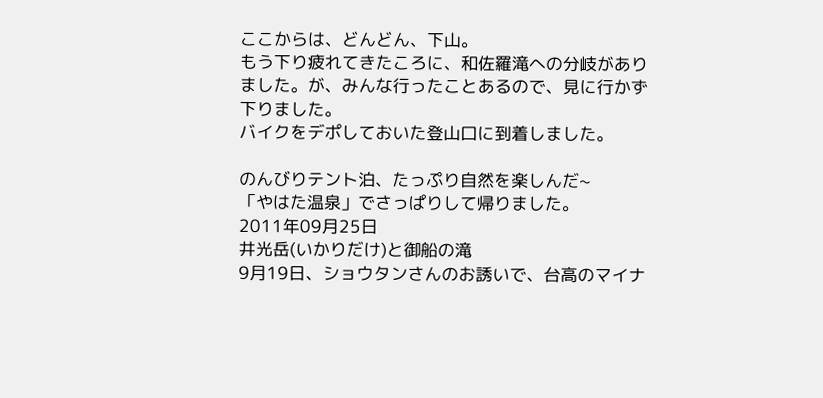ここからは、どんどん、下山。
もう下り疲れてきたころに、和佐羅滝への分岐がありました。が、みんな行ったことあるので、見に行かず下りました。
バイクをデポしておいた登山口に到着しました。

のんびりテント泊、たっぷり自然を楽しんだ~
「やはた温泉」でさっぱりして帰りました。
2011年09月25日
井光岳(いかりだけ)と御船の滝
9月19日、ショウタンさんのお誘いで、台高のマイナ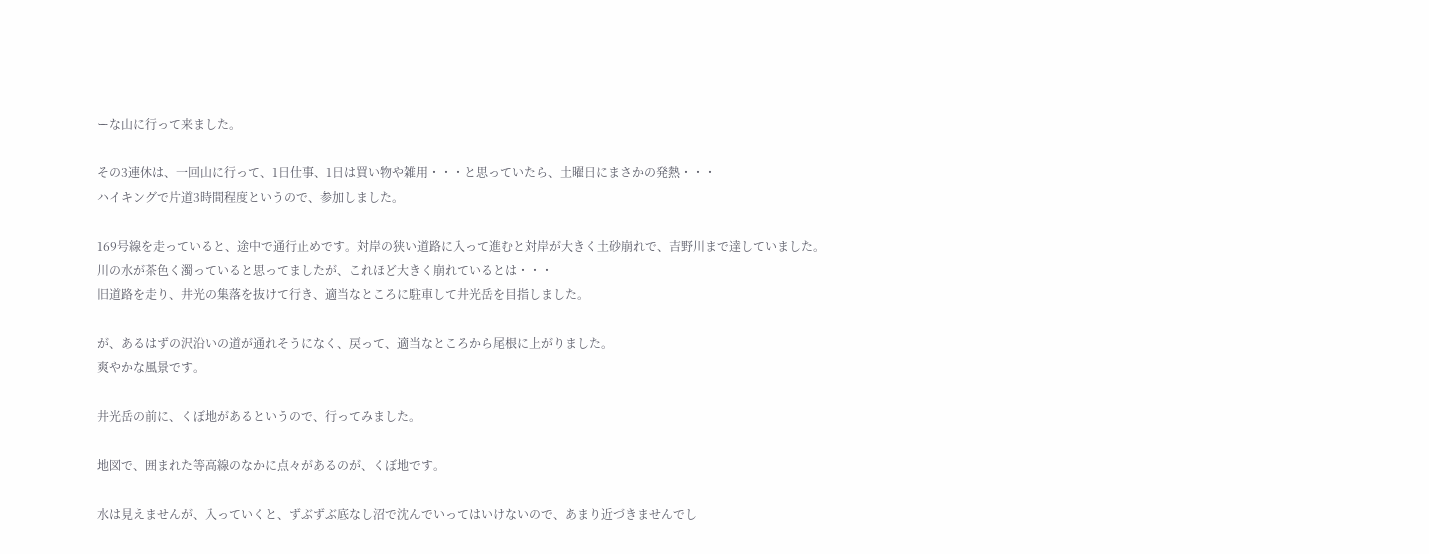ーな山に行って来ました。

その3連休は、一回山に行って、1日仕事、1日は買い物や雑用・・・と思っていたら、土曜日にまさかの発熱・・・
ハイキングで片道3時間程度というので、参加しました。

169号線を走っていると、途中で通行止めです。対岸の狭い道路に入って進むと対岸が大きく土砂崩れで、吉野川まで達していました。
川の水が茶色く濁っていると思ってましたが、これほど大きく崩れているとは・・・
旧道路を走り、井光の集落を抜けて行き、適当なところに駐車して井光岳を目指しました。

が、あるはずの沢沿いの道が通れそうになく、戻って、適当なところから尾根に上がりました。
爽やかな風景です。

井光岳の前に、くぼ地があるというので、行ってみました。

地図で、囲まれた等高線のなかに点々があるのが、くぼ地です。

水は見えませんが、入っていくと、ずぶずぶ底なし沼で沈んでいってはいけないので、あまり近づきませんでし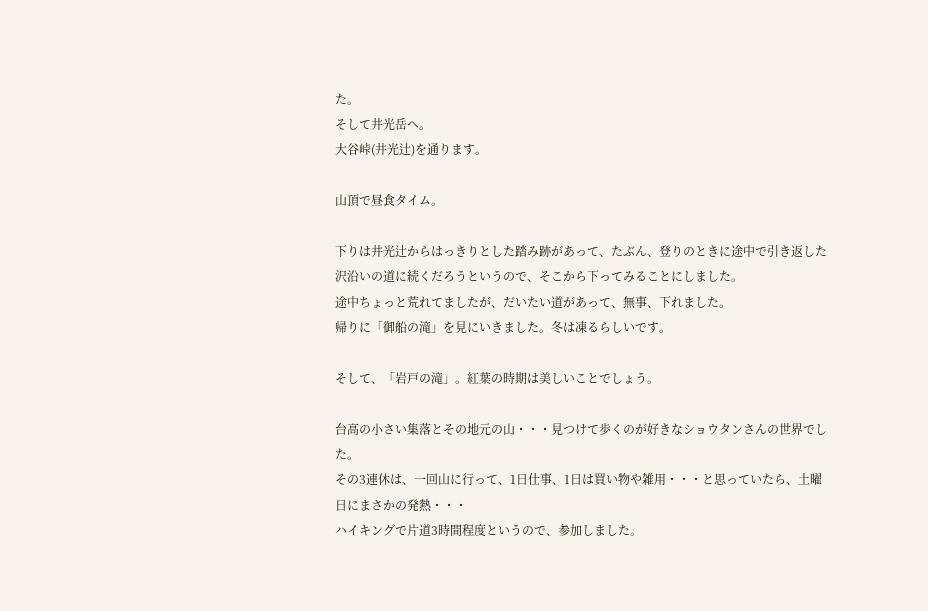た。
そして井光岳へ。
大谷峠(井光辻)を通ります。

山頂で昼食タイム。

下りは井光辻からはっきりとした踏み跡があって、たぶん、登りのときに途中で引き返した沢沿いの道に続くだろうというので、そこから下ってみることにしました。
途中ちょっと荒れてましたが、だいたい道があって、無事、下れました。
帰りに「御船の滝」を見にいきました。冬は凍るらしいです。

そして、「岩戸の滝」。紅葉の時期は美しいことでしょう。

台高の小さい集落とその地元の山・・・見つけて歩くのが好きなショウタンさんの世界でした。
その3連休は、一回山に行って、1日仕事、1日は買い物や雑用・・・と思っていたら、土曜日にまさかの発熱・・・
ハイキングで片道3時間程度というので、参加しました。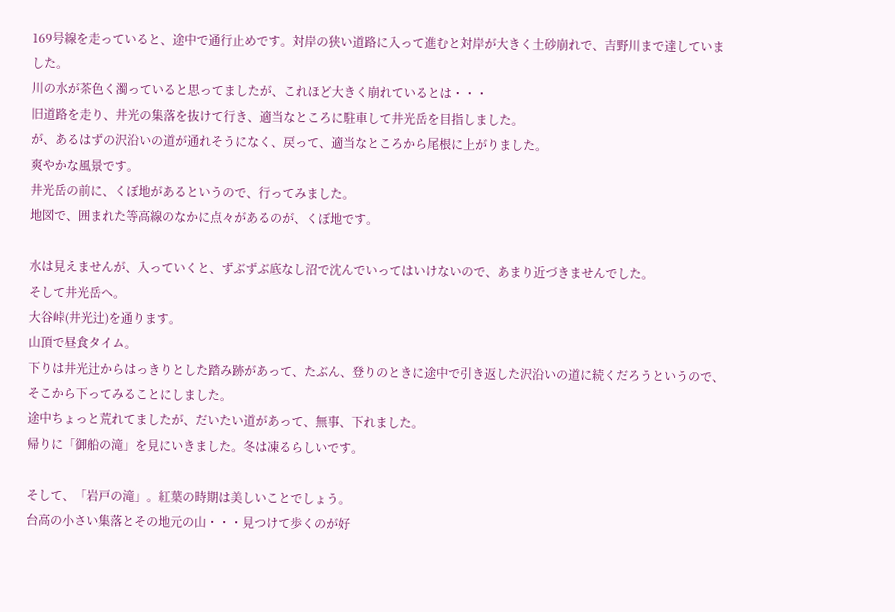169号線を走っていると、途中で通行止めです。対岸の狭い道路に入って進むと対岸が大きく土砂崩れで、吉野川まで達していました。
川の水が茶色く濁っていると思ってましたが、これほど大きく崩れているとは・・・
旧道路を走り、井光の集落を抜けて行き、適当なところに駐車して井光岳を目指しました。
が、あるはずの沢沿いの道が通れそうになく、戻って、適当なところから尾根に上がりました。
爽やかな風景です。
井光岳の前に、くぼ地があるというので、行ってみました。
地図で、囲まれた等高線のなかに点々があるのが、くぼ地です。

水は見えませんが、入っていくと、ずぶずぶ底なし沼で沈んでいってはいけないので、あまり近づきませんでした。
そして井光岳へ。
大谷峠(井光辻)を通ります。
山頂で昼食タイム。
下りは井光辻からはっきりとした踏み跡があって、たぶん、登りのときに途中で引き返した沢沿いの道に続くだろうというので、そこから下ってみることにしました。
途中ちょっと荒れてましたが、だいたい道があって、無事、下れました。
帰りに「御船の滝」を見にいきました。冬は凍るらしいです。

そして、「岩戸の滝」。紅葉の時期は美しいことでしょう。
台高の小さい集落とその地元の山・・・見つけて歩くのが好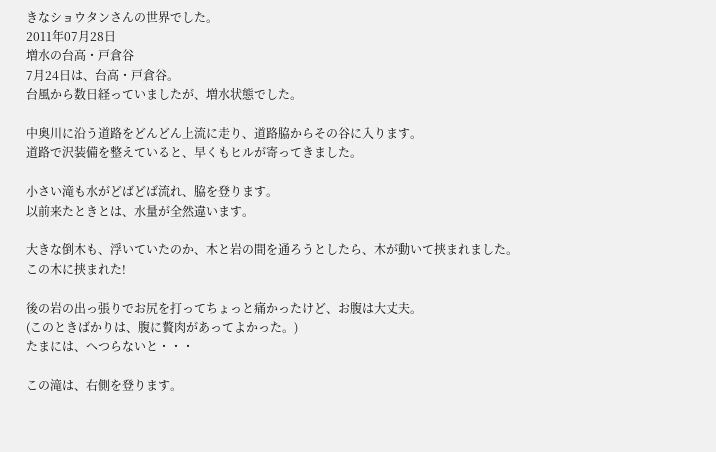きなショウタンさんの世界でした。
2011年07月28日
増水の台高・戸倉谷
7月24日は、台高・戸倉谷。
台風から数日経っていましたが、増水状態でした。

中奥川に沿う道路をどんどん上流に走り、道路脇からその谷に入ります。
道路で沢装備を整えていると、早くもヒルが寄ってきました。

小さい滝も水がどばどば流れ、脇を登ります。
以前来たときとは、水量が全然違います。

大きな倒木も、浮いていたのか、木と岩の間を通ろうとしたら、木が動いて挟まれました。
この木に挟まれた!

後の岩の出っ張りでお尻を打ってちょっと痛かったけど、お腹は大丈夫。
(このときばかりは、腹に贅肉があってよかった。)
たまには、へつらないと・・・

この滝は、右側を登ります。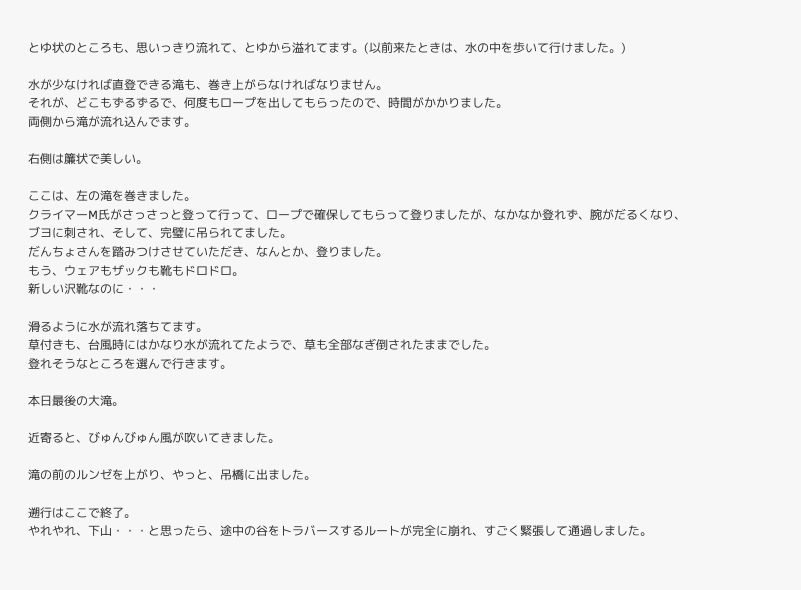とゆ状のところも、思いっきり流れて、とゆから溢れてます。(以前来たときは、水の中を歩いて行けました。)

水が少なければ直登できる滝も、巻き上がらなければなりません。
それが、どこもずるずるで、何度もロープを出してもらったので、時間がかかりました。
両側から滝が流れ込んでます。

右側は簾状で美しい。

ここは、左の滝を巻きました。
クライマーM氏がさっさっと登って行って、ロープで確保してもらって登りましたが、なかなか登れず、腕がだるくなり、ブヨに刺され、そして、完璧に吊られてました。
だんちょさんを踏みつけさせていただき、なんとか、登りました。
もう、ウェアもザックも靴もドロドロ。
新しい沢靴なのに・・・

滑るように水が流れ落ちてます。
草付きも、台風時にはかなり水が流れてたようで、草も全部なぎ倒されたままでした。
登れそうなところを選んで行きます。

本日最後の大滝。

近寄ると、びゅんびゅん風が吹いてきました。

滝の前のルンゼを上がり、やっと、吊橋に出ました。

遡行はここで終了。
やれやれ、下山・・・と思ったら、途中の谷をトラバースするルートが完全に崩れ、すごく緊張して通過しました。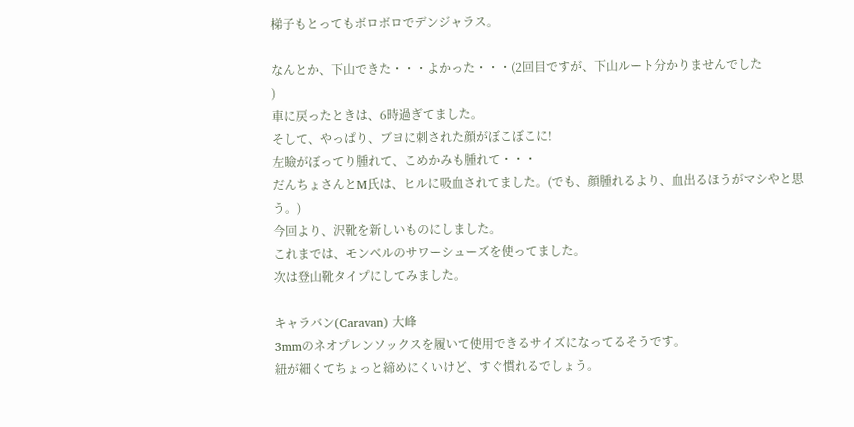梯子もとってもボロボロでデンジャラス。

なんとか、下山できた・・・よかった・・・(2回目ですが、下山ルート分かりませんでした
)
車に戻ったときは、6時過ぎてました。
そして、やっぱり、ブヨに刺された顔がぼこぼこに!
左瞼がぼってり腫れて、こめかみも腫れて・・・
だんちょさんとM氏は、ヒルに吸血されてました。(でも、顔腫れるより、血出るほうがマシやと思う。)
今回より、沢靴を新しいものにしました。
これまでは、モンベルのサワーシューズを使ってました。
次は登山靴タイプにしてみました。

キャラバン(Caravan) 大峰
3mmのネオプレンソックスを履いて使用できるサイズになってるそうです。
紐が細くてちょっと締めにくいけど、すぐ慣れるでしょう。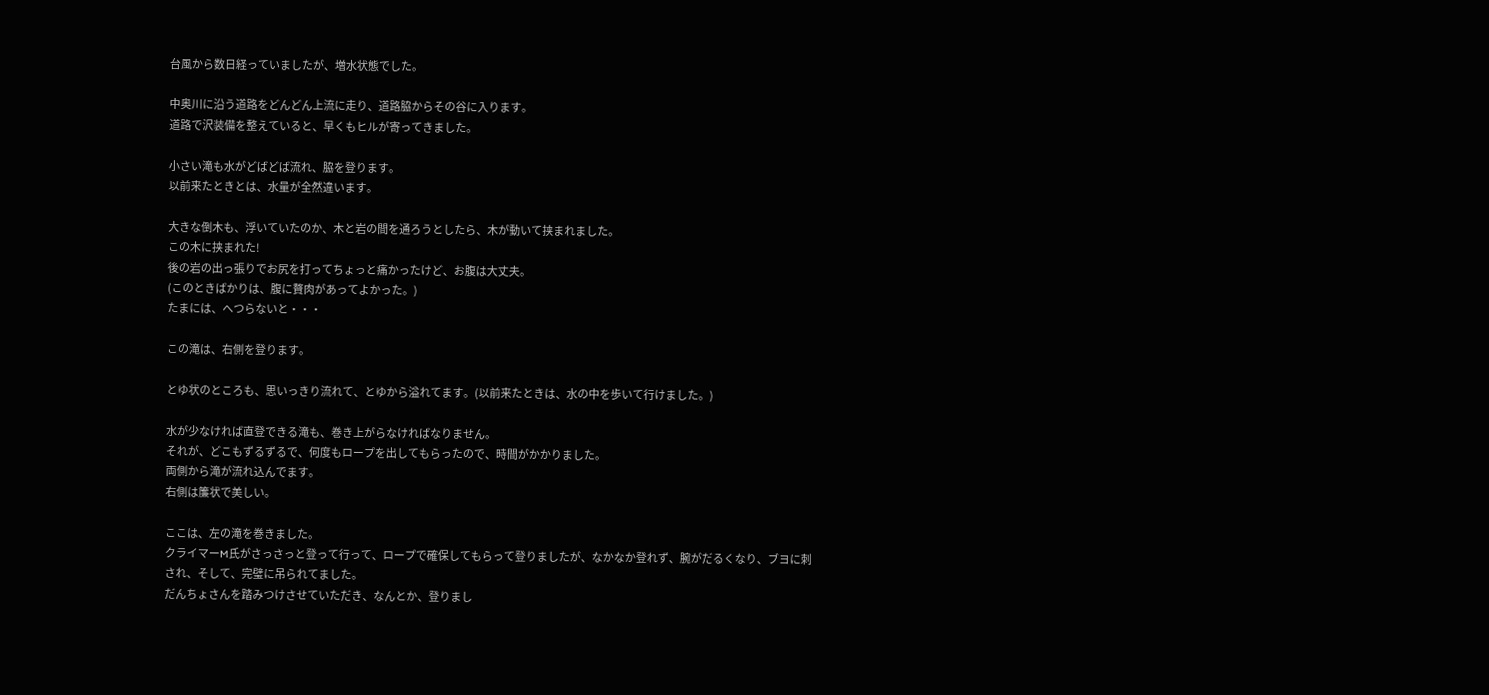台風から数日経っていましたが、増水状態でした。

中奥川に沿う道路をどんどん上流に走り、道路脇からその谷に入ります。
道路で沢装備を整えていると、早くもヒルが寄ってきました。

小さい滝も水がどばどば流れ、脇を登ります。
以前来たときとは、水量が全然違います。

大きな倒木も、浮いていたのか、木と岩の間を通ろうとしたら、木が動いて挟まれました。
この木に挟まれた!
後の岩の出っ張りでお尻を打ってちょっと痛かったけど、お腹は大丈夫。
(このときばかりは、腹に贅肉があってよかった。)
たまには、へつらないと・・・

この滝は、右側を登ります。

とゆ状のところも、思いっきり流れて、とゆから溢れてます。(以前来たときは、水の中を歩いて行けました。)

水が少なければ直登できる滝も、巻き上がらなければなりません。
それが、どこもずるずるで、何度もロープを出してもらったので、時間がかかりました。
両側から滝が流れ込んでます。
右側は簾状で美しい。

ここは、左の滝を巻きました。
クライマーM氏がさっさっと登って行って、ロープで確保してもらって登りましたが、なかなか登れず、腕がだるくなり、ブヨに刺され、そして、完璧に吊られてました。
だんちょさんを踏みつけさせていただき、なんとか、登りまし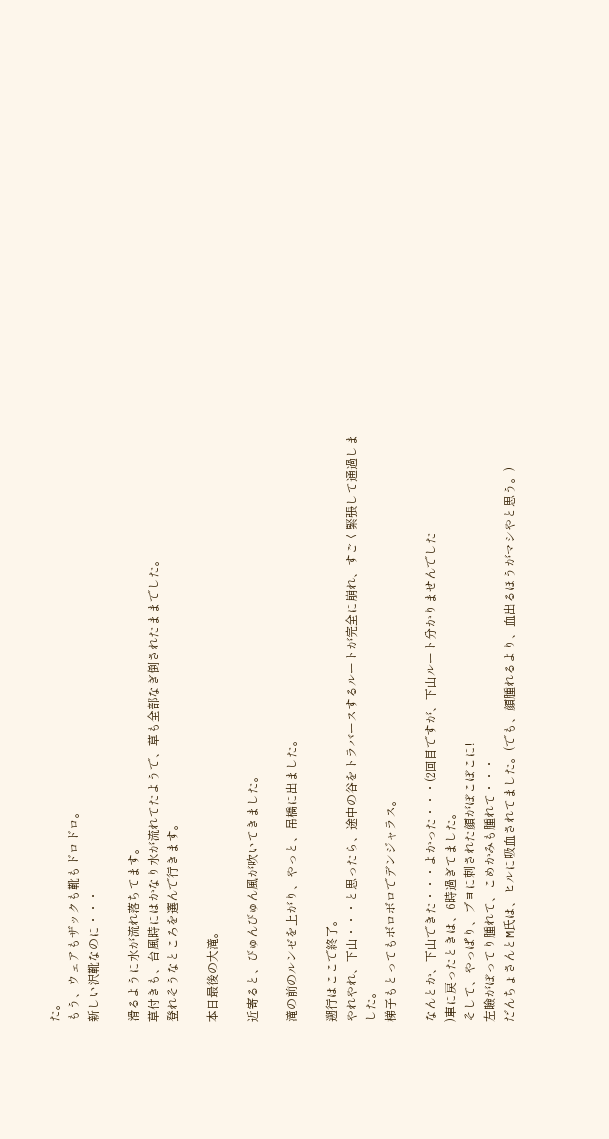た。
もう、ウェアもザックも靴もドロドロ。
新しい沢靴なのに・・・

滑るように水が流れ落ちてます。
草付きも、台風時にはかなり水が流れてたようで、草も全部なぎ倒されたままでした。
登れそうなところを選んで行きます。

本日最後の大滝。

近寄ると、びゅんびゅん風が吹いてきました。

滝の前のルンゼを上がり、やっと、吊橋に出ました。

遡行はここで終了。
やれやれ、下山・・・と思ったら、途中の谷をトラバースするルートが完全に崩れ、すごく緊張して通過しました。
梯子もとってもボロボロでデンジャラス。

なんとか、下山できた・・・よかった・・・(2回目ですが、下山ルート分かりませんでした
)車に戻ったときは、6時過ぎてました。
そして、やっぱり、ブヨに刺された顔がぼこぼこに!
左瞼がぼってり腫れて、こめかみも腫れて・・・
だんちょさんとM氏は、ヒルに吸血されてました。(でも、顔腫れるより、血出るほうがマシやと思う。)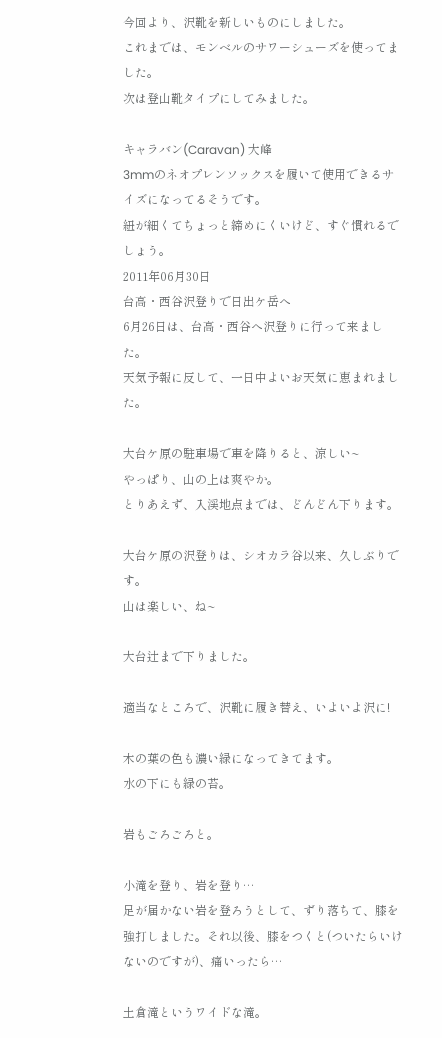今回より、沢靴を新しいものにしました。
これまでは、モンベルのサワーシューズを使ってました。
次は登山靴タイプにしてみました。

キャラバン(Caravan) 大峰
3mmのネオプレンソックスを履いて使用できるサイズになってるそうです。
紐が細くてちょっと締めにくいけど、すぐ慣れるでしょう。
2011年06月30日
台高・西谷沢登りで日出ケ岳へ
6月26日は、台高・西谷へ沢登りに行って来ました。
天気予報に反して、一日中よいお天気に恵まれました。

大台ケ原の駐車場で車を降りると、涼しい~
やっぱり、山の上は爽やか。
とりあえず、入渓地点までは、どんどん下ります。

大台ケ原の沢登りは、シオカラ谷以来、久しぶりです。
山は楽しい、ね~

大台辻まで下りました。

適当なところで、沢靴に履き替え、いよいよ沢に!

木の葉の色も濃い緑になってきてます。
水の下にも緑の苔。

岩もごろごろと。

小滝を登り、岩を登り…
足が届かない岩を登ろうとして、ずり落ちて、膝を強打しました。それ以後、膝をつくと(ついたらいけないのですが)、痛いったら…

土倉滝というワイドな滝。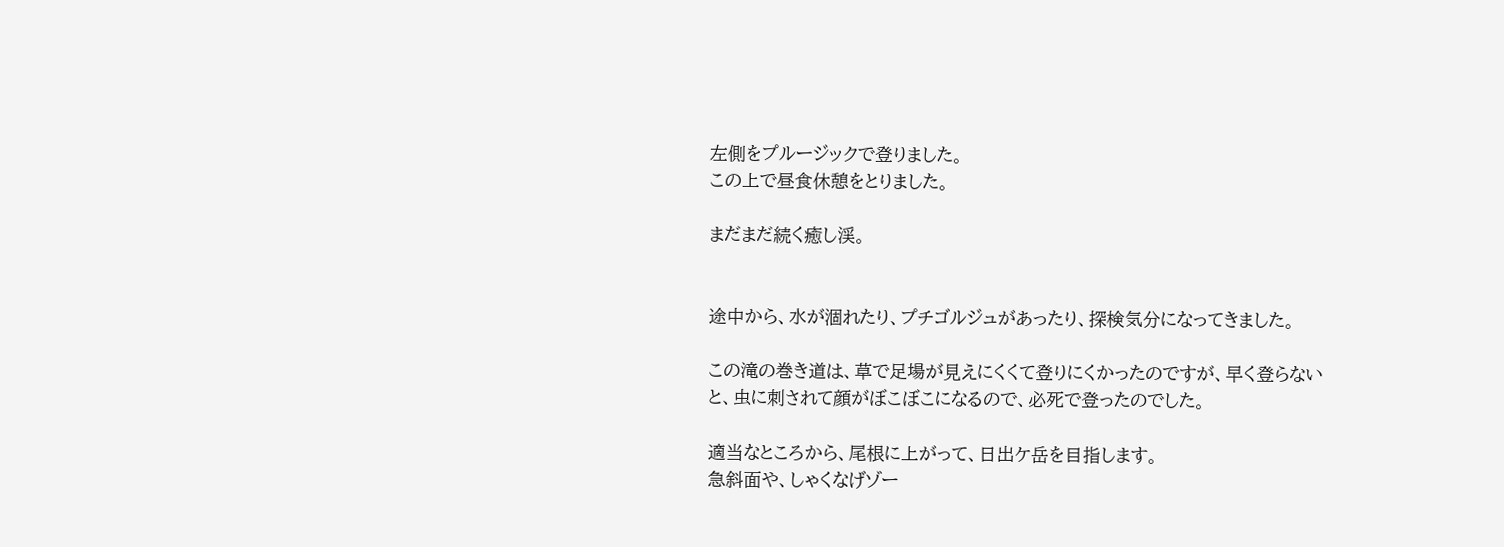左側をプルージックで登りました。
この上で昼食休憩をとりました。

まだまだ続く癒し渓。


途中から、水が涸れたり、プチゴルジュがあったり、探検気分になってきました。

この滝の巻き道は、草で足場が見えにくくて登りにくかったのですが、早く登らないと、虫に刺されて顔がぼこぼこになるので、必死で登ったのでした。

適当なところから、尾根に上がって、日出ケ岳を目指します。
急斜面や、しゃくなげゾー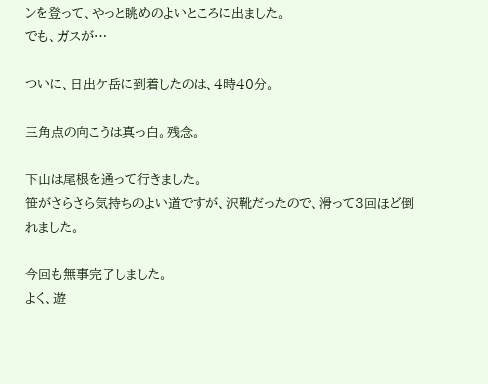ンを登って、やっと眺めのよいところに出ました。
でも、ガスが…

ついに、日出ケ岳に到着したのは、4時40分。

三角点の向こうは真っ白。残念。

下山は尾根を通って行きました。
笹がさらさら気持ちのよい道ですが、沢靴だったので、滑って3回ほど倒れました。

今回も無事完了しました。
よく、遊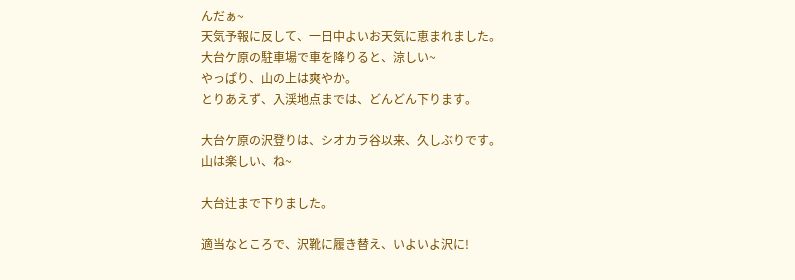んだぁ~
天気予報に反して、一日中よいお天気に恵まれました。
大台ケ原の駐車場で車を降りると、涼しい~
やっぱり、山の上は爽やか。
とりあえず、入渓地点までは、どんどん下ります。

大台ケ原の沢登りは、シオカラ谷以来、久しぶりです。
山は楽しい、ね~

大台辻まで下りました。

適当なところで、沢靴に履き替え、いよいよ沢に!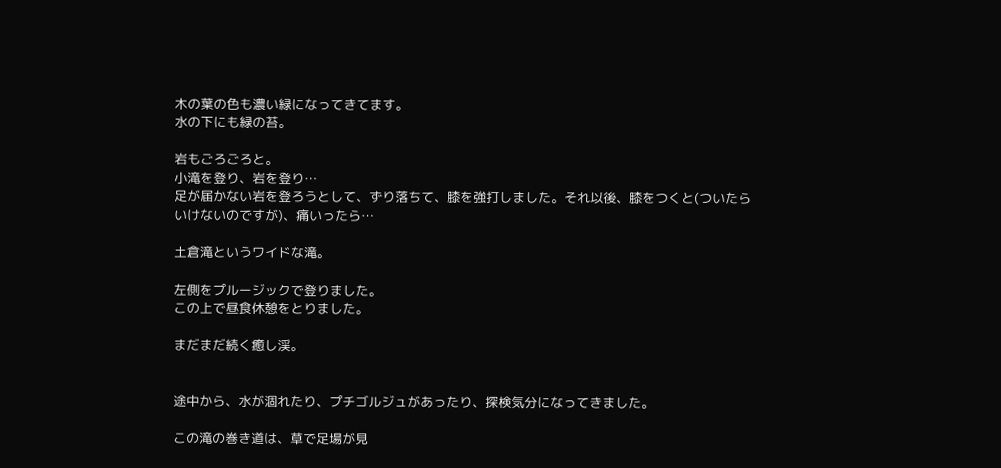木の葉の色も濃い緑になってきてます。
水の下にも緑の苔。

岩もごろごろと。
小滝を登り、岩を登り…
足が届かない岩を登ろうとして、ずり落ちて、膝を強打しました。それ以後、膝をつくと(ついたらいけないのですが)、痛いったら…

土倉滝というワイドな滝。

左側をプルージックで登りました。
この上で昼食休憩をとりました。

まだまだ続く癒し渓。


途中から、水が涸れたり、プチゴルジュがあったり、探検気分になってきました。

この滝の巻き道は、草で足場が見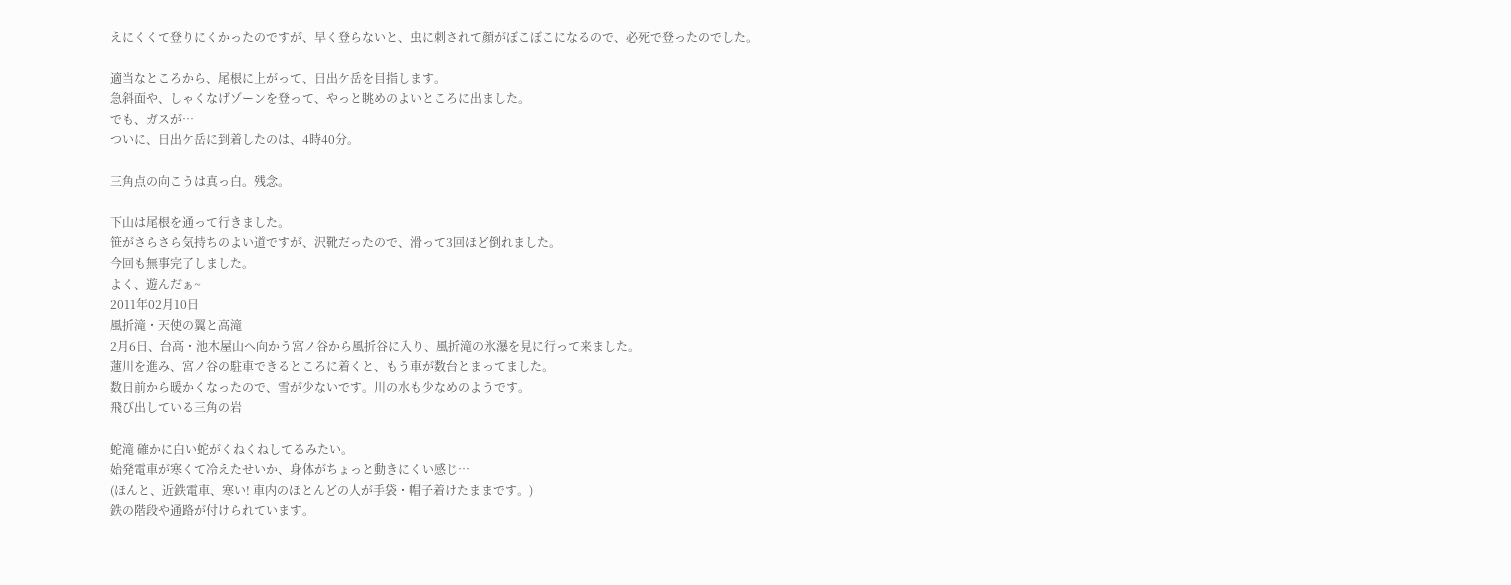えにくくて登りにくかったのですが、早く登らないと、虫に刺されて顔がぼこぼこになるので、必死で登ったのでした。

適当なところから、尾根に上がって、日出ケ岳を目指します。
急斜面や、しゃくなげゾーンを登って、やっと眺めのよいところに出ました。
でも、ガスが…
ついに、日出ケ岳に到着したのは、4時40分。

三角点の向こうは真っ白。残念。

下山は尾根を通って行きました。
笹がさらさら気持ちのよい道ですが、沢靴だったので、滑って3回ほど倒れました。
今回も無事完了しました。
よく、遊んだぁ~
2011年02月10日
風折滝・天使の翼と高滝
2月6日、台高・池木屋山へ向かう宮ノ谷から風折谷に入り、風折滝の氷瀑を見に行って来ました。
蓮川を進み、宮ノ谷の駐車できるところに着くと、もう車が数台とまってました。
数日前から暖かくなったので、雪が少ないです。川の水も少なめのようです。
飛び出している三角の岩

蛇滝 確かに白い蛇がくねくねしてるみたい。
始発電車が寒くて冷えたせいか、身体がちょっと動きにくい感じ…
(ほんと、近鉄電車、寒い! 車内のほとんどの人が手袋・帽子着けたままです。)
鉄の階段や通路が付けられています。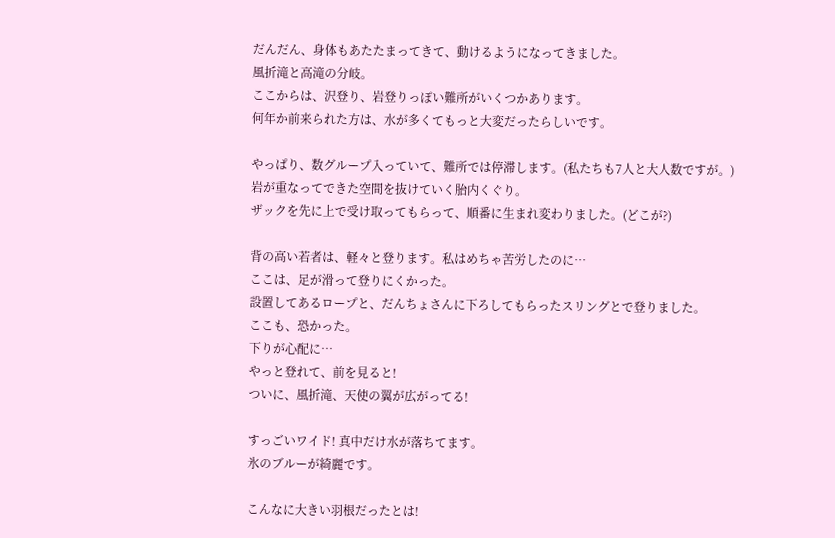だんだん、身体もあたたまってきて、動けるようになってきました。
風折滝と高滝の分岐。
ここからは、沢登り、岩登りっぽい難所がいくつかあります。
何年か前来られた方は、水が多くてもっと大変だったらしいです。

やっぱり、数グループ入っていて、難所では停滞します。(私たちも7人と大人数ですが。)
岩が重なってできた空間を抜けていく胎内くぐり。
ザックを先に上で受け取ってもらって、順番に生まれ変わりました。(どこが?)

背の高い若者は、軽々と登ります。私はめちゃ苦労したのに…
ここは、足が滑って登りにくかった。
設置してあるロープと、だんちょさんに下ろしてもらったスリングとで登りました。
ここも、恐かった。
下りが心配に…
やっと登れて、前を見ると!
ついに、風折滝、天使の翼が広がってる!

すっごいワイド! 真中だけ水が落ちてます。
氷のブルーが綺麗です。

こんなに大きい羽根だったとは!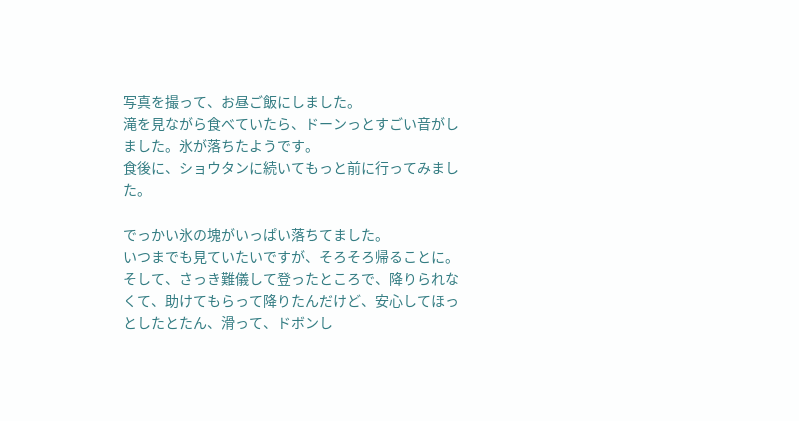写真を撮って、お昼ご飯にしました。
滝を見ながら食べていたら、ドーンっとすごい音がしました。氷が落ちたようです。
食後に、ショウタンに続いてもっと前に行ってみました。

でっかい氷の塊がいっぱい落ちてました。
いつまでも見ていたいですが、そろそろ帰ることに。
そして、さっき難儀して登ったところで、降りられなくて、助けてもらって降りたんだけど、安心してほっとしたとたん、滑って、ドボンし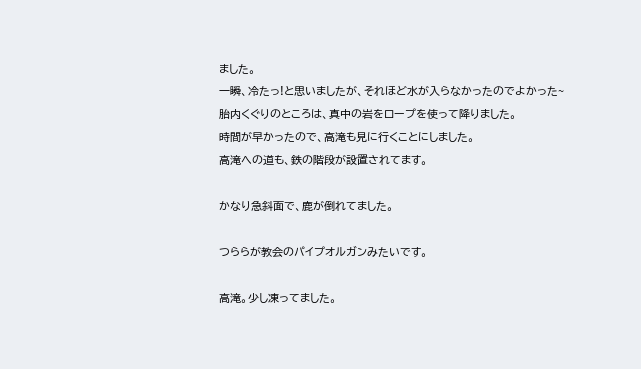ました。
一瞬、冷たっ!と思いましたが、それほど水が入らなかったのでよかった~
胎内くぐりのところは、真中の岩をロープを使って降りました。
時間が早かったので、高滝も見に行くことにしました。
高滝への道も、鉄の階段が設置されてます。

かなり急斜面で、鹿が倒れてました。

つららが教会のパイプオルガンみたいです。

高滝。少し凍ってました。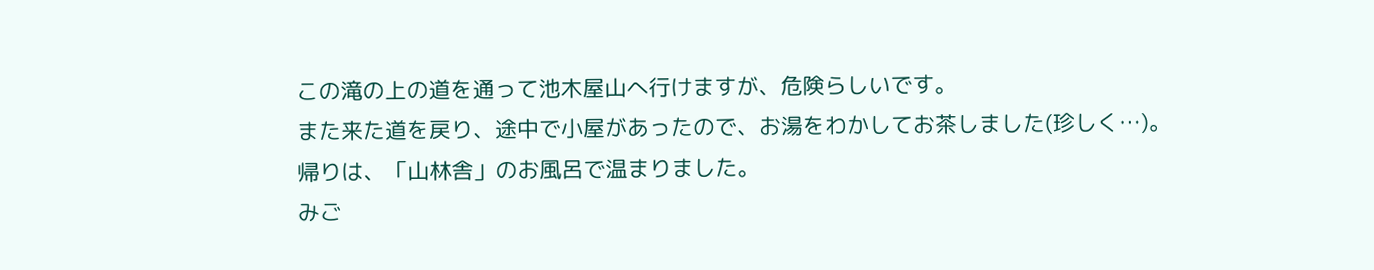この滝の上の道を通って池木屋山へ行けますが、危険らしいです。
また来た道を戻り、途中で小屋があったので、お湯をわかしてお茶しました(珍しく…)。
帰りは、「山林舎」のお風呂で温まりました。
みご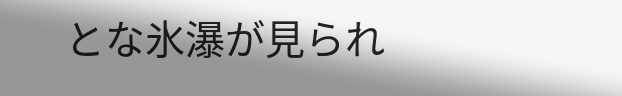とな氷瀑が見られ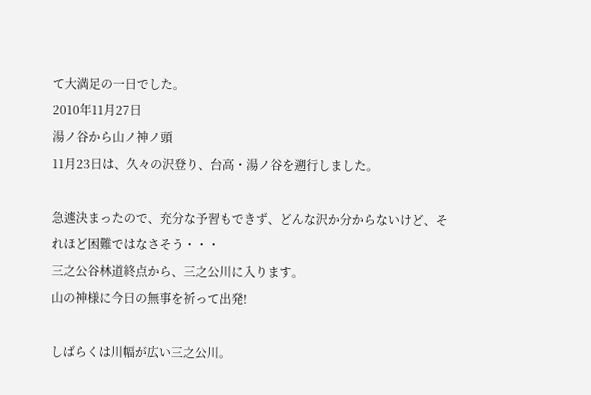て大満足の一日でした。
2010年11月27日
湯ノ谷から山ノ神ノ頭
11月23日は、久々の沢登り、台高・湯ノ谷を遡行しました。

急遽決まったので、充分な予習もできず、どんな沢か分からないけど、それほど困難ではなさそう・・・
三之公谷林道終点から、三之公川に入ります。
山の神様に今日の無事を祈って出発!

しばらくは川幅が広い三之公川。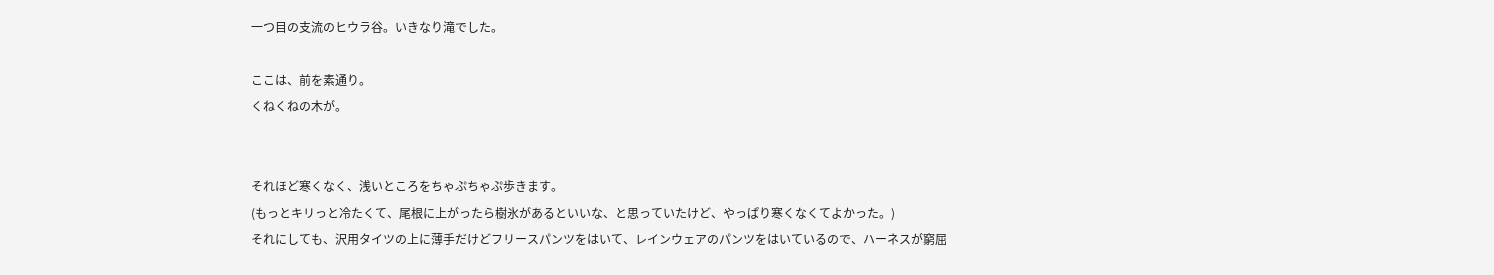一つ目の支流のヒウラ谷。いきなり滝でした。

ここは、前を素通り。
くねくねの木が。


それほど寒くなく、浅いところをちゃぷちゃぷ歩きます。
(もっとキリっと冷たくて、尾根に上がったら樹氷があるといいな、と思っていたけど、やっぱり寒くなくてよかった。)
それにしても、沢用タイツの上に薄手だけどフリースパンツをはいて、レインウェアのパンツをはいているので、ハーネスが窮屈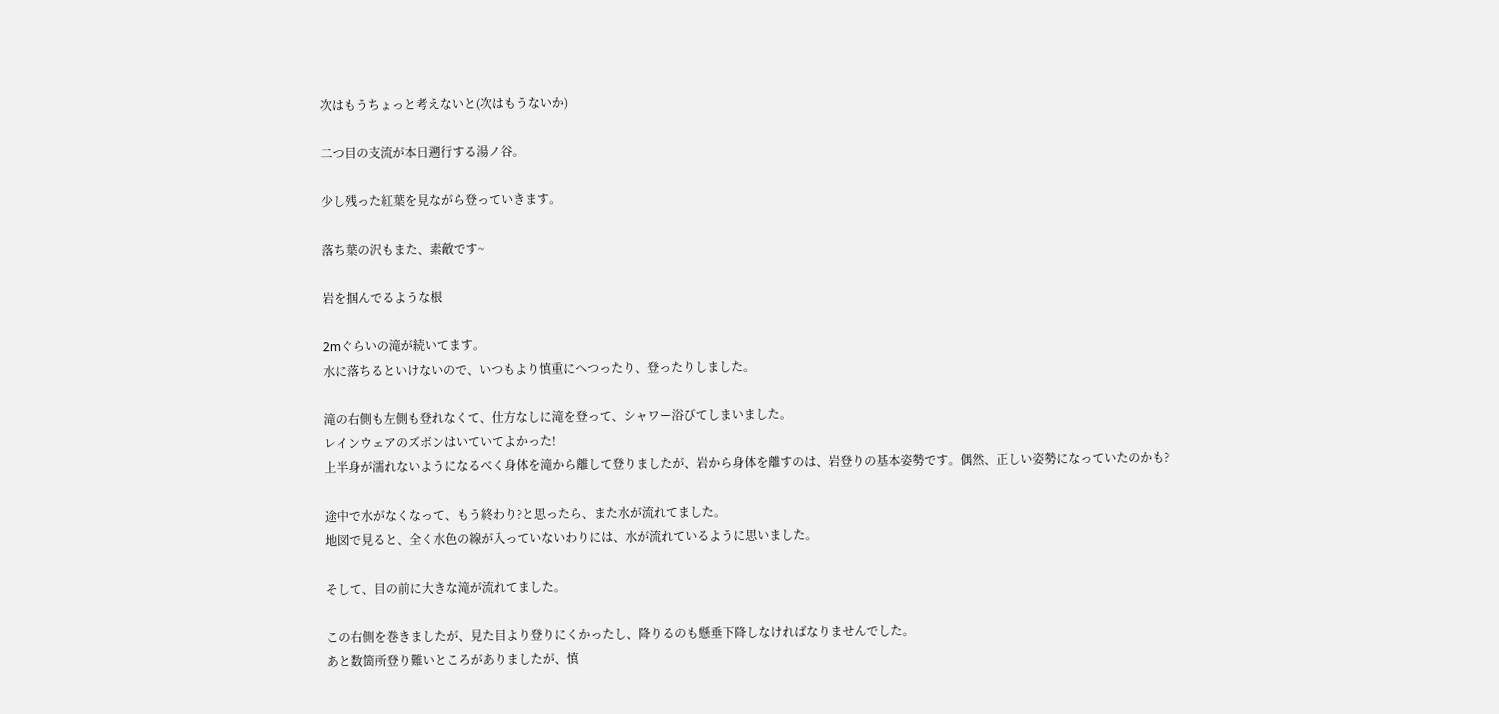次はもうちょっと考えないと(次はもうないか)

二つ目の支流が本日遡行する湯ノ谷。

少し残った紅葉を見ながら登っていきます。

落ち葉の沢もまた、素敵です~

岩を掴んでるような根

2mぐらいの滝が続いてます。
水に落ちるといけないので、いつもより慎重にへつったり、登ったりしました。

滝の右側も左側も登れなくて、仕方なしに滝を登って、シャワー浴びてしまいました。
レインウェアのズボンはいていてよかった!
上半身が濡れないようになるべく身体を滝から離して登りましたが、岩から身体を離すのは、岩登りの基本姿勢です。偶然、正しい姿勢になっていたのかも?

途中で水がなくなって、もう終わり?と思ったら、また水が流れてました。
地図で見ると、全く水色の線が入っていないわりには、水が流れているように思いました。

そして、目の前に大きな滝が流れてました。

この右側を巻きましたが、見た目より登りにくかったし、降りるのも懸垂下降しなければなりませんでした。
あと数箇所登り難いところがありましたが、慎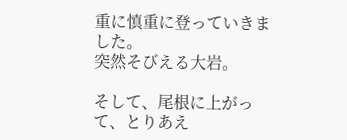重に慎重に登っていきました。
突然そびえる大岩。

そして、尾根に上がって、とりあえ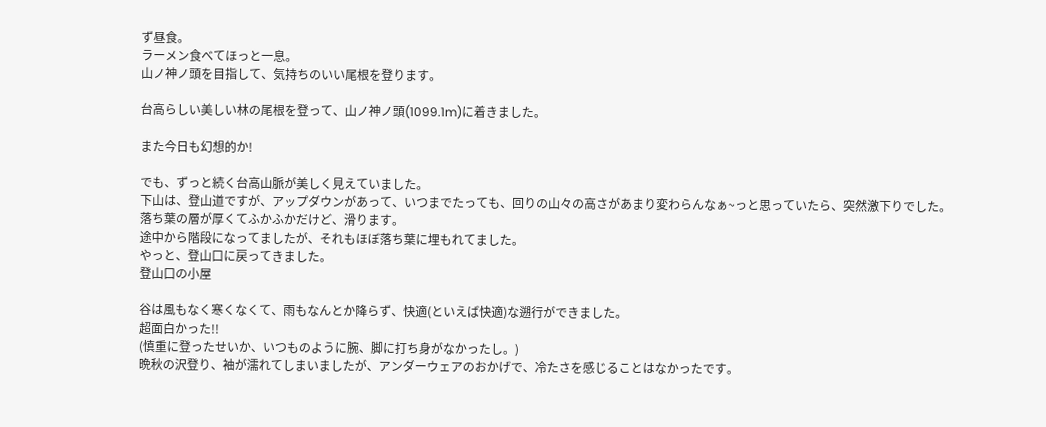ず昼食。
ラーメン食べてほっと一息。
山ノ神ノ頭を目指して、気持ちのいい尾根を登ります。

台高らしい美しい林の尾根を登って、山ノ神ノ頭(1099.1m)に着きました。

また今日も幻想的か!

でも、ずっと続く台高山脈が美しく見えていました。
下山は、登山道ですが、アップダウンがあって、いつまでたっても、回りの山々の高さがあまり変わらんなぁ~っと思っていたら、突然激下りでした。
落ち葉の層が厚くてふかふかだけど、滑ります。
途中から階段になってましたが、それもほぼ落ち葉に埋もれてました。
やっと、登山口に戻ってきました。
登山口の小屋

谷は風もなく寒くなくて、雨もなんとか降らず、快適(といえば快適)な遡行ができました。
超面白かった!!
(慎重に登ったせいか、いつものように腕、脚に打ち身がなかったし。)
晩秋の沢登り、袖が濡れてしまいましたが、アンダーウェアのおかげで、冷たさを感じることはなかったです。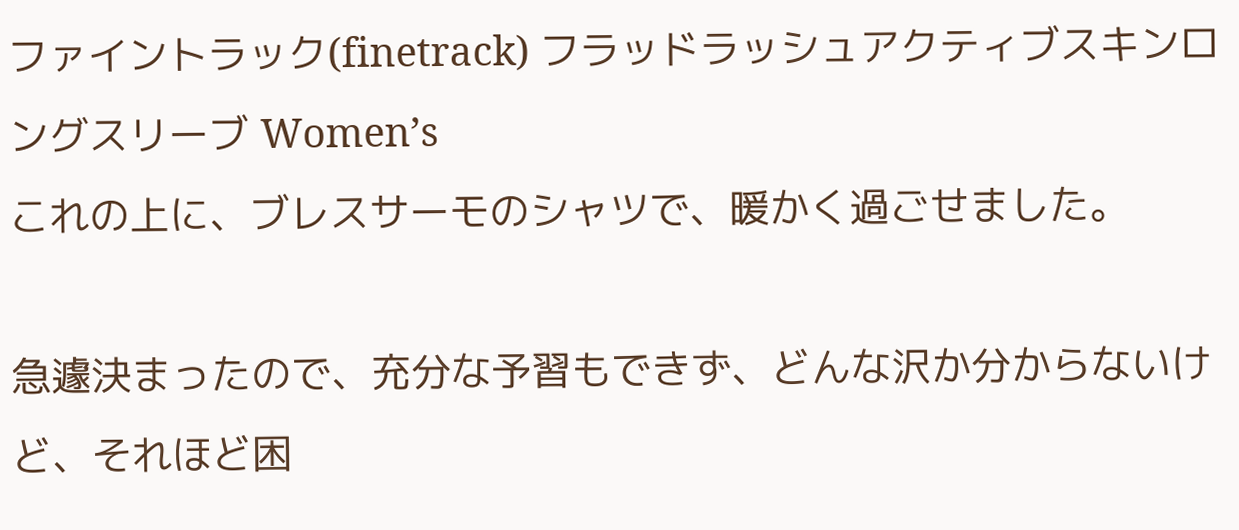ファイントラック(finetrack) フラッドラッシュアクティブスキンロングスリーブ Women’s
これの上に、ブレスサーモのシャツで、暖かく過ごせました。

急遽決まったので、充分な予習もできず、どんな沢か分からないけど、それほど困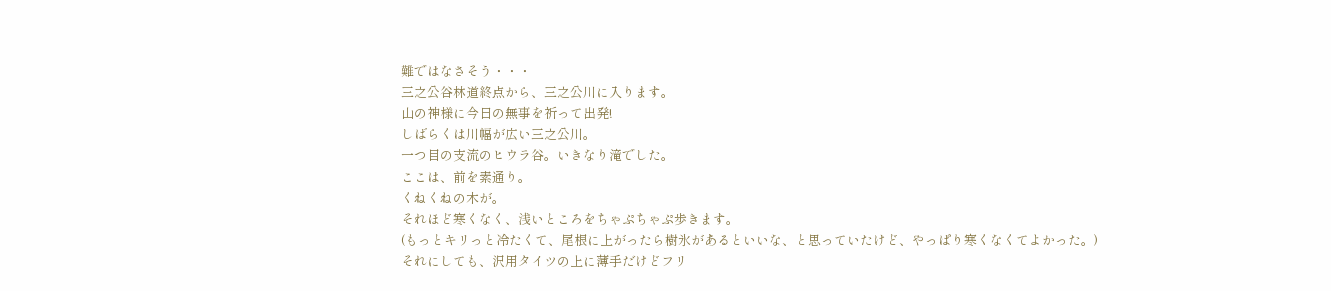難ではなさそう・・・
三之公谷林道終点から、三之公川に入ります。
山の神様に今日の無事を祈って出発!
しばらくは川幅が広い三之公川。
一つ目の支流のヒウラ谷。いきなり滝でした。
ここは、前を素通り。
くねくねの木が。
それほど寒くなく、浅いところをちゃぷちゃぷ歩きます。
(もっとキリっと冷たくて、尾根に上がったら樹氷があるといいな、と思っていたけど、やっぱり寒くなくてよかった。)
それにしても、沢用タイツの上に薄手だけどフリ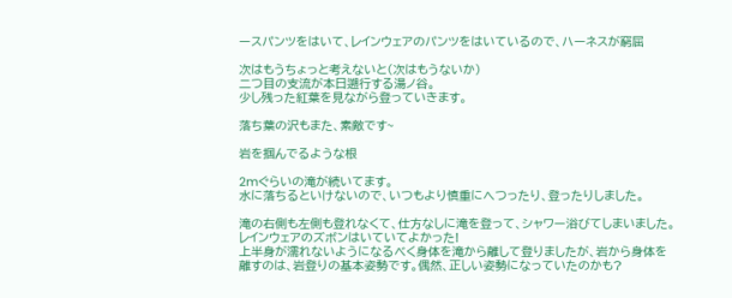ースパンツをはいて、レインウェアのパンツをはいているので、ハーネスが窮屈

次はもうちょっと考えないと(次はもうないか)
二つ目の支流が本日遡行する湯ノ谷。
少し残った紅葉を見ながら登っていきます。

落ち葉の沢もまた、素敵です~

岩を掴んでるような根

2mぐらいの滝が続いてます。
水に落ちるといけないので、いつもより慎重にへつったり、登ったりしました。

滝の右側も左側も登れなくて、仕方なしに滝を登って、シャワー浴びてしまいました。
レインウェアのズボンはいていてよかった!
上半身が濡れないようになるべく身体を滝から離して登りましたが、岩から身体を離すのは、岩登りの基本姿勢です。偶然、正しい姿勢になっていたのかも?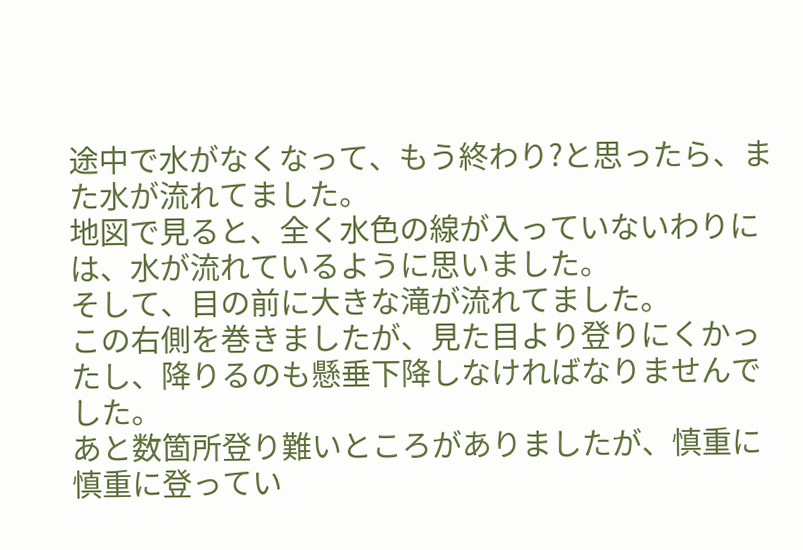途中で水がなくなって、もう終わり?と思ったら、また水が流れてました。
地図で見ると、全く水色の線が入っていないわりには、水が流れているように思いました。
そして、目の前に大きな滝が流れてました。
この右側を巻きましたが、見た目より登りにくかったし、降りるのも懸垂下降しなければなりませんでした。
あと数箇所登り難いところがありましたが、慎重に慎重に登ってい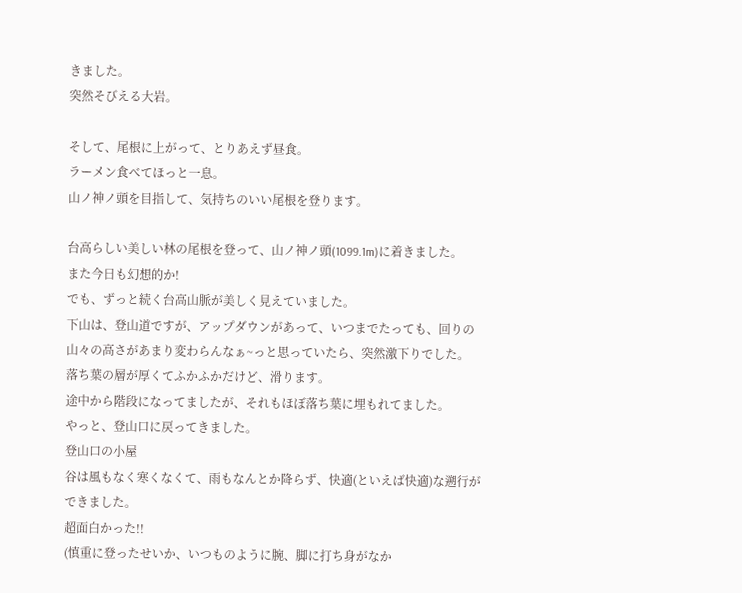きました。
突然そびえる大岩。

そして、尾根に上がって、とりあえず昼食。
ラーメン食べてほっと一息。
山ノ神ノ頭を目指して、気持ちのいい尾根を登ります。

台高らしい美しい林の尾根を登って、山ノ神ノ頭(1099.1m)に着きました。
また今日も幻想的か!
でも、ずっと続く台高山脈が美しく見えていました。
下山は、登山道ですが、アップダウンがあって、いつまでたっても、回りの山々の高さがあまり変わらんなぁ~っと思っていたら、突然激下りでした。
落ち葉の層が厚くてふかふかだけど、滑ります。
途中から階段になってましたが、それもほぼ落ち葉に埋もれてました。
やっと、登山口に戻ってきました。
登山口の小屋
谷は風もなく寒くなくて、雨もなんとか降らず、快適(といえば快適)な遡行ができました。
超面白かった!!
(慎重に登ったせいか、いつものように腕、脚に打ち身がなか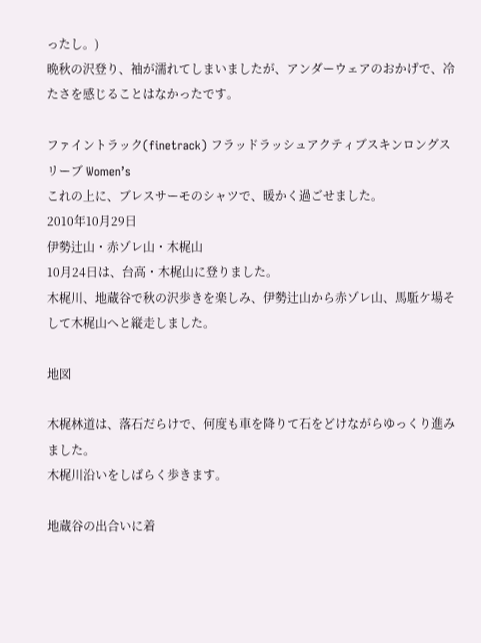ったし。)
晩秋の沢登り、袖が濡れてしまいましたが、アンダーウェアのおかげで、冷たさを感じることはなかったです。

ファイントラック(finetrack) フラッドラッシュアクティブスキンロングスリーブ Women’s
これの上に、ブレスサーモのシャツで、暖かく過ごせました。
2010年10月29日
伊勢辻山・赤ゾレ山・木梶山
10月24日は、台高・木梶山に登りました。
木梶川、地蔵谷で秋の沢歩きを楽しみ、伊勢辻山から赤ゾレ山、馬駈ケ場そして木梶山へと縦走しました。

地図

木梶林道は、落石だらけで、何度も車を降りて石をどけながらゆっくり進みました。
木梶川沿いをしばらく歩きます。

地蔵谷の出合いに着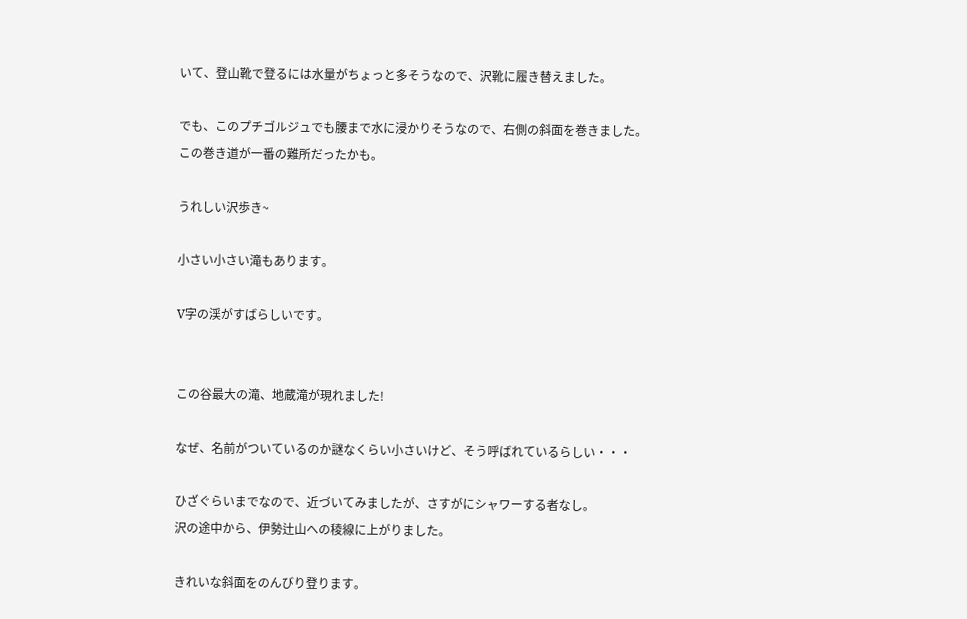いて、登山靴で登るには水量がちょっと多そうなので、沢靴に履き替えました。

でも、このプチゴルジュでも腰まで水に浸かりそうなので、右側の斜面を巻きました。
この巻き道が一番の難所だったかも。

うれしい沢歩き~

小さい小さい滝もあります。

V字の渓がすばらしいです。


この谷最大の滝、地蔵滝が現れました!

なぜ、名前がついているのか謎なくらい小さいけど、そう呼ばれているらしい・・・

ひざぐらいまでなので、近づいてみましたが、さすがにシャワーする者なし。
沢の途中から、伊勢辻山への稜線に上がりました。

きれいな斜面をのんびり登ります。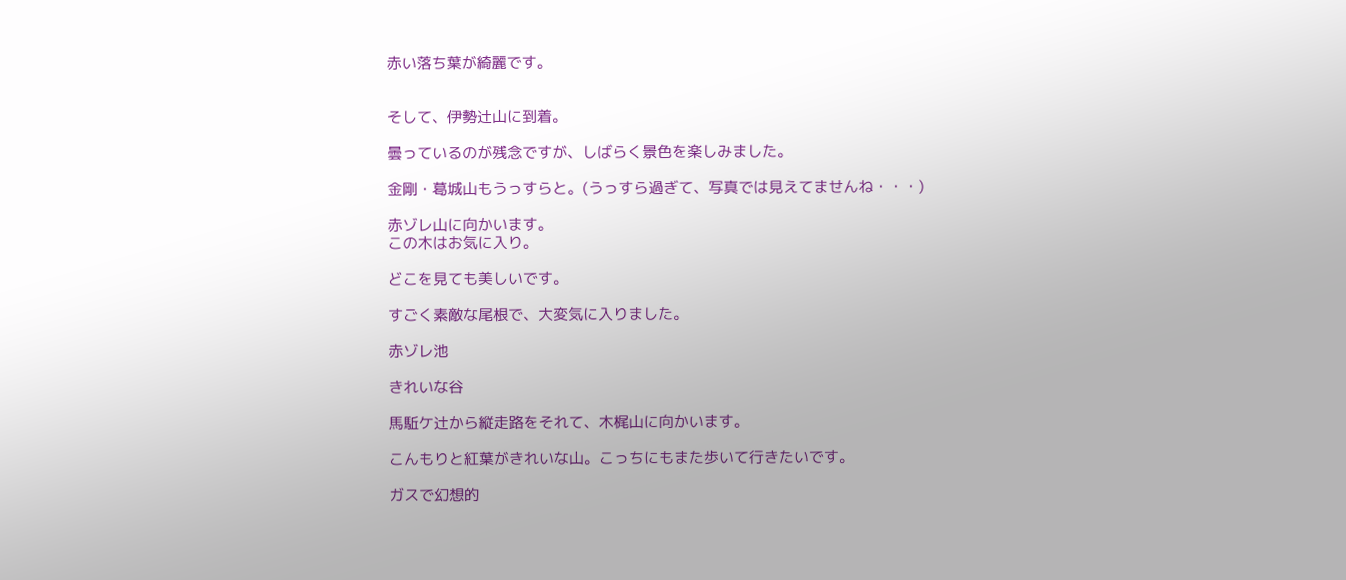赤い落ち葉が綺麗です。


そして、伊勢辻山に到着。

曇っているのが残念ですが、しばらく景色を楽しみました。

金剛・葛城山もうっすらと。(うっすら過ぎて、写真では見えてませんね・・・)

赤ゾレ山に向かいます。
この木はお気に入り。

どこを見ても美しいです。

すごく素敵な尾根で、大変気に入りました。

赤ゾレ池

きれいな谷

馬駈ケ辻から縦走路をそれて、木梶山に向かいます。

こんもりと紅葉がきれいな山。こっちにもまた歩いて行きたいです。

ガスで幻想的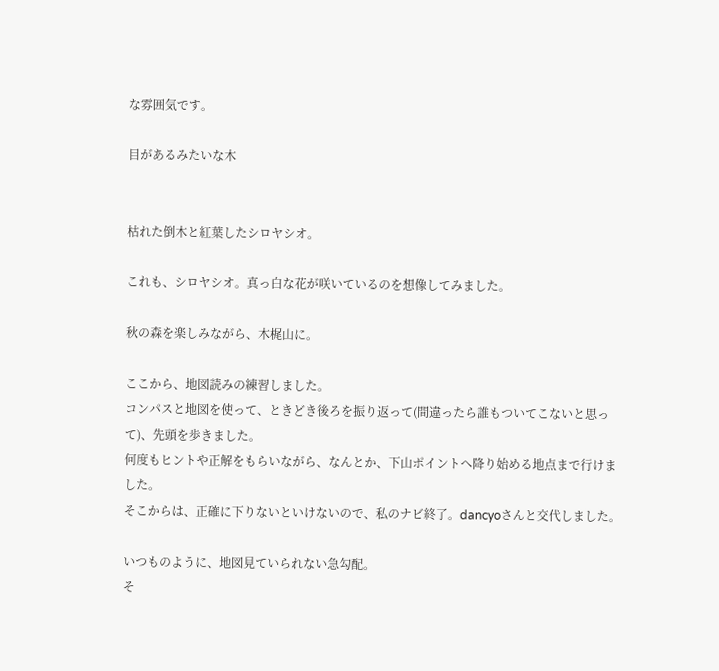な雰囲気です。

目があるみたいな木


枯れた倒木と紅葉したシロヤシオ。

これも、シロヤシオ。真っ白な花が咲いているのを想像してみました。

秋の森を楽しみながら、木梶山に。

ここから、地図読みの練習しました。
コンパスと地図を使って、ときどき後ろを振り返って(間違ったら誰もついてこないと思って)、先頭を歩きました。
何度もヒントや正解をもらいながら、なんとか、下山ポイントへ降り始める地点まで行けました。
そこからは、正確に下りないといけないので、私のナビ終了。dancyoさんと交代しました。

いつものように、地図見ていられない急勾配。
そ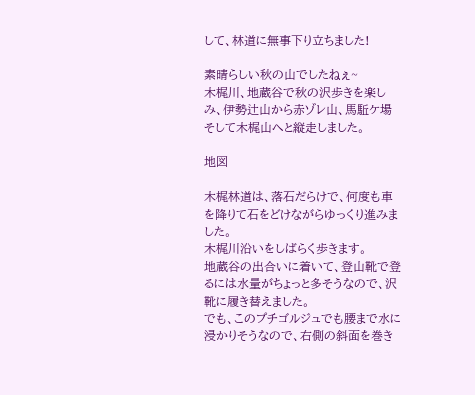して、林道に無事下り立ちました!

素晴らしい秋の山でしたねぇ~
木梶川、地蔵谷で秋の沢歩きを楽しみ、伊勢辻山から赤ゾレ山、馬駈ケ場そして木梶山へと縦走しました。

地図

木梶林道は、落石だらけで、何度も車を降りて石をどけながらゆっくり進みました。
木梶川沿いをしばらく歩きます。
地蔵谷の出合いに着いて、登山靴で登るには水量がちょっと多そうなので、沢靴に履き替えました。
でも、このプチゴルジュでも腰まで水に浸かりそうなので、右側の斜面を巻き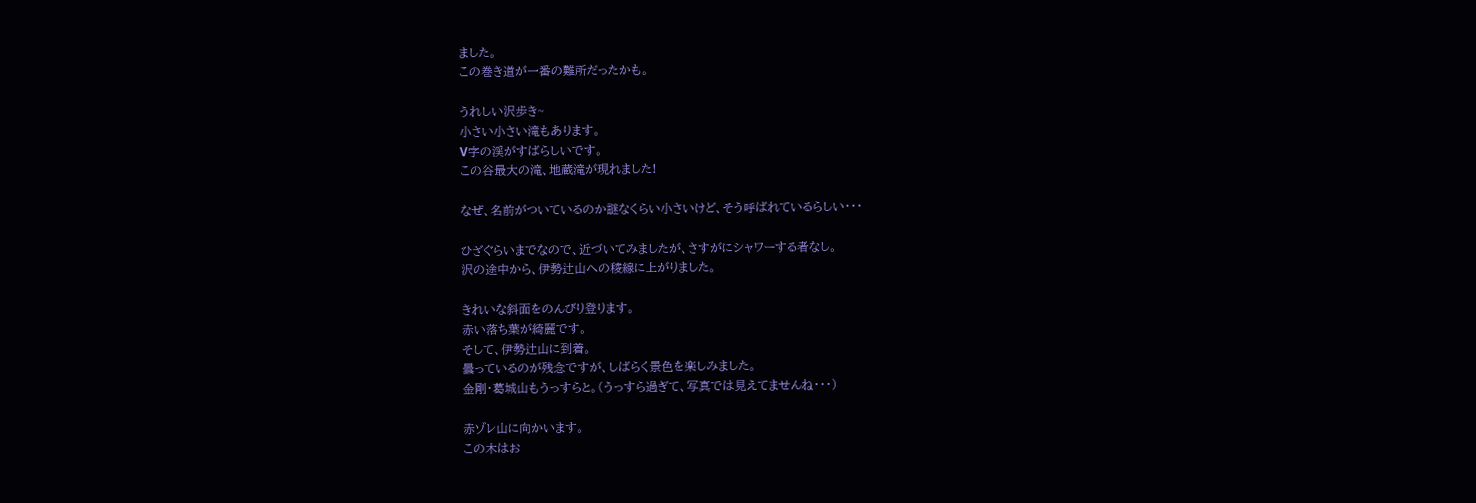ました。
この巻き道が一番の難所だったかも。

うれしい沢歩き~
小さい小さい滝もあります。
V字の渓がすばらしいです。
この谷最大の滝、地蔵滝が現れました!

なぜ、名前がついているのか謎なくらい小さいけど、そう呼ばれているらしい・・・

ひざぐらいまでなので、近づいてみましたが、さすがにシャワーする者なし。
沢の途中から、伊勢辻山への稜線に上がりました。

きれいな斜面をのんびり登ります。
赤い落ち葉が綺麗です。
そして、伊勢辻山に到着。
曇っているのが残念ですが、しばらく景色を楽しみました。
金剛・葛城山もうっすらと。(うっすら過ぎて、写真では見えてませんね・・・)

赤ゾレ山に向かいます。
この木はお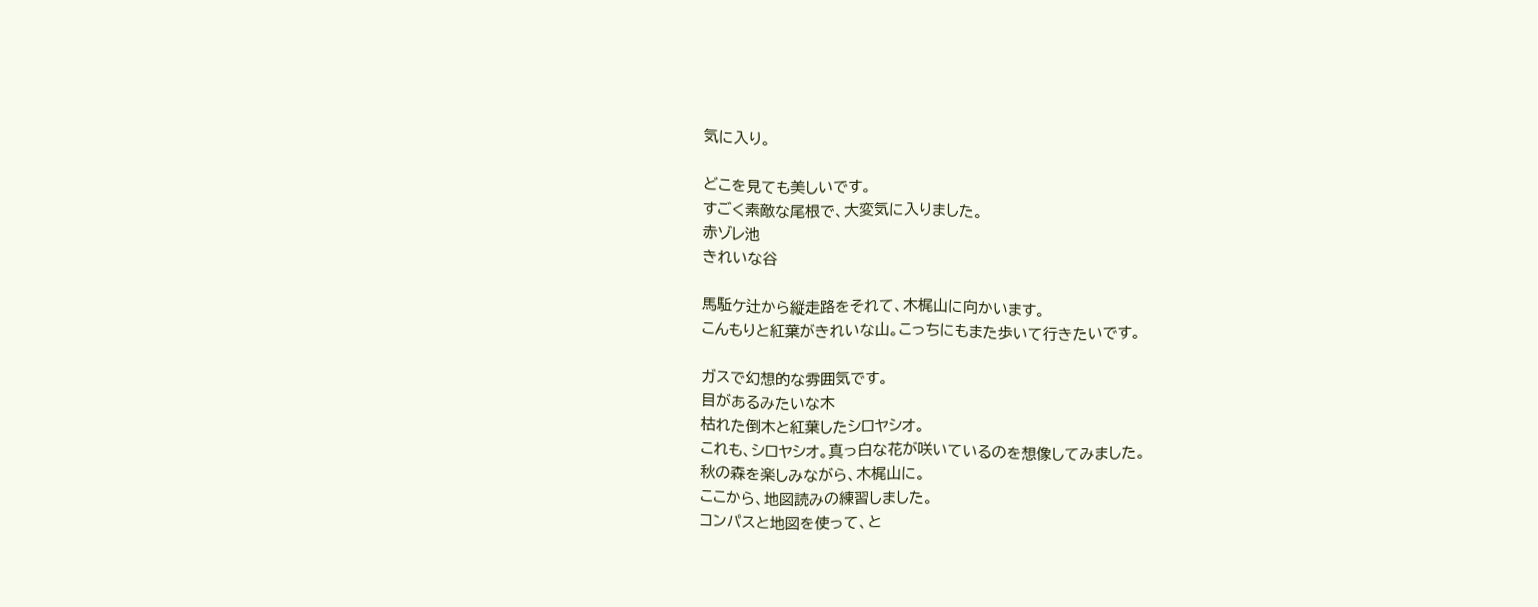気に入り。

どこを見ても美しいです。
すごく素敵な尾根で、大変気に入りました。
赤ゾレ池
きれいな谷

馬駈ケ辻から縦走路をそれて、木梶山に向かいます。
こんもりと紅葉がきれいな山。こっちにもまた歩いて行きたいです。

ガスで幻想的な雰囲気です。
目があるみたいな木
枯れた倒木と紅葉したシロヤシオ。
これも、シロヤシオ。真っ白な花が咲いているのを想像してみました。
秋の森を楽しみながら、木梶山に。
ここから、地図読みの練習しました。
コンパスと地図を使って、と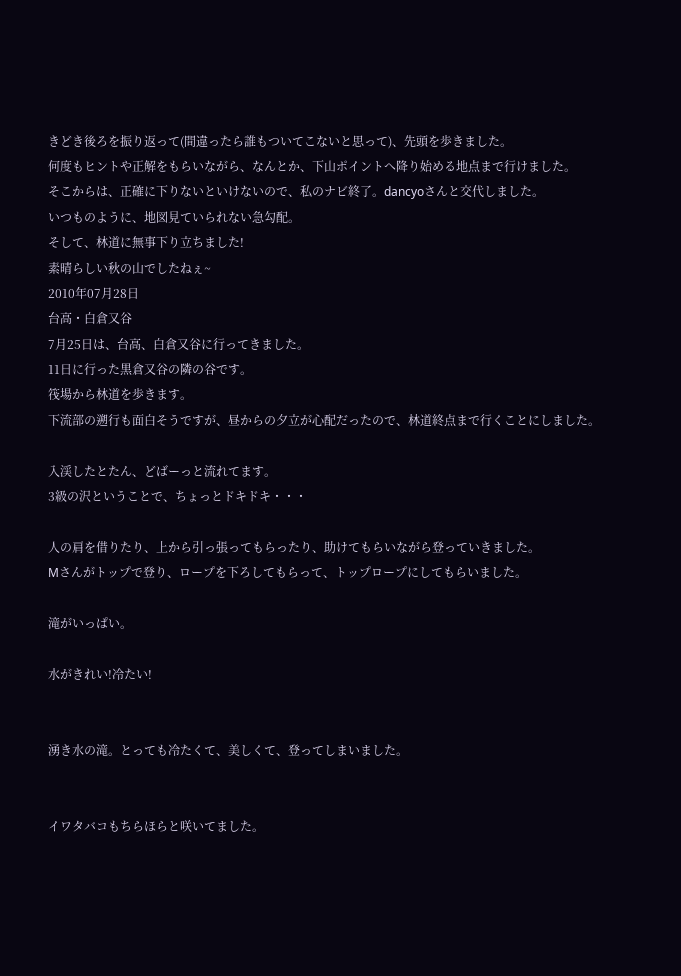きどき後ろを振り返って(間違ったら誰もついてこないと思って)、先頭を歩きました。
何度もヒントや正解をもらいながら、なんとか、下山ポイントへ降り始める地点まで行けました。
そこからは、正確に下りないといけないので、私のナビ終了。dancyoさんと交代しました。
いつものように、地図見ていられない急勾配。
そして、林道に無事下り立ちました!
素晴らしい秋の山でしたねぇ~
2010年07月28日
台高・白倉又谷
7月25日は、台高、白倉又谷に行ってきました。
11日に行った黒倉又谷の隣の谷です。
筏場から林道を歩きます。
下流部の遡行も面白そうですが、昼からの夕立が心配だったので、林道終点まで行くことにしました。

入渓したとたん、どばーっと流れてます。
3級の沢ということで、ちょっとドキドキ・・・

人の肩を借りたり、上から引っ張ってもらったり、助けてもらいながら登っていきました。
Mさんがトップで登り、ロープを下ろしてもらって、トップロープにしてもらいました。

滝がいっぱい。

水がきれい!冷たい!


湧き水の滝。とっても冷たくて、美しくて、登ってしまいました。


イワタバコもちらほらと咲いてました。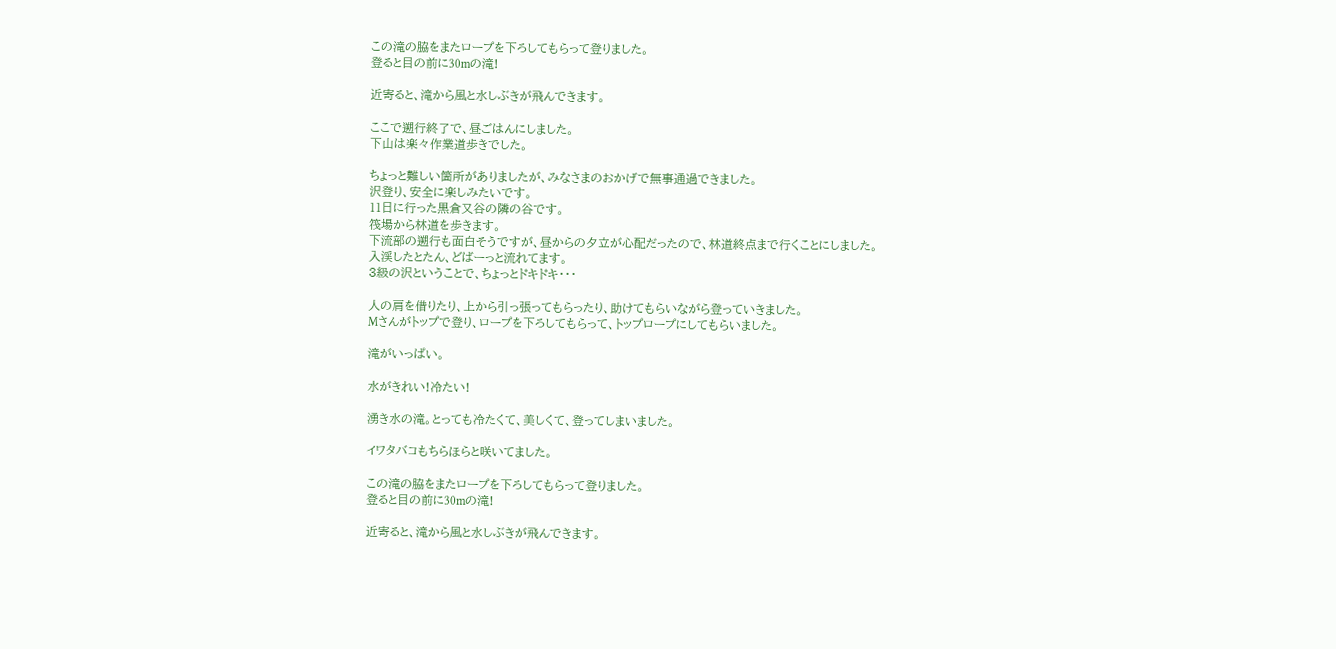この滝の脇をまたロープを下ろしてもらって登りました。
登ると目の前に30mの滝!

近寄ると、滝から風と水しぶきが飛んできます。

ここで遡行終了で、昼ごはんにしました。
下山は楽々作業道歩きでした。

ちょっと難しい箇所がありましたが、みなさまのおかげで無事通過できました。
沢登り、安全に楽しみたいです。
11日に行った黒倉又谷の隣の谷です。
筏場から林道を歩きます。
下流部の遡行も面白そうですが、昼からの夕立が心配だったので、林道終点まで行くことにしました。
入渓したとたん、どばーっと流れてます。
3級の沢ということで、ちょっとドキドキ・・・

人の肩を借りたり、上から引っ張ってもらったり、助けてもらいながら登っていきました。
Mさんがトップで登り、ロープを下ろしてもらって、トップロープにしてもらいました。

滝がいっぱい。

水がきれい!冷たい!

湧き水の滝。とっても冷たくて、美しくて、登ってしまいました。

イワタバコもちらほらと咲いてました。

この滝の脇をまたロープを下ろしてもらって登りました。
登ると目の前に30mの滝!

近寄ると、滝から風と水しぶきが飛んできます。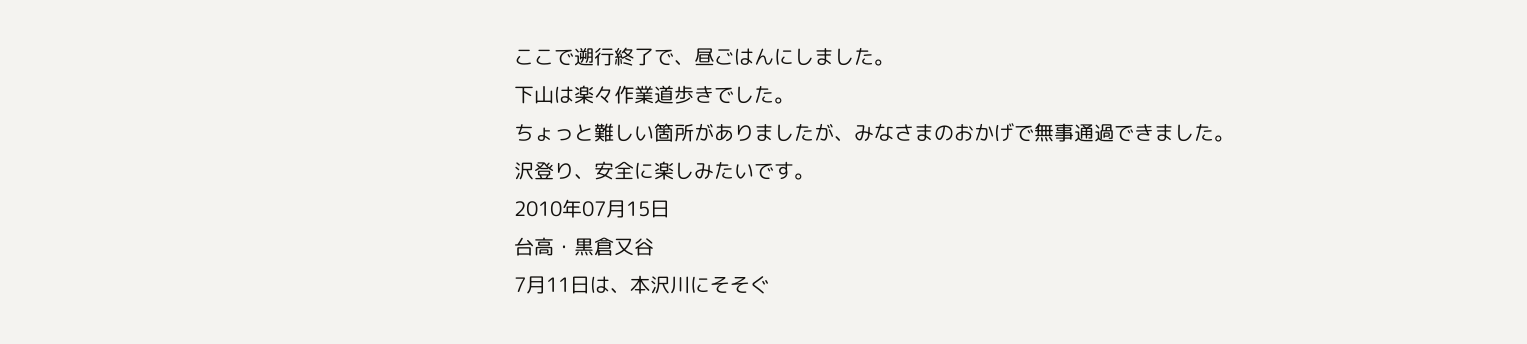ここで遡行終了で、昼ごはんにしました。
下山は楽々作業道歩きでした。
ちょっと難しい箇所がありましたが、みなさまのおかげで無事通過できました。
沢登り、安全に楽しみたいです。
2010年07月15日
台高・黒倉又谷
7月11日は、本沢川にそそぐ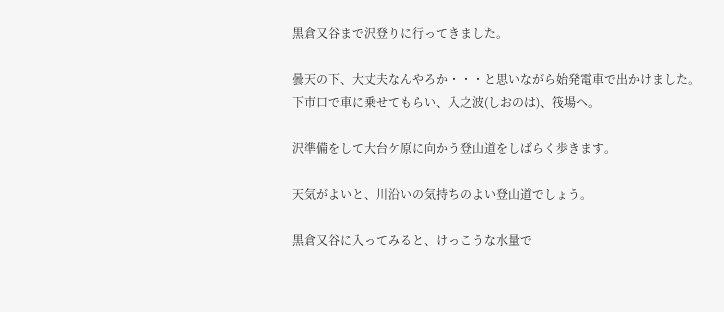黒倉又谷まで沢登りに行ってきました。

曇天の下、大丈夫なんやろか・・・と思いながら始発電車で出かけました。
下市口で車に乗せてもらい、入之波(しおのは)、筏場へ。

沢準備をして大台ケ原に向かう登山道をしばらく歩きます。

天気がよいと、川沿いの気持ちのよい登山道でしょう。

黒倉又谷に入ってみると、けっこうな水量で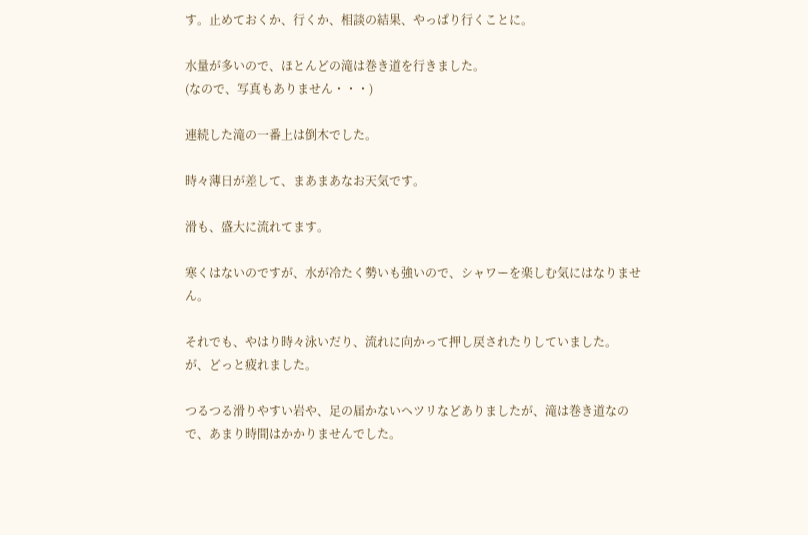す。止めておくか、行くか、相談の結果、やっぱり行くことに。

水量が多いので、ほとんどの滝は巻き道を行きました。
(なので、写真もありません・・・)

連続した滝の一番上は倒木でした。

時々薄日が差して、まあまあなお天気です。

滑も、盛大に流れてます。

寒くはないのですが、水が冷たく勢いも強いので、シャワーを楽しむ気にはなりません。

それでも、やはり時々泳いだり、流れに向かって押し戻されたりしていました。
が、どっと疲れました。

つるつる滑りやすい岩や、足の届かないヘツリなどありましたが、滝は巻き道なので、あまり時間はかかりませんでした。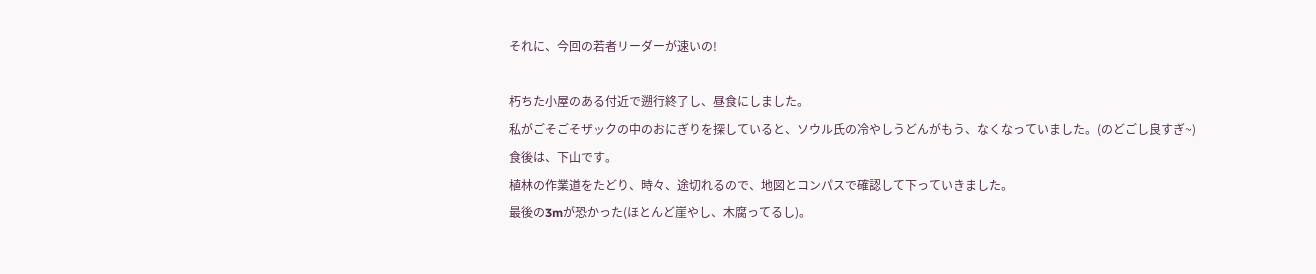それに、今回の若者リーダーが速いの!

朽ちた小屋のある付近で遡行終了し、昼食にしました。
私がごそごそザックの中のおにぎりを探していると、ソウル氏の冷やしうどんがもう、なくなっていました。(のどごし良すぎ~)
食後は、下山です。
植林の作業道をたどり、時々、途切れるので、地図とコンパスで確認して下っていきました。
最後の3mが恐かった(ほとんど崖やし、木腐ってるし)。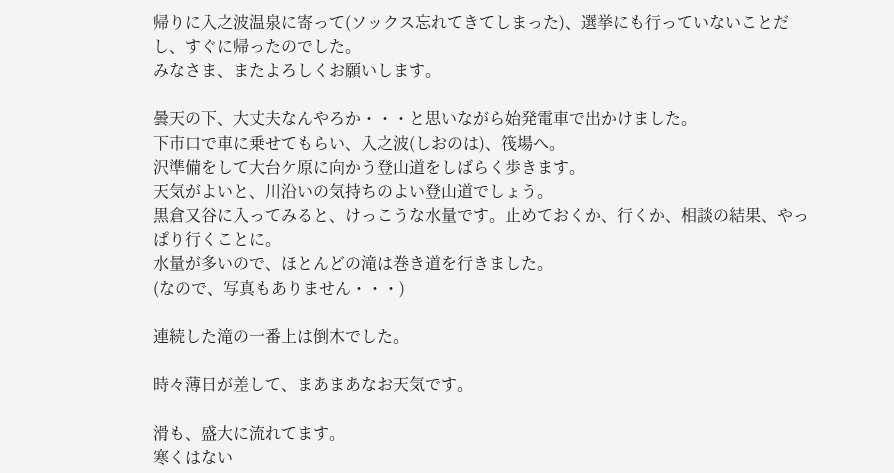帰りに入之波温泉に寄って(ソックス忘れてきてしまった)、選挙にも行っていないことだし、すぐに帰ったのでした。
みなさま、またよろしくお願いします。

曇天の下、大丈夫なんやろか・・・と思いながら始発電車で出かけました。
下市口で車に乗せてもらい、入之波(しおのは)、筏場へ。
沢準備をして大台ケ原に向かう登山道をしばらく歩きます。
天気がよいと、川沿いの気持ちのよい登山道でしょう。
黒倉又谷に入ってみると、けっこうな水量です。止めておくか、行くか、相談の結果、やっぱり行くことに。
水量が多いので、ほとんどの滝は巻き道を行きました。
(なので、写真もありません・・・)

連続した滝の一番上は倒木でした。

時々薄日が差して、まあまあなお天気です。

滑も、盛大に流れてます。
寒くはない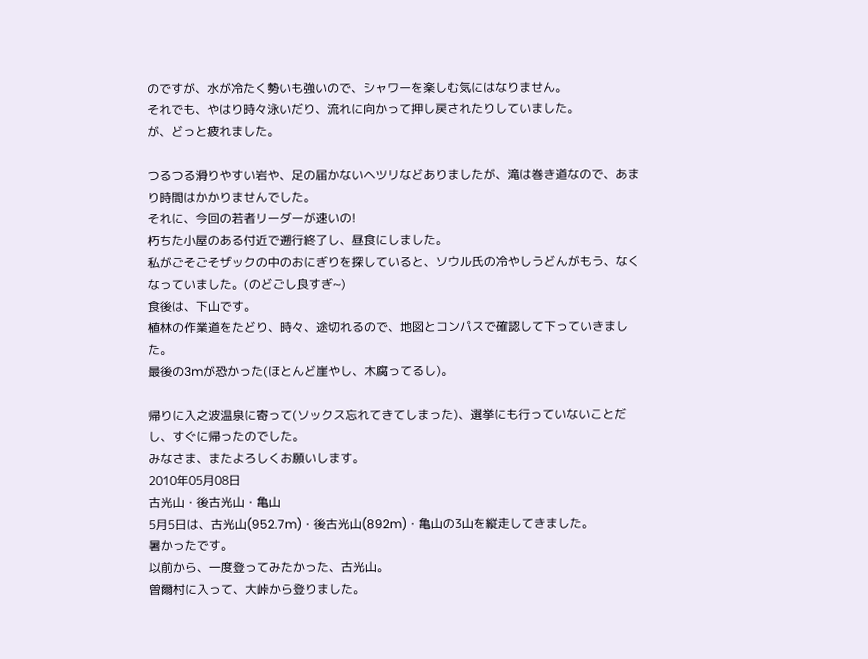のですが、水が冷たく勢いも強いので、シャワーを楽しむ気にはなりません。
それでも、やはり時々泳いだり、流れに向かって押し戻されたりしていました。
が、どっと疲れました。

つるつる滑りやすい岩や、足の届かないヘツリなどありましたが、滝は巻き道なので、あまり時間はかかりませんでした。
それに、今回の若者リーダーが速いの!
朽ちた小屋のある付近で遡行終了し、昼食にしました。
私がごそごそザックの中のおにぎりを探していると、ソウル氏の冷やしうどんがもう、なくなっていました。(のどごし良すぎ~)
食後は、下山です。
植林の作業道をたどり、時々、途切れるので、地図とコンパスで確認して下っていきました。
最後の3mが恐かった(ほとんど崖やし、木腐ってるし)。

帰りに入之波温泉に寄って(ソックス忘れてきてしまった)、選挙にも行っていないことだし、すぐに帰ったのでした。
みなさま、またよろしくお願いします。
2010年05月08日
古光山・後古光山・亀山
5月5日は、古光山(952.7m)・後古光山(892m)・亀山の3山を縦走してきました。
暑かったです。
以前から、一度登ってみたかった、古光山。
曽爾村に入って、大峠から登りました。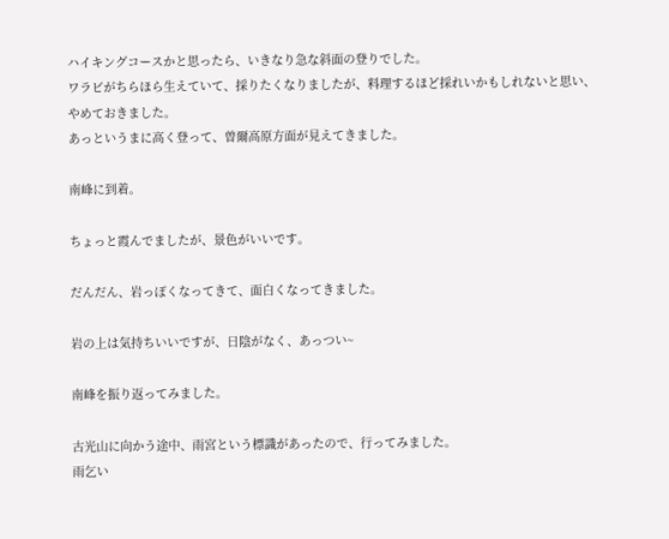ハイキングコースかと思ったら、いきなり急な斜面の登りでした。
ワラビがちらほら生えていて、採りたくなりましたが、料理するほど採れいかもしれないと思い、やめておきました。
あっというまに高く登って、曽爾高原方面が見えてきました。

南峰に到着。

ちょっと霞んでましたが、景色がいいです。

だんだん、岩っぽくなってきて、面白くなってきました。

岩の上は気持ちいいですが、日陰がなく、あっつい~

南峰を振り返ってみました。

古光山に向かう途中、雨宮という標識があったので、行ってみました。
雨乞い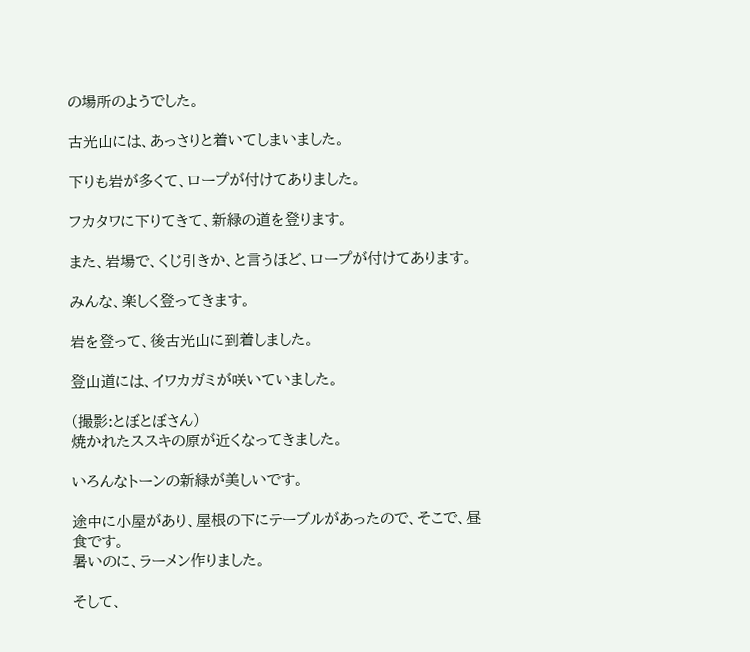の場所のようでした。

古光山には、あっさりと着いてしまいました。

下りも岩が多くて、ロープが付けてありました。

フカタワに下りてきて、新緑の道を登ります。

また、岩場で、くじ引きか、と言うほど、ロープが付けてあります。

みんな、楽しく登ってきます。

岩を登って、後古光山に到着しました。

登山道には、イワカガミが咲いていました。

(撮影:とぼとぼさん)
焼かれたススキの原が近くなってきました。

いろんなトーンの新緑が美しいです。

途中に小屋があり、屋根の下にテーブルがあったので、そこで、昼食です。
暑いのに、ラーメン作りました。

そして、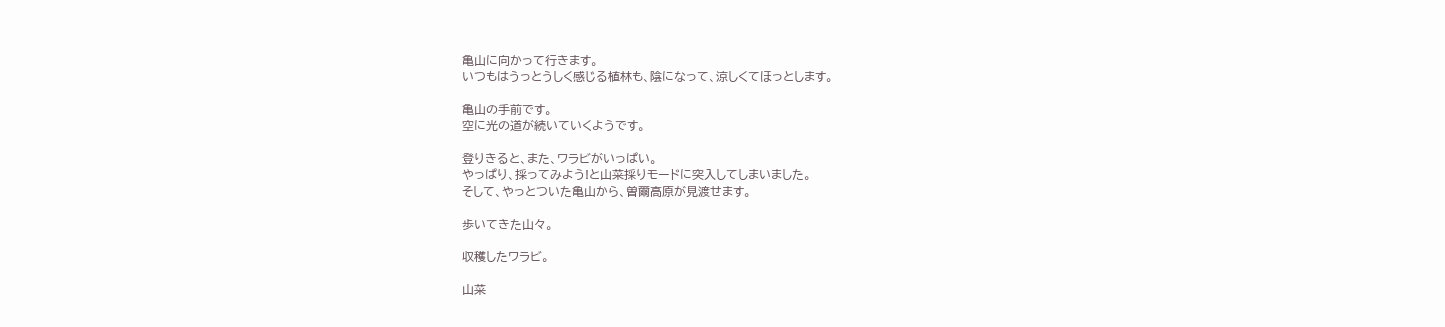亀山に向かって行きます。
いつもはうっとうしく感じる植林も、陰になって、涼しくてほっとします。

亀山の手前です。
空に光の道が続いていくようです。

登りきると、また、ワラビがいっぱい。
やっぱり、採ってみよう!と山菜採りモードに突入してしまいました。
そして、やっとついた亀山から、曽爾高原が見渡せます。

歩いてきた山々。

収穫したワラビ。

山菜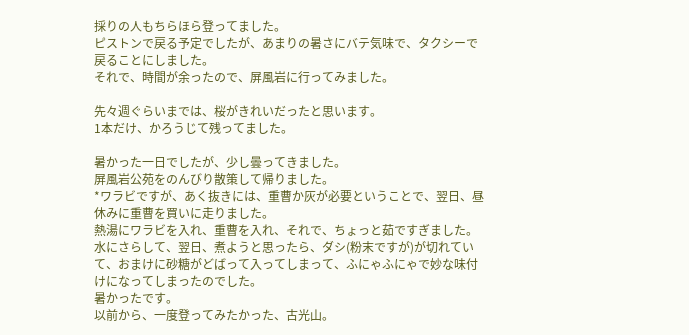採りの人もちらほら登ってました。
ピストンで戻る予定でしたが、あまりの暑さにバテ気味で、タクシーで戻ることにしました。
それで、時間が余ったので、屏風岩に行ってみました。

先々週ぐらいまでは、桜がきれいだったと思います。
1本だけ、かろうじて残ってました。

暑かった一日でしたが、少し曇ってきました。
屏風岩公苑をのんびり散策して帰りました。
*ワラビですが、あく抜きには、重曹か灰が必要ということで、翌日、昼休みに重曹を買いに走りました。
熱湯にワラビを入れ、重曹を入れ、それで、ちょっと茹ですぎました。
水にさらして、翌日、煮ようと思ったら、ダシ(粉末ですが)が切れていて、おまけに砂糖がどばって入ってしまって、ふにゃふにゃで妙な味付けになってしまったのでした。
暑かったです。
以前から、一度登ってみたかった、古光山。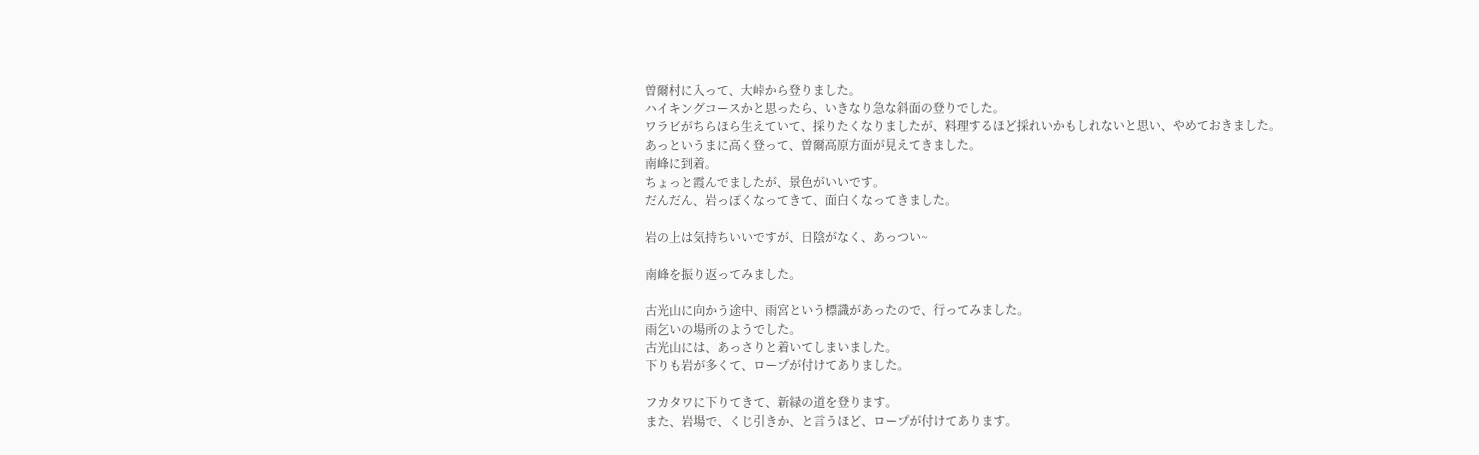曽爾村に入って、大峠から登りました。
ハイキングコースかと思ったら、いきなり急な斜面の登りでした。
ワラビがちらほら生えていて、採りたくなりましたが、料理するほど採れいかもしれないと思い、やめておきました。
あっというまに高く登って、曽爾高原方面が見えてきました。
南峰に到着。
ちょっと霞んでましたが、景色がいいです。
だんだん、岩っぽくなってきて、面白くなってきました。

岩の上は気持ちいいですが、日陰がなく、あっつい~

南峰を振り返ってみました。

古光山に向かう途中、雨宮という標識があったので、行ってみました。
雨乞いの場所のようでした。
古光山には、あっさりと着いてしまいました。
下りも岩が多くて、ロープが付けてありました。

フカタワに下りてきて、新緑の道を登ります。
また、岩場で、くじ引きか、と言うほど、ロープが付けてあります。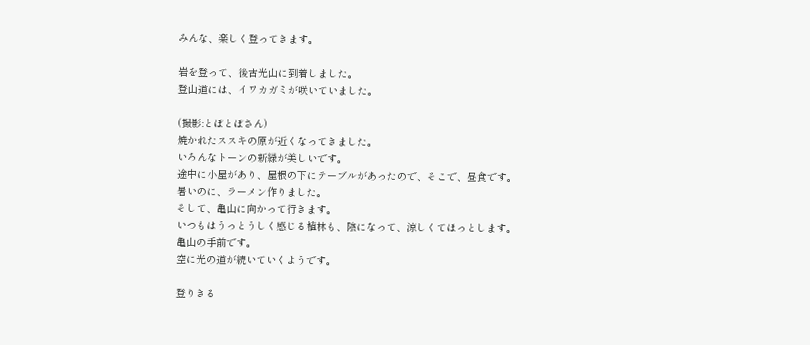みんな、楽しく登ってきます。

岩を登って、後古光山に到着しました。
登山道には、イワカガミが咲いていました。

(撮影:とぼとぼさん)
焼かれたススキの原が近くなってきました。
いろんなトーンの新緑が美しいです。
途中に小屋があり、屋根の下にテーブルがあったので、そこで、昼食です。
暑いのに、ラーメン作りました。
そして、亀山に向かって行きます。
いつもはうっとうしく感じる植林も、陰になって、涼しくてほっとします。
亀山の手前です。
空に光の道が続いていくようです。

登りきる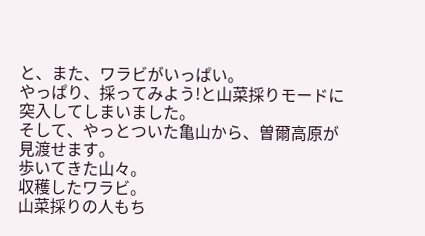と、また、ワラビがいっぱい。
やっぱり、採ってみよう!と山菜採りモードに突入してしまいました。
そして、やっとついた亀山から、曽爾高原が見渡せます。
歩いてきた山々。
収穫したワラビ。
山菜採りの人もち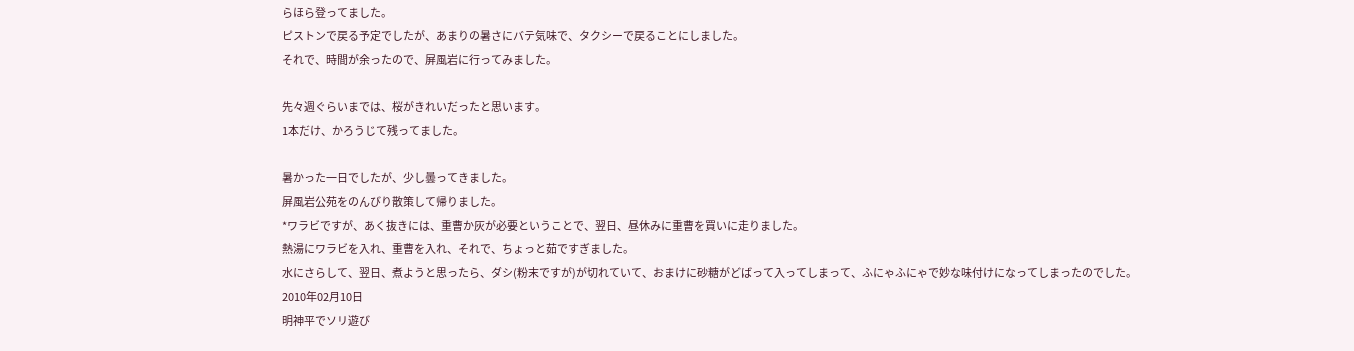らほら登ってました。
ピストンで戻る予定でしたが、あまりの暑さにバテ気味で、タクシーで戻ることにしました。
それで、時間が余ったので、屏風岩に行ってみました。

先々週ぐらいまでは、桜がきれいだったと思います。
1本だけ、かろうじて残ってました。

暑かった一日でしたが、少し曇ってきました。
屏風岩公苑をのんびり散策して帰りました。
*ワラビですが、あく抜きには、重曹か灰が必要ということで、翌日、昼休みに重曹を買いに走りました。
熱湯にワラビを入れ、重曹を入れ、それで、ちょっと茹ですぎました。
水にさらして、翌日、煮ようと思ったら、ダシ(粉末ですが)が切れていて、おまけに砂糖がどばって入ってしまって、ふにゃふにゃで妙な味付けになってしまったのでした。
2010年02月10日
明神平でソリ遊び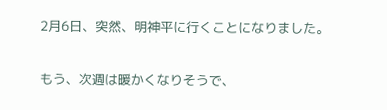2月6日、突然、明神平に行くことになりました。

もう、次週は暖かくなりそうで、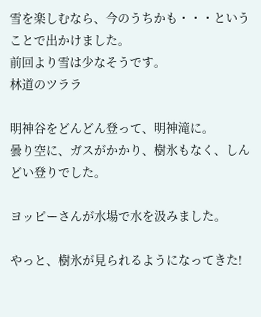雪を楽しむなら、今のうちかも・・・ということで出かけました。
前回より雪は少なそうです。
林道のツララ

明神谷をどんどん登って、明神滝に。
曇り空に、ガスがかかり、樹氷もなく、しんどい登りでした。

ヨッピーさんが水場で水を汲みました。

やっと、樹氷が見られるようになってきた!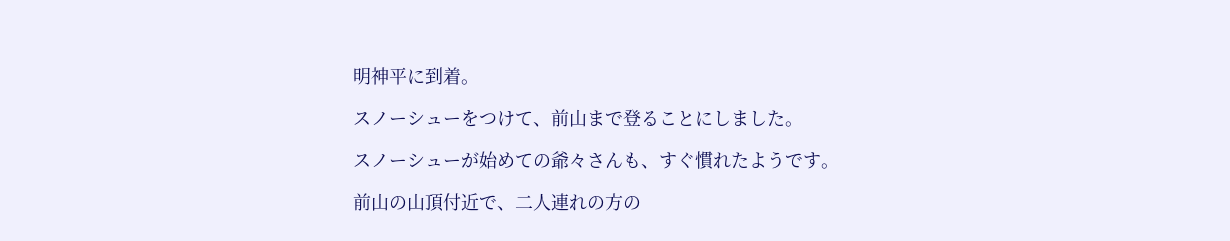明神平に到着。

スノーシューをつけて、前山まで登ることにしました。

スノーシューが始めての爺々さんも、すぐ慣れたようです。

前山の山頂付近で、二人連れの方の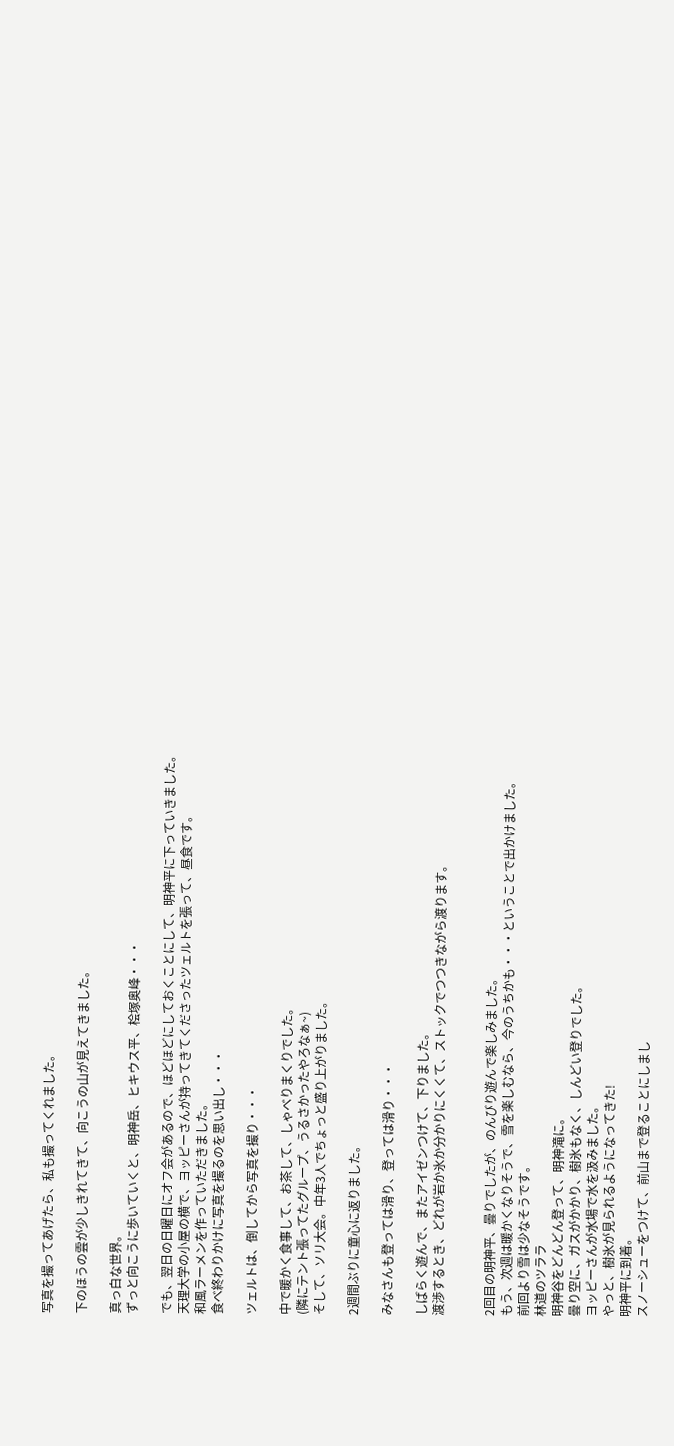写真を撮ってあげたら、私も撮ってくれました。

下のほうの雲が少しきれてきて、向こうの山が見えてきました。

真っ白な世界。
ずっと向こうに歩いていくと、明神岳、ヒキウス平、桧塚奥峰・・・

でも、翌日の日曜日にオフ会があるので、ほどほどにしておくことにして、明神平に下っていきました。
天理大学の小屋の横で、ヨッピーさんが持ってきてくださったツェルトを張って、昼食です。
和風ラーメンを作っていただきました。
食べ終わりかけに写真を撮るのを思い出し・・・

ツェルトは、倒してから写真を撮り・・・

中で暖かく食事して、お茶して、しゃべりまくりでした。
(隣にテント張ってたグループ、うるさかったやろなぁ~)
そして、ソリ大会。中年3人でちょっと盛り上がりました。

2週間ぶりに童心に返りました。

みなさんも登っては滑り、登っては滑り・・・

しばらく遊んで、またアイゼンつけて、下りました。
渡渉するとき、どれが岩か氷か分かりにくくて、ストックでつつきながら渡ります。


2回目の明神平、曇りでしたが、のんびり遊んで楽しみました。
もう、次週は暖かくなりそうで、雪を楽しむなら、今のうちかも・・・ということで出かけました。
前回より雪は少なそうです。
林道のツララ
明神谷をどんどん登って、明神滝に。
曇り空に、ガスがかかり、樹氷もなく、しんどい登りでした。
ヨッピーさんが水場で水を汲みました。
やっと、樹氷が見られるようになってきた!
明神平に到着。
スノーシューをつけて、前山まで登ることにしまし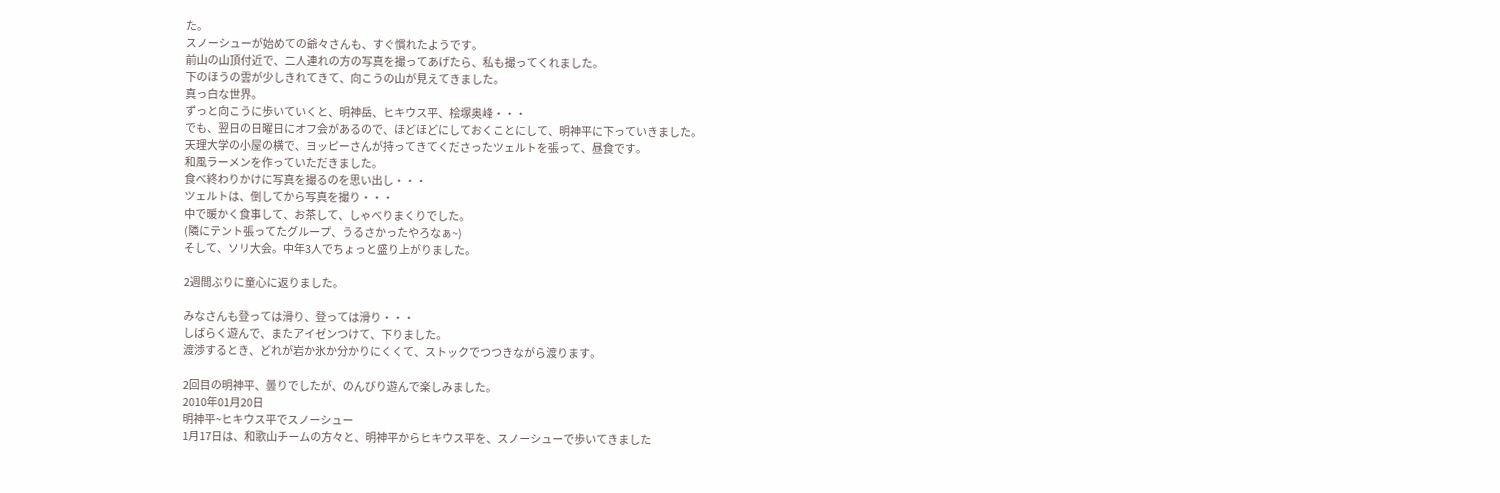た。
スノーシューが始めての爺々さんも、すぐ慣れたようです。
前山の山頂付近で、二人連れの方の写真を撮ってあげたら、私も撮ってくれました。
下のほうの雲が少しきれてきて、向こうの山が見えてきました。
真っ白な世界。
ずっと向こうに歩いていくと、明神岳、ヒキウス平、桧塚奥峰・・・
でも、翌日の日曜日にオフ会があるので、ほどほどにしておくことにして、明神平に下っていきました。
天理大学の小屋の横で、ヨッピーさんが持ってきてくださったツェルトを張って、昼食です。
和風ラーメンを作っていただきました。
食べ終わりかけに写真を撮るのを思い出し・・・
ツェルトは、倒してから写真を撮り・・・
中で暖かく食事して、お茶して、しゃべりまくりでした。
(隣にテント張ってたグループ、うるさかったやろなぁ~)
そして、ソリ大会。中年3人でちょっと盛り上がりました。

2週間ぶりに童心に返りました。

みなさんも登っては滑り、登っては滑り・・・
しばらく遊んで、またアイゼンつけて、下りました。
渡渉するとき、どれが岩か氷か分かりにくくて、ストックでつつきながら渡ります。

2回目の明神平、曇りでしたが、のんびり遊んで楽しみました。
2010年01月20日
明神平~ヒキウス平でスノーシュー
1月17日は、和歌山チームの方々と、明神平からヒキウス平を、スノーシューで歩いてきました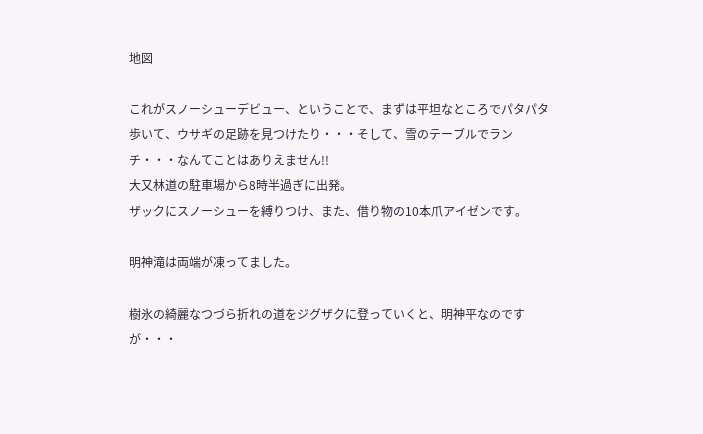地図

これがスノーシューデビュー、ということで、まずは平坦なところでパタパタ歩いて、ウサギの足跡を見つけたり・・・そして、雪のテーブルでランチ・・・なんてことはありえません!!
大又林道の駐車場から8時半過ぎに出発。
ザックにスノーシューを縛りつけ、また、借り物の10本爪アイゼンです。

明神滝は両端が凍ってました。

樹氷の綺麗なつづら折れの道をジグザクに登っていくと、明神平なのですが・・・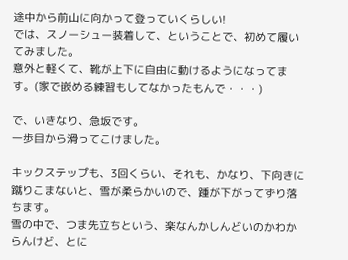途中から前山に向かって登っていくらしい!
では、スノーシュー装着して、ということで、初めて履いてみました。
意外と軽くて、靴が上下に自由に動けるようになってます。(家で嵌める練習もしてなかったもんで・・・)

で、いきなり、急坂です。
一歩目から滑ってこけました。

キックステップも、3回くらい、それも、かなり、下向きに蹴りこまないと、雪が柔らかいので、踵が下がってずり落ちます。
雪の中で、つま先立ちという、楽なんかしんどいのかわからんけど、とに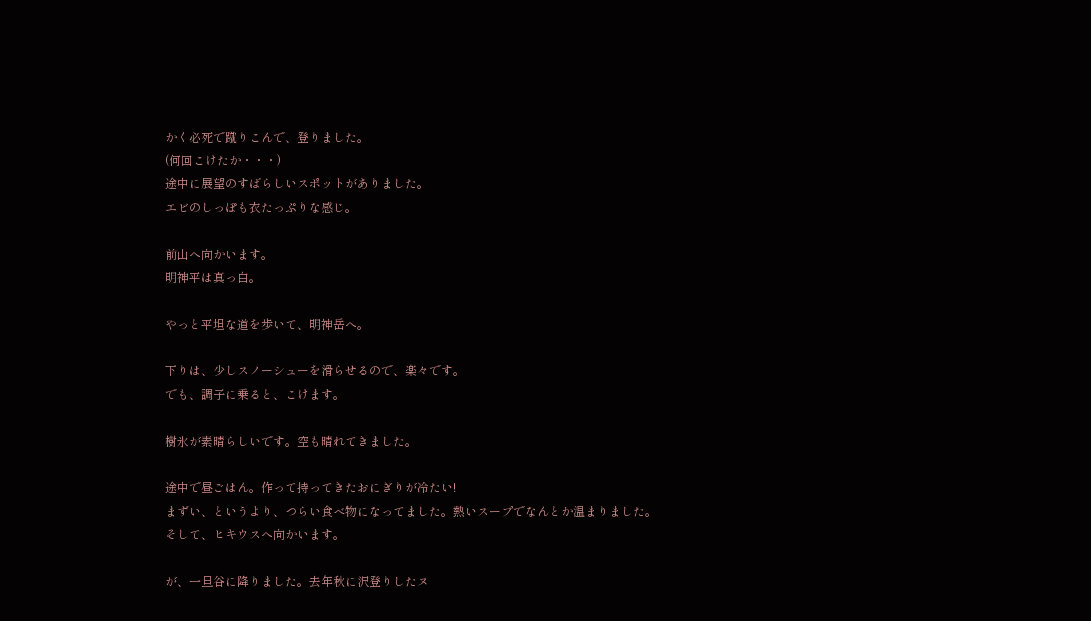かく必死で蹴りこんで、登りました。
(何回こけたか・・・)
途中に展望のすばらしいスポットがありました。
エビのしっぽも衣たっぷりな感じ。

前山へ向かいます。
明神平は真っ白。

やっと平坦な道を歩いて、明神岳へ。

下りは、少しスノーシューを滑らせるので、楽々です。
でも、調子に乗ると、こけます。

樹氷が素晴らしいです。空も晴れてきました。

途中で昼ごはん。作って持ってきたおにぎりが冷たい!
まずい、というより、つらい食べ物になってました。熱いスープでなんとか温まりました。
そして、ヒキウスへ向かいます。

が、一旦谷に降りました。去年秋に沢登りしたヌ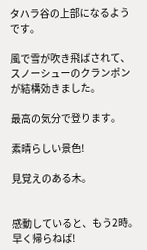タハラ谷の上部になるようです。

風で雪が吹き飛ばされて、スノーシューのクランポンが結構効きました。

最高の気分で登ります。

素晴らしい景色!

見覚えのある木。


感動していると、もう2時。早く帰らねば!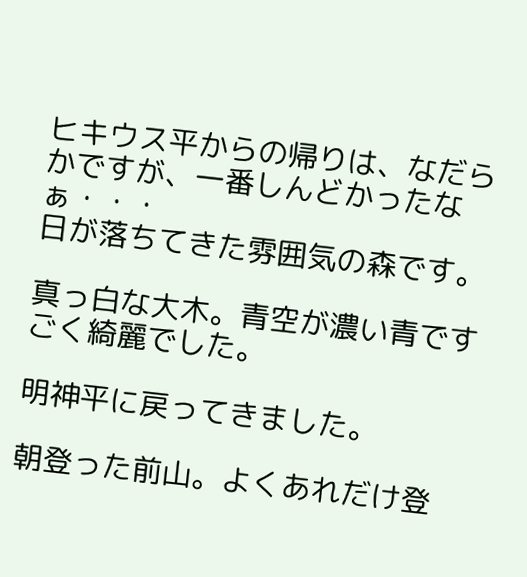ヒキウス平からの帰りは、なだらかですが、一番しんどかったなぁ・・・
日が落ちてきた雰囲気の森です。

真っ白な大木。青空が濃い青ですごく綺麗でした。

明神平に戻ってきました。

朝登った前山。よくあれだけ登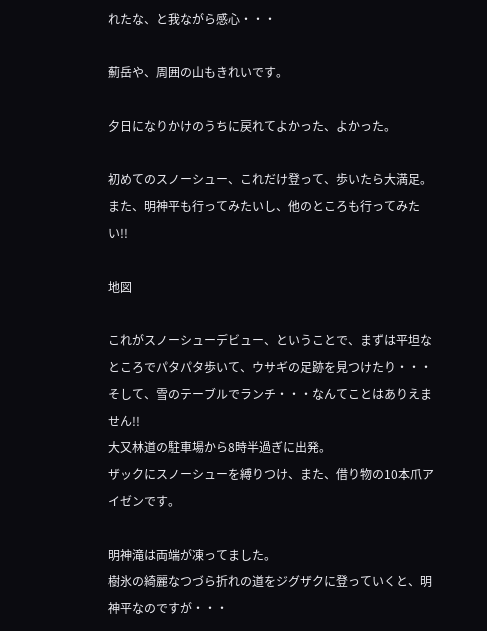れたな、と我ながら感心・・・

薊岳や、周囲の山もきれいです。

夕日になりかけのうちに戻れてよかった、よかった。

初めてのスノーシュー、これだけ登って、歩いたら大満足。
また、明神平も行ってみたいし、他のところも行ってみたい!!

地図

これがスノーシューデビュー、ということで、まずは平坦なところでパタパタ歩いて、ウサギの足跡を見つけたり・・・そして、雪のテーブルでランチ・・・なんてことはありえません!!
大又林道の駐車場から8時半過ぎに出発。
ザックにスノーシューを縛りつけ、また、借り物の10本爪アイゼンです。

明神滝は両端が凍ってました。
樹氷の綺麗なつづら折れの道をジグザクに登っていくと、明神平なのですが・・・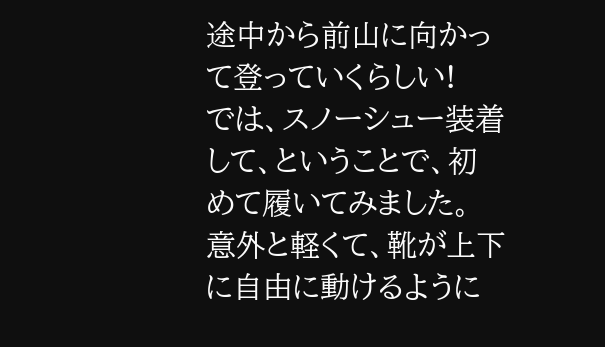途中から前山に向かって登っていくらしい!
では、スノーシュー装着して、ということで、初めて履いてみました。
意外と軽くて、靴が上下に自由に動けるように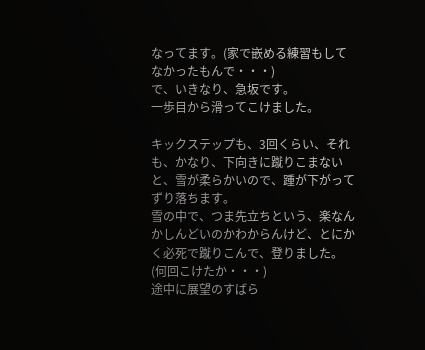なってます。(家で嵌める練習もしてなかったもんで・・・)
で、いきなり、急坂です。
一歩目から滑ってこけました。

キックステップも、3回くらい、それも、かなり、下向きに蹴りこまないと、雪が柔らかいので、踵が下がってずり落ちます。
雪の中で、つま先立ちという、楽なんかしんどいのかわからんけど、とにかく必死で蹴りこんで、登りました。
(何回こけたか・・・)
途中に展望のすばら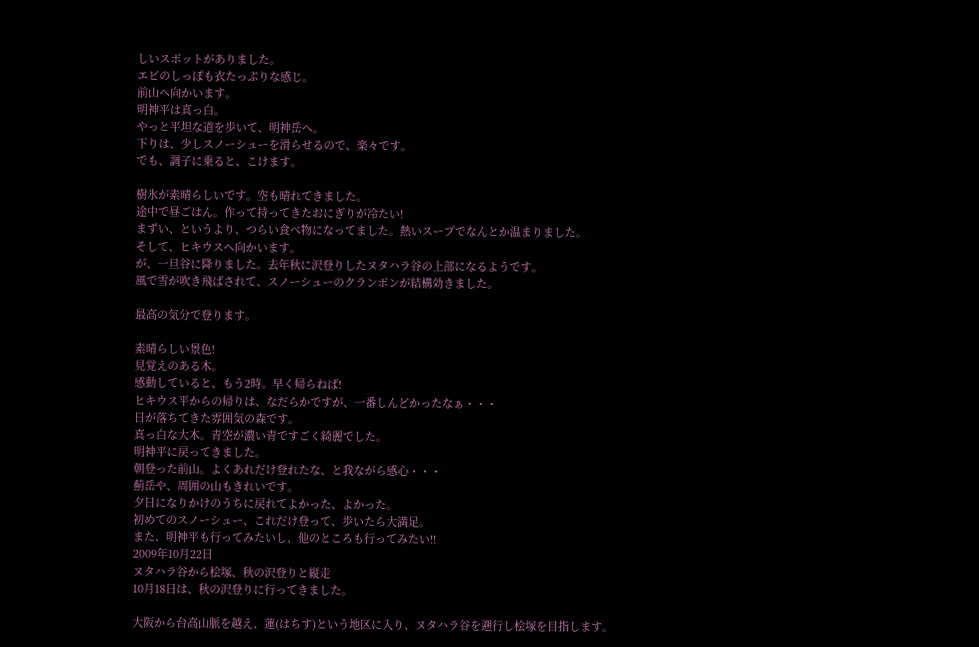しいスポットがありました。
エビのしっぽも衣たっぷりな感じ。
前山へ向かいます。
明神平は真っ白。
やっと平坦な道を歩いて、明神岳へ。
下りは、少しスノーシューを滑らせるので、楽々です。
でも、調子に乗ると、こけます。

樹氷が素晴らしいです。空も晴れてきました。
途中で昼ごはん。作って持ってきたおにぎりが冷たい!
まずい、というより、つらい食べ物になってました。熱いスープでなんとか温まりました。
そして、ヒキウスへ向かいます。
が、一旦谷に降りました。去年秋に沢登りしたヌタハラ谷の上部になるようです。
風で雪が吹き飛ばされて、スノーシューのクランポンが結構効きました。

最高の気分で登ります。

素晴らしい景色!
見覚えのある木。
感動していると、もう2時。早く帰らねば!
ヒキウス平からの帰りは、なだらかですが、一番しんどかったなぁ・・・
日が落ちてきた雰囲気の森です。
真っ白な大木。青空が濃い青ですごく綺麗でした。
明神平に戻ってきました。
朝登った前山。よくあれだけ登れたな、と我ながら感心・・・
薊岳や、周囲の山もきれいです。
夕日になりかけのうちに戻れてよかった、よかった。
初めてのスノーシュー、これだけ登って、歩いたら大満足。
また、明神平も行ってみたいし、他のところも行ってみたい!!
2009年10月22日
ヌタハラ谷から桧塚、秋の沢登りと縦走
10月18日は、秋の沢登りに行ってきました。

大阪から台高山脈を越え、蓮(はちす)という地区に入り、ヌタハラ谷を遡行し桧塚を目指します。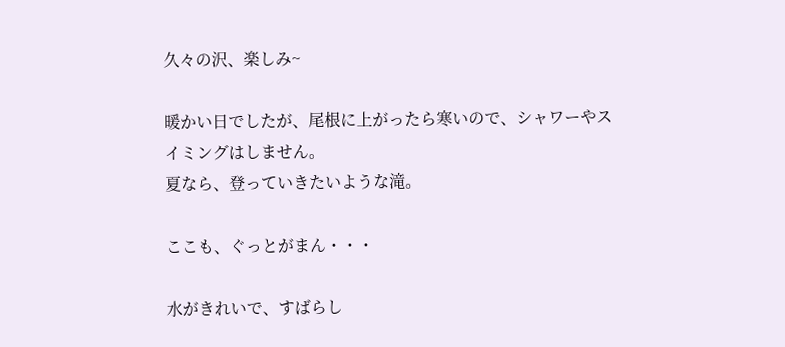久々の沢、楽しみ~

暖かい日でしたが、尾根に上がったら寒いので、シャワーやスイミングはしません。
夏なら、登っていきたいような滝。

ここも、ぐっとがまん・・・

水がきれいで、すばらし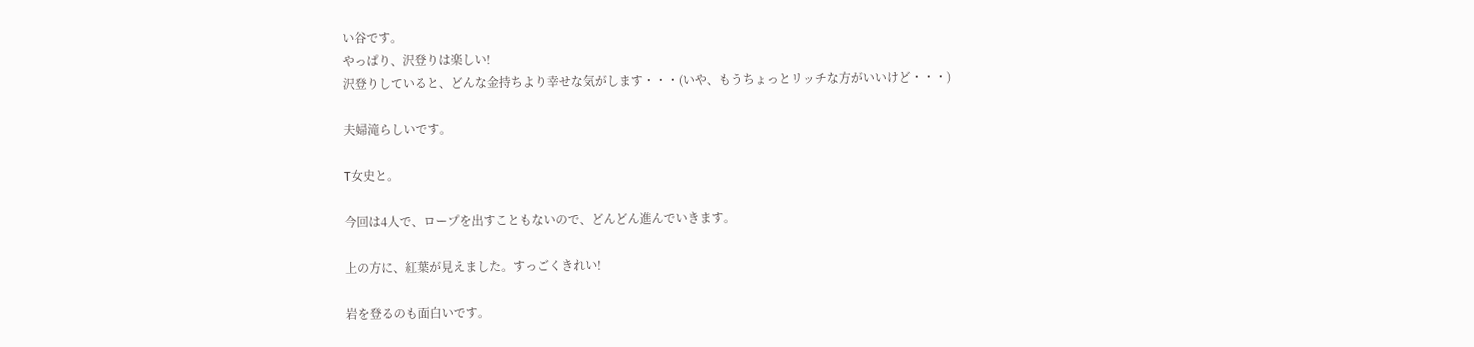い谷です。
やっぱり、沢登りは楽しい!
沢登りしていると、どんな金持ちより幸せな気がします・・・(いや、もうちょっとリッチな方がいいけど・・・)

夫婦滝らしいです。

T女史と。

今回は4人で、ロープを出すこともないので、どんどん進んでいきます。

上の方に、紅葉が見えました。すっごくきれい!

岩を登るのも面白いです。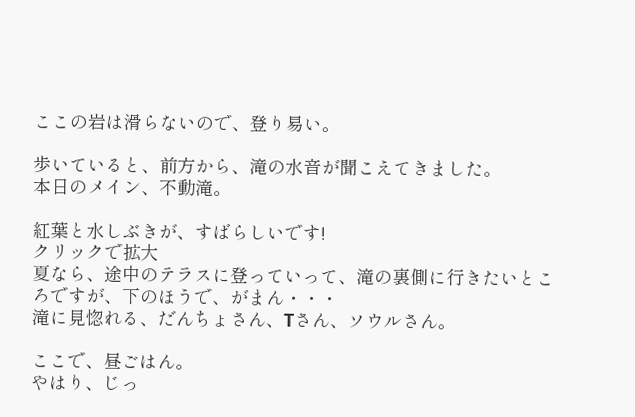ここの岩は滑らないので、登り易い。

歩いていると、前方から、滝の水音が聞こえてきました。
本日のメイン、不動滝。

紅葉と水しぶきが、すばらしいです!
クリックで拡大
夏なら、途中のテラスに登っていって、滝の裏側に行きたいところですが、下のほうで、がまん・・・
滝に見惚れる、だんちょさん、Tさん、ソウルさん。

ここで、昼ごはん。
やはり、じっ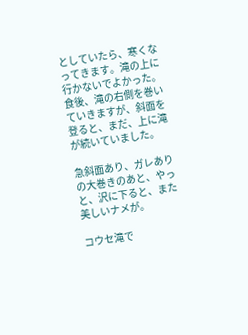としていたら、寒くなってきます。滝の上に行かないでよかった。
食後、滝の右側を巻いていきますが、斜面を登ると、まだ、上に滝が続いていました。

急斜面あり、ガレありの大巻きのあと、やっと、沢に下ると、また美しいナメが。

コウセ滝で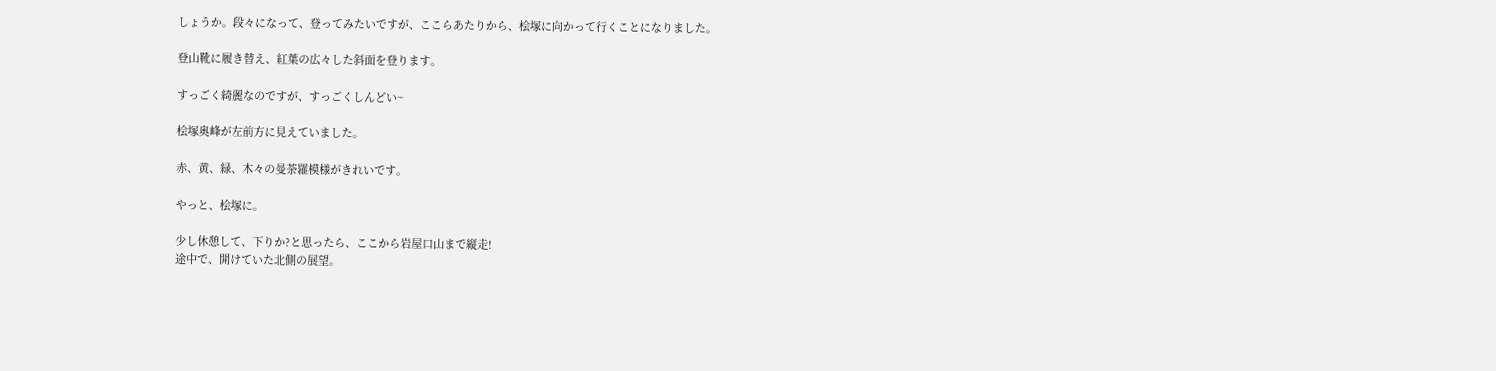しょうか。段々になって、登ってみたいですが、ここらあたりから、桧塚に向かって行くことになりました。

登山靴に履き替え、紅葉の広々した斜面を登ります。

すっごく綺麗なのですが、すっごくしんどい~

桧塚奥峰が左前方に見えていました。

赤、黄、緑、木々の曼荼羅模様がきれいです。

やっと、桧塚に。

少し休憩して、下りか?と思ったら、ここから岩屋口山まで縦走!
途中で、開けていた北側の展望。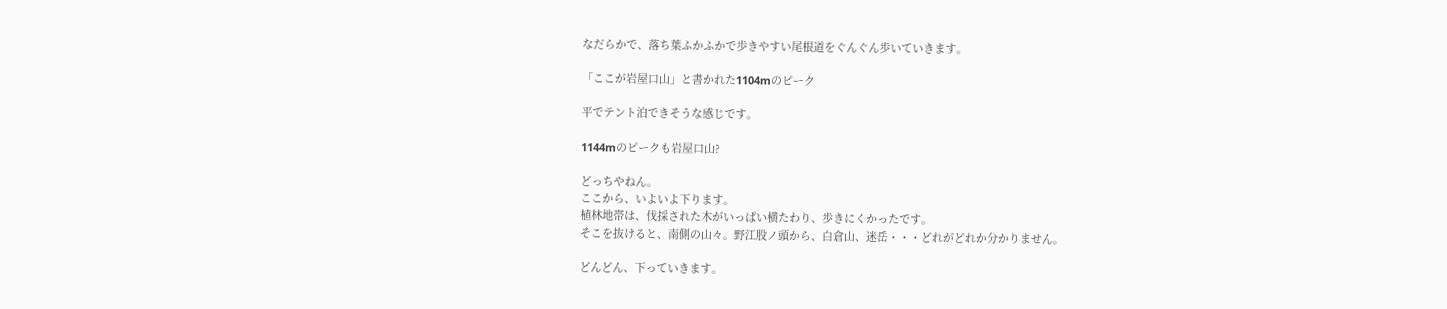なだらかで、落ち葉ふかふかで歩きやすい尾根道をぐんぐん歩いていきます。

「ここが岩屋口山」と書かれた1104mのピーク

平でテント泊できそうな感じです。

1144mのピークも岩屋口山?

どっちやねん。
ここから、いよいよ下ります。
植林地帯は、伐採された木がいっぱい横たわり、歩きにくかったです。
そこを抜けると、南側の山々。野江股ノ頭から、白倉山、迷岳・・・どれがどれか分かりません。

どんどん、下っていきます。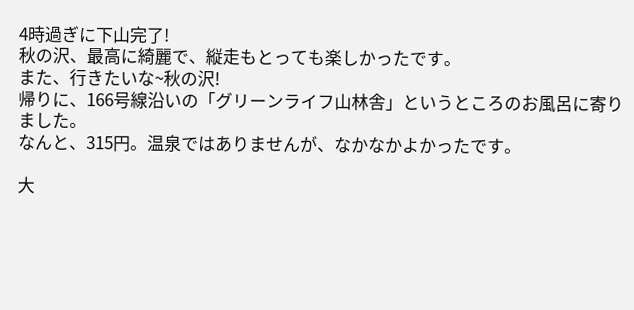4時過ぎに下山完了!
秋の沢、最高に綺麗で、縦走もとっても楽しかったです。
また、行きたいな~秋の沢!
帰りに、166号線沿いの「グリーンライフ山林舎」というところのお風呂に寄りました。
なんと、315円。温泉ではありませんが、なかなかよかったです。

大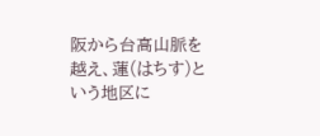阪から台高山脈を越え、蓮(はちす)という地区に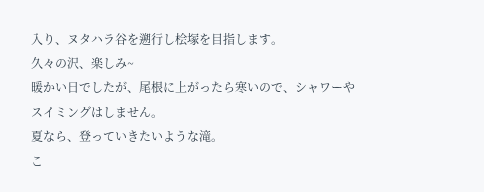入り、ヌタハラ谷を遡行し桧塚を目指します。
久々の沢、楽しみ~
暖かい日でしたが、尾根に上がったら寒いので、シャワーやスイミングはしません。
夏なら、登っていきたいような滝。
こ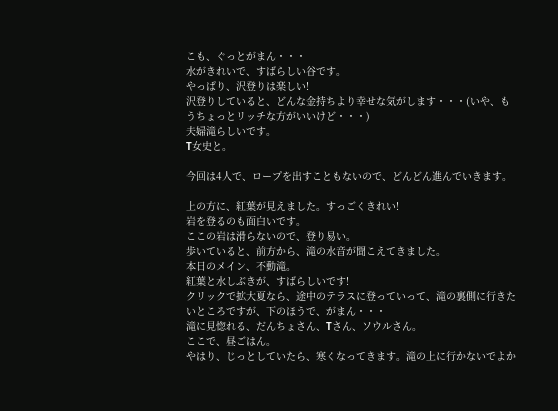こも、ぐっとがまん・・・
水がきれいで、すばらしい谷です。
やっぱり、沢登りは楽しい!
沢登りしていると、どんな金持ちより幸せな気がします・・・(いや、もうちょっとリッチな方がいいけど・・・)
夫婦滝らしいです。
T女史と。

今回は4人で、ロープを出すこともないので、どんどん進んでいきます。

上の方に、紅葉が見えました。すっごくきれい!
岩を登るのも面白いです。
ここの岩は滑らないので、登り易い。
歩いていると、前方から、滝の水音が聞こえてきました。
本日のメイン、不動滝。
紅葉と水しぶきが、すばらしいです!
クリックで拡大夏なら、途中のテラスに登っていって、滝の裏側に行きたいところですが、下のほうで、がまん・・・
滝に見惚れる、だんちょさん、Tさん、ソウルさん。
ここで、昼ごはん。
やはり、じっとしていたら、寒くなってきます。滝の上に行かないでよか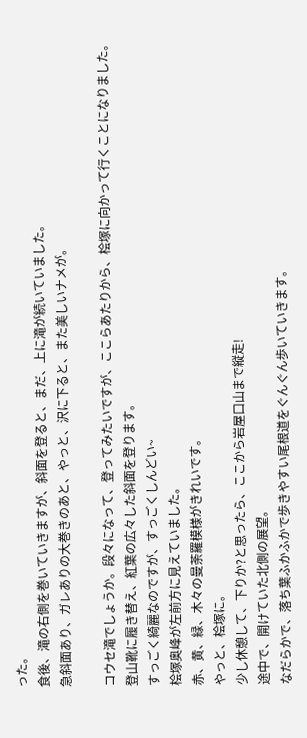った。
食後、滝の右側を巻いていきますが、斜面を登ると、まだ、上に滝が続いていました。
急斜面あり、ガレありの大巻きのあと、やっと、沢に下ると、また美しいナメが。

コウセ滝でしょうか。段々になって、登ってみたいですが、ここらあたりから、桧塚に向かって行くことになりました。
登山靴に履き替え、紅葉の広々した斜面を登ります。
すっごく綺麗なのですが、すっごくしんどい~
桧塚奥峰が左前方に見えていました。
赤、黄、緑、木々の曼荼羅模様がきれいです。
やっと、桧塚に。
少し休憩して、下りか?と思ったら、ここから岩屋口山まで縦走!
途中で、開けていた北側の展望。
なだらかで、落ち葉ふかふかで歩きやすい尾根道をぐんぐん歩いていきます。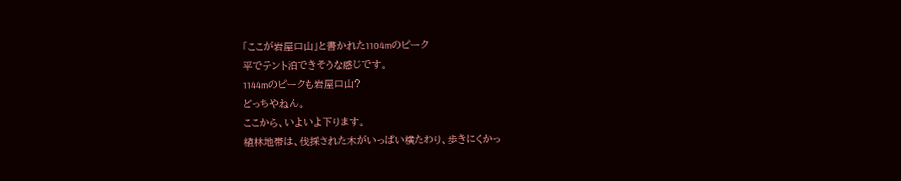「ここが岩屋口山」と書かれた1104mのピーク
平でテント泊できそうな感じです。
1144mのピークも岩屋口山?
どっちやねん。
ここから、いよいよ下ります。
植林地帯は、伐採された木がいっぱい横たわり、歩きにくかっ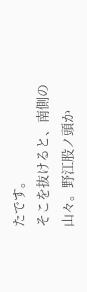たです。
そこを抜けると、南側の山々。野江股ノ頭か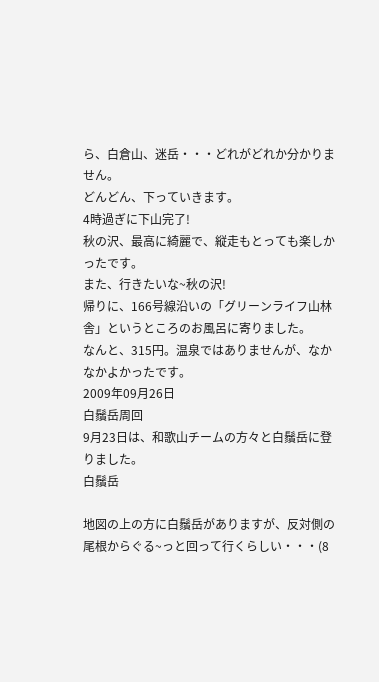ら、白倉山、迷岳・・・どれがどれか分かりません。
どんどん、下っていきます。
4時過ぎに下山完了!
秋の沢、最高に綺麗で、縦走もとっても楽しかったです。
また、行きたいな~秋の沢!
帰りに、166号線沿いの「グリーンライフ山林舎」というところのお風呂に寄りました。
なんと、315円。温泉ではありませんが、なかなかよかったです。
2009年09月26日
白鬚岳周回
9月23日は、和歌山チームの方々と白鬚岳に登りました。
白鬚岳

地図の上の方に白鬚岳がありますが、反対側の尾根からぐる~っと回って行くらしい・・・(8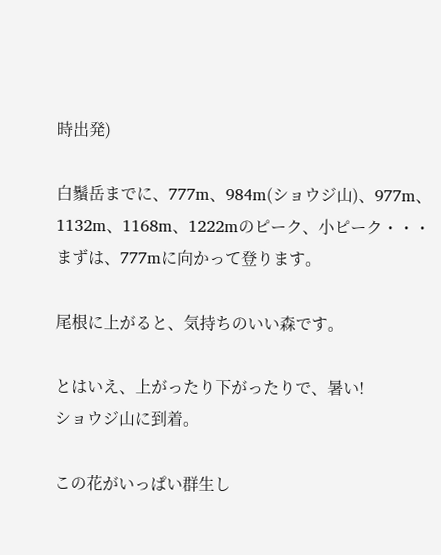時出発)

白鬚岳までに、777m、984m(ショウジ山)、977m、1132m、1168m、1222mのピーク、小ピーク・・・
まずは、777mに向かって登ります。

尾根に上がると、気持ちのいい森です。

とはいえ、上がったり下がったりで、暑い!
ショウジ山に到着。

この花がいっぱい群生し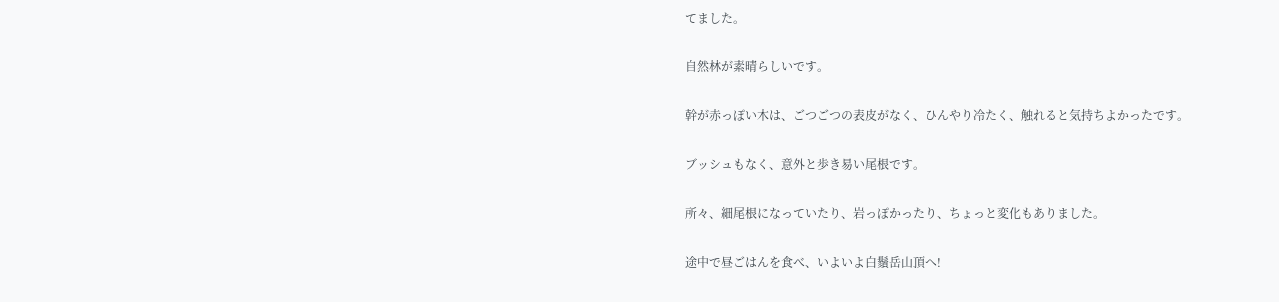てました。

自然林が素晴らしいです。

幹が赤っぽい木は、ごつごつの表皮がなく、ひんやり冷たく、触れると気持ちよかったです。

ブッシュもなく、意外と歩き易い尾根です。

所々、細尾根になっていたり、岩っぽかったり、ちょっと変化もありました。

途中で昼ごはんを食べ、いよいよ白鬚岳山頂へ!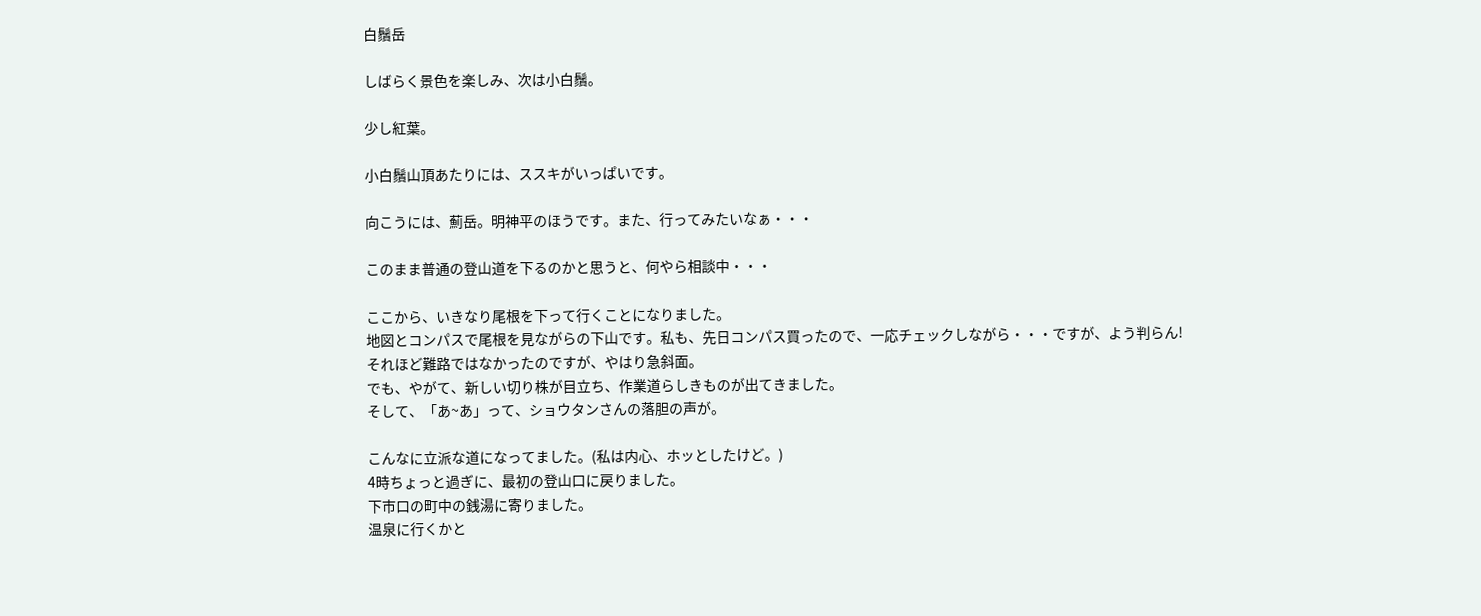白鬚岳

しばらく景色を楽しみ、次は小白鬚。

少し紅葉。

小白鬚山頂あたりには、ススキがいっぱいです。

向こうには、薊岳。明神平のほうです。また、行ってみたいなぁ・・・

このまま普通の登山道を下るのかと思うと、何やら相談中・・・

ここから、いきなり尾根を下って行くことになりました。
地図とコンパスで尾根を見ながらの下山です。私も、先日コンパス買ったので、一応チェックしながら・・・ですが、よう判らん!
それほど難路ではなかったのですが、やはり急斜面。
でも、やがて、新しい切り株が目立ち、作業道らしきものが出てきました。
そして、「あ~あ」って、ショウタンさんの落胆の声が。

こんなに立派な道になってました。(私は内心、ホッとしたけど。)
4時ちょっと過ぎに、最初の登山口に戻りました。
下市口の町中の銭湯に寄りました。
温泉に行くかと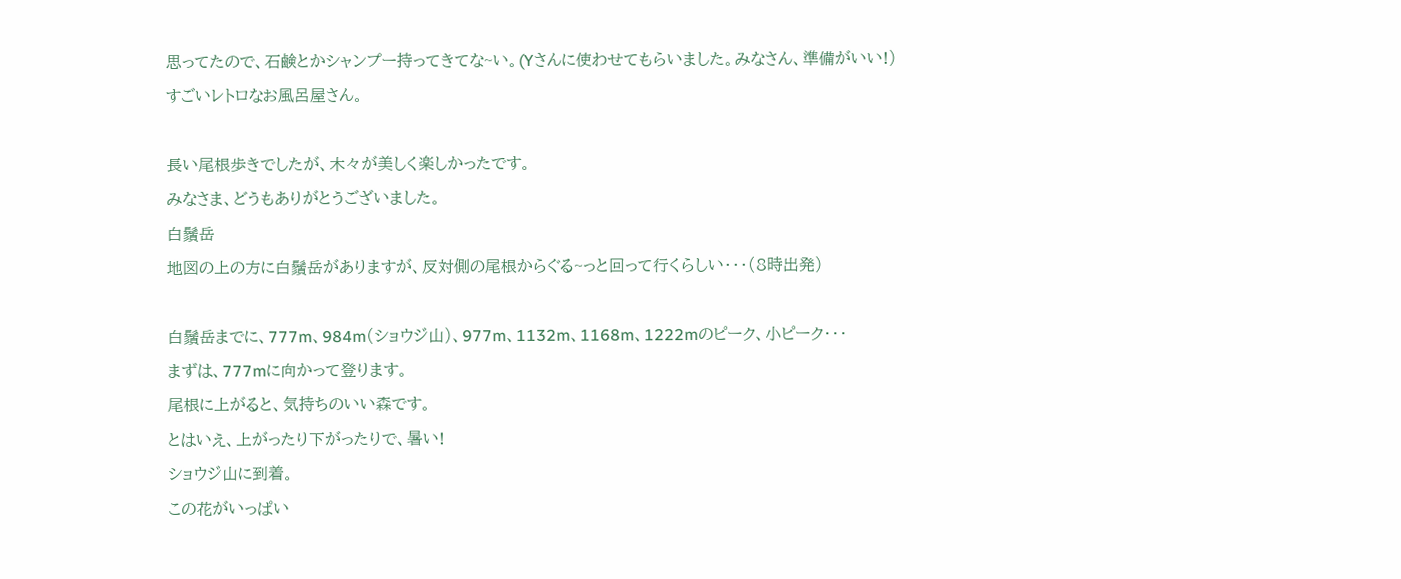思ってたので、石鹸とかシャンプー持ってきてな~い。(Yさんに使わせてもらいました。みなさん、準備がいい!)
すごいレトロなお風呂屋さん。

長い尾根歩きでしたが、木々が美しく楽しかったです。
みなさま、どうもありがとうございました。
白鬚岳
地図の上の方に白鬚岳がありますが、反対側の尾根からぐる~っと回って行くらしい・・・(8時出発)

白鬚岳までに、777m、984m(ショウジ山)、977m、1132m、1168m、1222mのピーク、小ピーク・・・
まずは、777mに向かって登ります。
尾根に上がると、気持ちのいい森です。
とはいえ、上がったり下がったりで、暑い!
ショウジ山に到着。
この花がいっぱい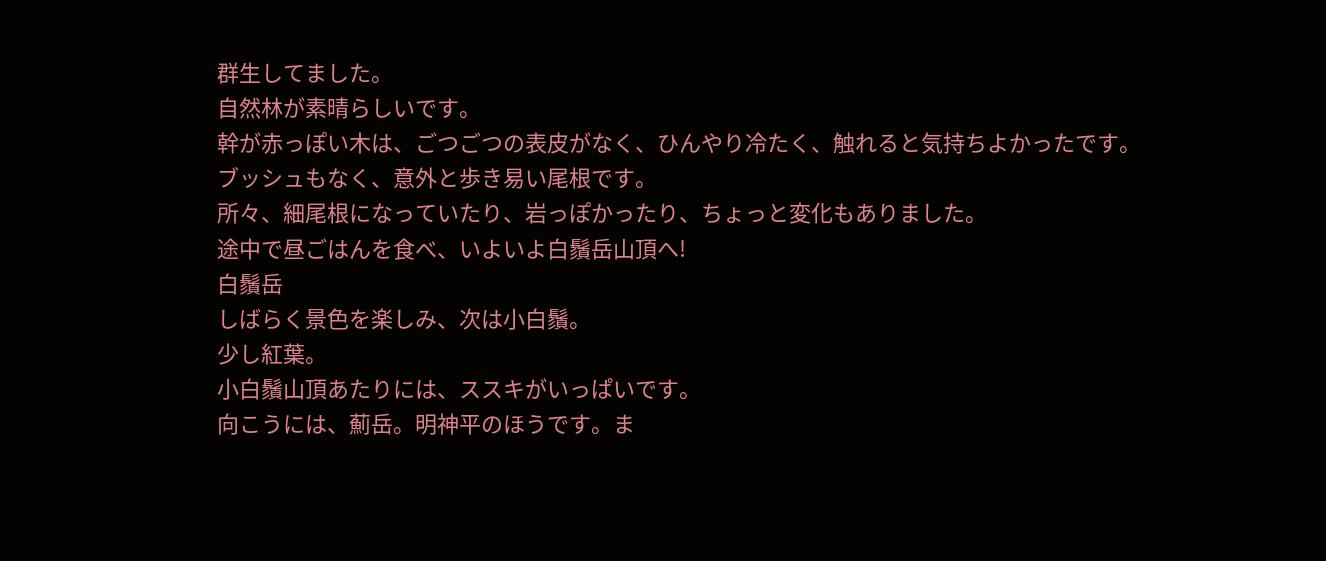群生してました。
自然林が素晴らしいです。
幹が赤っぽい木は、ごつごつの表皮がなく、ひんやり冷たく、触れると気持ちよかったです。
ブッシュもなく、意外と歩き易い尾根です。
所々、細尾根になっていたり、岩っぽかったり、ちょっと変化もありました。
途中で昼ごはんを食べ、いよいよ白鬚岳山頂へ!
白鬚岳
しばらく景色を楽しみ、次は小白鬚。
少し紅葉。
小白鬚山頂あたりには、ススキがいっぱいです。
向こうには、薊岳。明神平のほうです。ま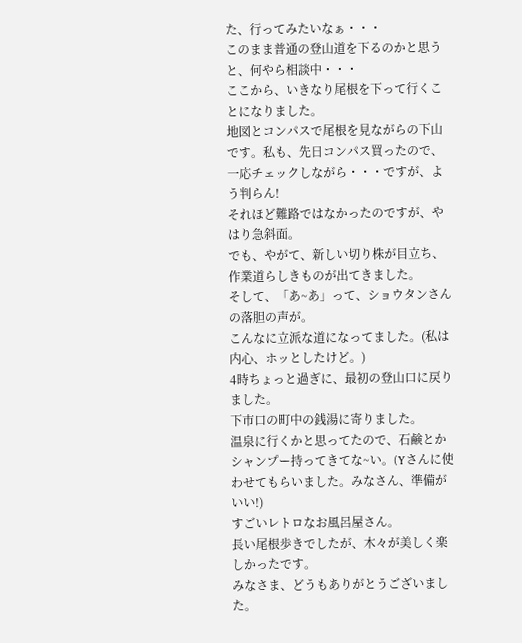た、行ってみたいなぁ・・・
このまま普通の登山道を下るのかと思うと、何やら相談中・・・
ここから、いきなり尾根を下って行くことになりました。
地図とコンパスで尾根を見ながらの下山です。私も、先日コンパス買ったので、一応チェックしながら・・・ですが、よう判らん!
それほど難路ではなかったのですが、やはり急斜面。
でも、やがて、新しい切り株が目立ち、作業道らしきものが出てきました。
そして、「あ~あ」って、ショウタンさんの落胆の声が。
こんなに立派な道になってました。(私は内心、ホッとしたけど。)
4時ちょっと過ぎに、最初の登山口に戻りました。
下市口の町中の銭湯に寄りました。
温泉に行くかと思ってたので、石鹸とかシャンプー持ってきてな~い。(Yさんに使わせてもらいました。みなさん、準備がいい!)
すごいレトロなお風呂屋さん。
長い尾根歩きでしたが、木々が美しく楽しかったです。
みなさま、どうもありがとうございました。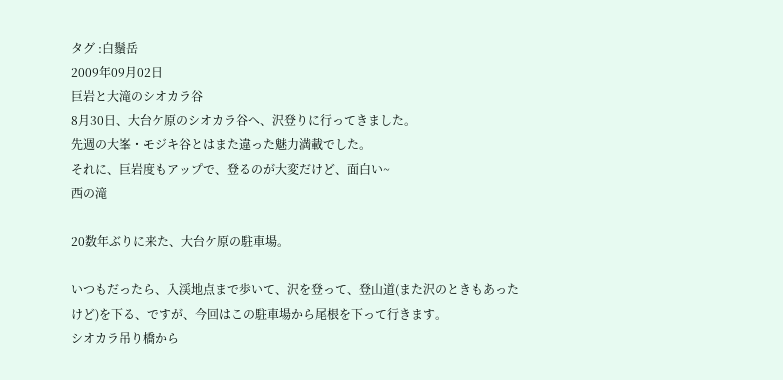タグ :白鬚岳
2009年09月02日
巨岩と大滝のシオカラ谷
8月30日、大台ケ原のシオカラ谷へ、沢登りに行ってきました。
先週の大峯・モジキ谷とはまた違った魅力満載でした。
それに、巨岩度もアップで、登るのが大変だけど、面白い~
西の滝

20数年ぶりに来た、大台ケ原の駐車場。

いつもだったら、入渓地点まで歩いて、沢を登って、登山道(また沢のときもあったけど)を下る、ですが、今回はこの駐車場から尾根を下って行きます。
シオカラ吊り橋から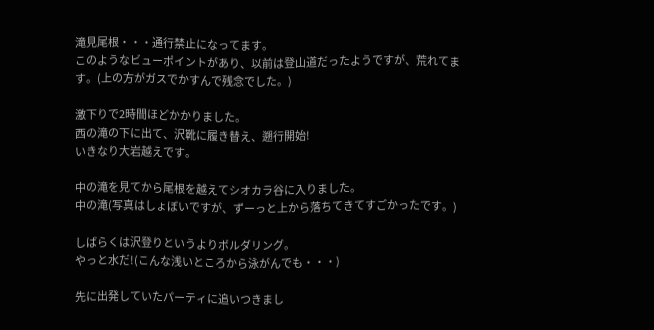滝見尾根・・・通行禁止になってます。
このようなビューポイントがあり、以前は登山道だったようですが、荒れてます。(上の方がガスでかすんで残念でした。)

激下りで2時間ほどかかりました。
西の滝の下に出て、沢靴に履き替え、遡行開始!
いきなり大岩越えです。

中の滝を見てから尾根を越えてシオカラ谷に入りました。
中の滝(写真はしょぼいですが、ずーっと上から落ちてきてすごかったです。)

しばらくは沢登りというよりボルダリング。
やっと水だ!(こんな浅いところから泳がんでも・・・)

先に出発していたパーティに追いつきまし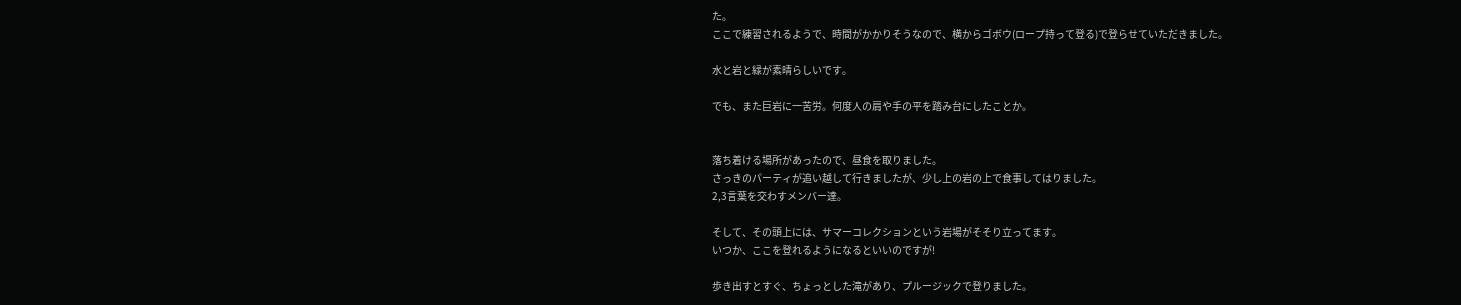た。
ここで練習されるようで、時間がかかりそうなので、横からゴボウ(ロープ持って登る)で登らせていただきました。

水と岩と緑が素晴らしいです。

でも、また巨岩に一苦労。何度人の肩や手の平を踏み台にしたことか。


落ち着ける場所があったので、昼食を取りました。
さっきのパーティが追い越して行きましたが、少し上の岩の上で食事してはりました。
2,3言葉を交わすメンバー達。

そして、その頭上には、サマーコレクションという岩場がそそり立ってます。
いつか、ここを登れるようになるといいのですが!

歩き出すとすぐ、ちょっとした滝があり、プルージックで登りました。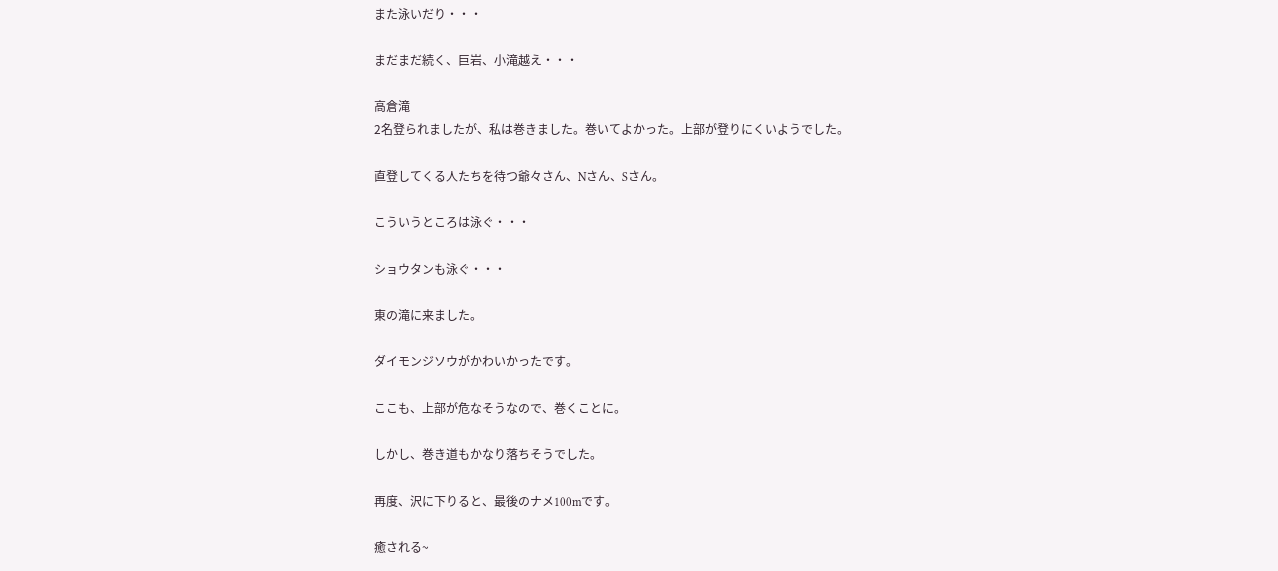また泳いだり・・・

まだまだ続く、巨岩、小滝越え・・・

高倉滝
2名登られましたが、私は巻きました。巻いてよかった。上部が登りにくいようでした。

直登してくる人たちを待つ爺々さん、Nさん、Sさん。

こういうところは泳ぐ・・・

ショウタンも泳ぐ・・・

東の滝に来ました。

ダイモンジソウがかわいかったです。

ここも、上部が危なそうなので、巻くことに。

しかし、巻き道もかなり落ちそうでした。

再度、沢に下りると、最後のナメ100mです。

癒される~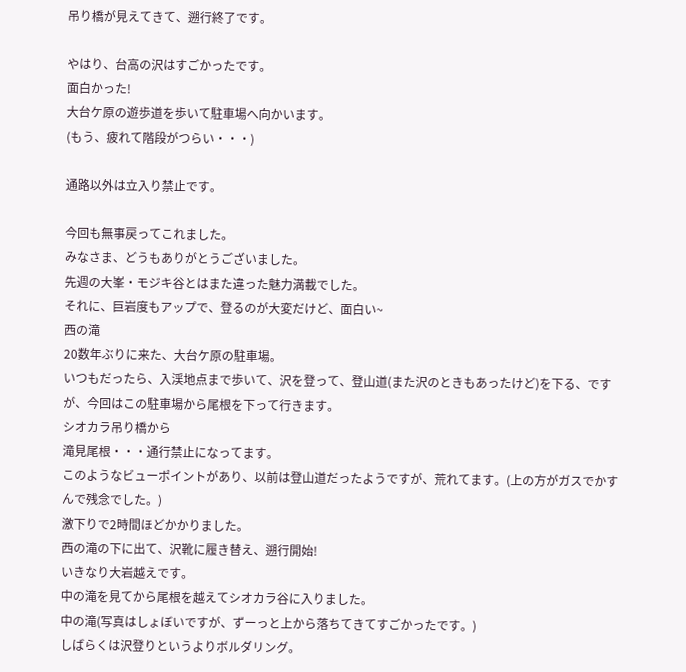吊り橋が見えてきて、遡行終了です。

やはり、台高の沢はすごかったです。
面白かった!
大台ケ原の遊歩道を歩いて駐車場へ向かいます。
(もう、疲れて階段がつらい・・・)

通路以外は立入り禁止です。

今回も無事戻ってこれました。
みなさま、どうもありがとうございました。
先週の大峯・モジキ谷とはまた違った魅力満載でした。
それに、巨岩度もアップで、登るのが大変だけど、面白い~
西の滝
20数年ぶりに来た、大台ケ原の駐車場。
いつもだったら、入渓地点まで歩いて、沢を登って、登山道(また沢のときもあったけど)を下る、ですが、今回はこの駐車場から尾根を下って行きます。
シオカラ吊り橋から
滝見尾根・・・通行禁止になってます。
このようなビューポイントがあり、以前は登山道だったようですが、荒れてます。(上の方がガスでかすんで残念でした。)
激下りで2時間ほどかかりました。
西の滝の下に出て、沢靴に履き替え、遡行開始!
いきなり大岩越えです。
中の滝を見てから尾根を越えてシオカラ谷に入りました。
中の滝(写真はしょぼいですが、ずーっと上から落ちてきてすごかったです。)
しばらくは沢登りというよりボルダリング。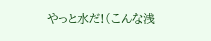やっと水だ!(こんな浅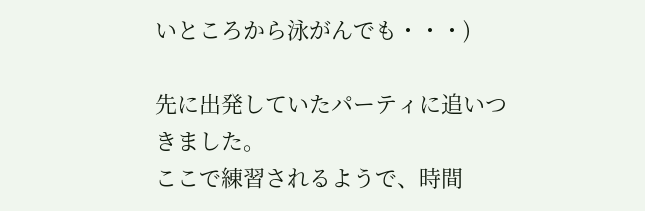いところから泳がんでも・・・)

先に出発していたパーティに追いつきました。
ここで練習されるようで、時間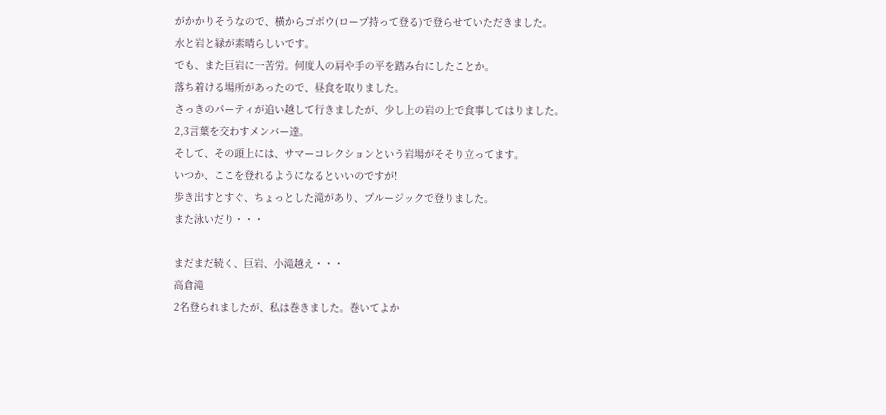がかかりそうなので、横からゴボウ(ロープ持って登る)で登らせていただきました。
水と岩と緑が素晴らしいです。
でも、また巨岩に一苦労。何度人の肩や手の平を踏み台にしたことか。
落ち着ける場所があったので、昼食を取りました。
さっきのパーティが追い越して行きましたが、少し上の岩の上で食事してはりました。
2,3言葉を交わすメンバー達。
そして、その頭上には、サマーコレクションという岩場がそそり立ってます。
いつか、ここを登れるようになるといいのですが!
歩き出すとすぐ、ちょっとした滝があり、プルージックで登りました。
また泳いだり・・・

まだまだ続く、巨岩、小滝越え・・・
高倉滝
2名登られましたが、私は巻きました。巻いてよか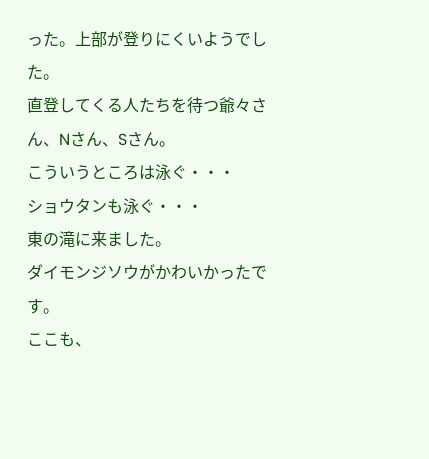った。上部が登りにくいようでした。
直登してくる人たちを待つ爺々さん、Nさん、Sさん。
こういうところは泳ぐ・・・
ショウタンも泳ぐ・・・
東の滝に来ました。
ダイモンジソウがかわいかったです。
ここも、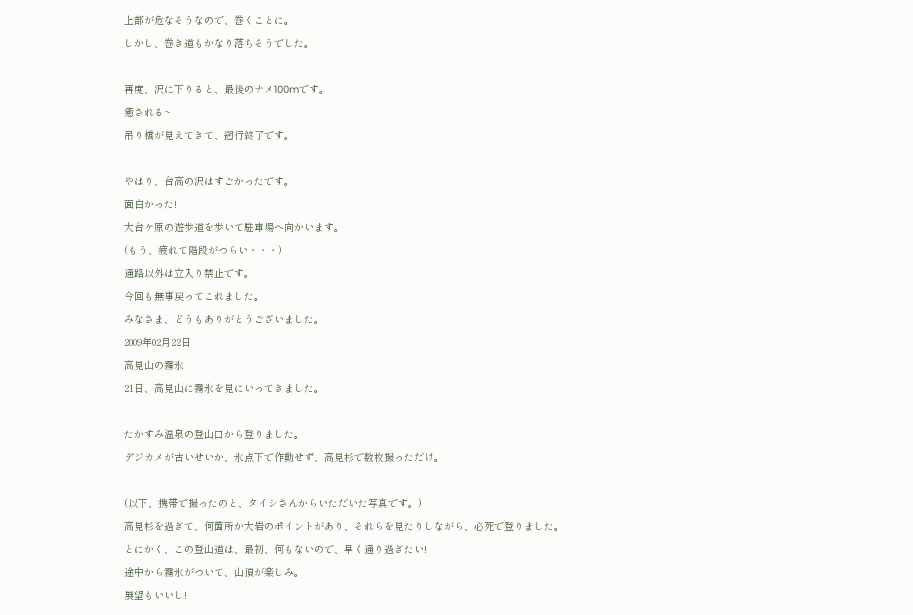上部が危なそうなので、巻くことに。
しかし、巻き道もかなり落ちそうでした。

再度、沢に下りると、最後のナメ100mです。
癒される~
吊り橋が見えてきて、遡行終了です。

やはり、台高の沢はすごかったです。
面白かった!
大台ケ原の遊歩道を歩いて駐車場へ向かいます。
(もう、疲れて階段がつらい・・・)
通路以外は立入り禁止です。
今回も無事戻ってこれました。
みなさま、どうもありがとうございました。
2009年02月22日
高見山の霧氷
21日、高見山に霧氷を見にいってきました。

たかすみ温泉の登山口から登りました。
デジカメが古いせいか、氷点下で作動せず、高見杉で数枚撮っただけ。

(以下、携帯で撮ったのと、タイシさんからいただいた写真です。)
高見杉を過ぎて、何箇所か大岩のポイントがあり、それらを見たりしながら、必死で登りました。
とにかく、この登山道は、最初、何もないので、早く通り過ぎたい!
途中から霧氷がついて、山頂が楽しみ。
展望もいいし!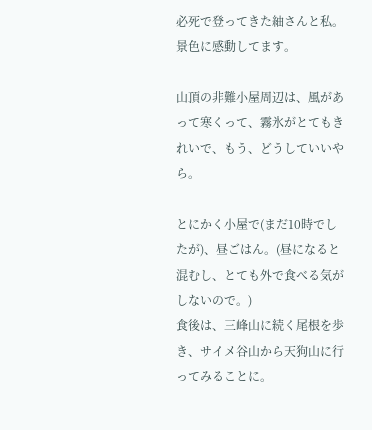必死で登ってきた紬さんと私。景色に感動してます。

山頂の非難小屋周辺は、風があって寒くって、霧氷がとてもきれいで、もう、どうしていいやら。

とにかく小屋で(まだ10時でしたが)、昼ごはん。(昼になると混むし、とても外で食べる気がしないので。)
食後は、三峰山に続く尾根を歩き、サイメ谷山から天狗山に行ってみることに。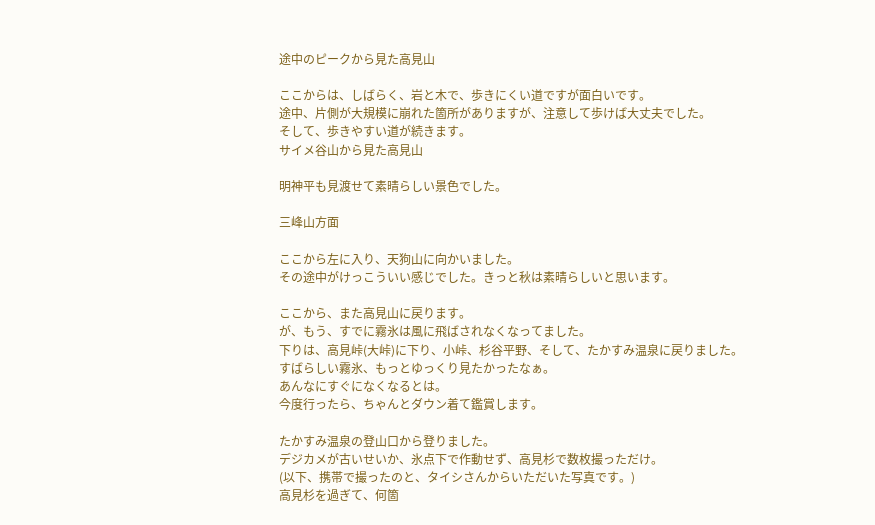途中のピークから見た高見山

ここからは、しばらく、岩と木で、歩きにくい道ですが面白いです。
途中、片側が大規模に崩れた箇所がありますが、注意して歩けば大丈夫でした。
そして、歩きやすい道が続きます。
サイメ谷山から見た高見山

明神平も見渡せて素晴らしい景色でした。

三峰山方面

ここから左に入り、天狗山に向かいました。
その途中がけっこういい感じでした。きっと秋は素晴らしいと思います。

ここから、また高見山に戻ります。
が、もう、すでに霧氷は風に飛ばされなくなってました。
下りは、高見峠(大峠)に下り、小峠、杉谷平野、そして、たかすみ温泉に戻りました。
すばらしい霧氷、もっとゆっくり見たかったなぁ。
あんなにすぐになくなるとは。
今度行ったら、ちゃんとダウン着て鑑賞します。

たかすみ温泉の登山口から登りました。
デジカメが古いせいか、氷点下で作動せず、高見杉で数枚撮っただけ。
(以下、携帯で撮ったのと、タイシさんからいただいた写真です。)
高見杉を過ぎて、何箇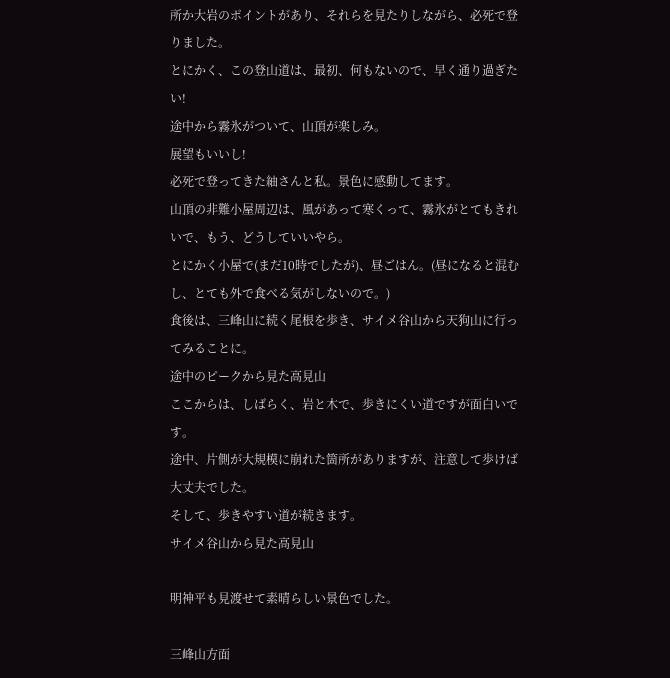所か大岩のポイントがあり、それらを見たりしながら、必死で登りました。
とにかく、この登山道は、最初、何もないので、早く通り過ぎたい!
途中から霧氷がついて、山頂が楽しみ。
展望もいいし!
必死で登ってきた紬さんと私。景色に感動してます。
山頂の非難小屋周辺は、風があって寒くって、霧氷がとてもきれいで、もう、どうしていいやら。
とにかく小屋で(まだ10時でしたが)、昼ごはん。(昼になると混むし、とても外で食べる気がしないので。)
食後は、三峰山に続く尾根を歩き、サイメ谷山から天狗山に行ってみることに。
途中のピークから見た高見山
ここからは、しばらく、岩と木で、歩きにくい道ですが面白いです。
途中、片側が大規模に崩れた箇所がありますが、注意して歩けば大丈夫でした。
そして、歩きやすい道が続きます。
サイメ谷山から見た高見山

明神平も見渡せて素晴らしい景色でした。

三峰山方面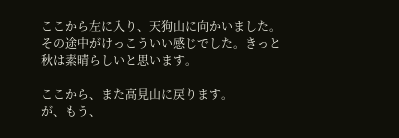ここから左に入り、天狗山に向かいました。
その途中がけっこういい感じでした。きっと秋は素晴らしいと思います。

ここから、また高見山に戻ります。
が、もう、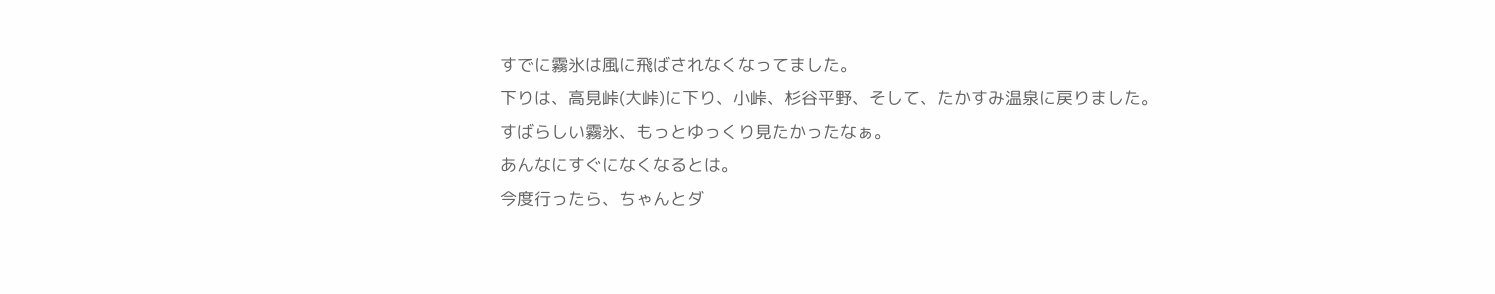すでに霧氷は風に飛ばされなくなってました。
下りは、高見峠(大峠)に下り、小峠、杉谷平野、そして、たかすみ温泉に戻りました。
すばらしい霧氷、もっとゆっくり見たかったなぁ。
あんなにすぐになくなるとは。
今度行ったら、ちゃんとダ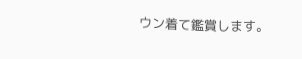ウン着て鑑賞します。